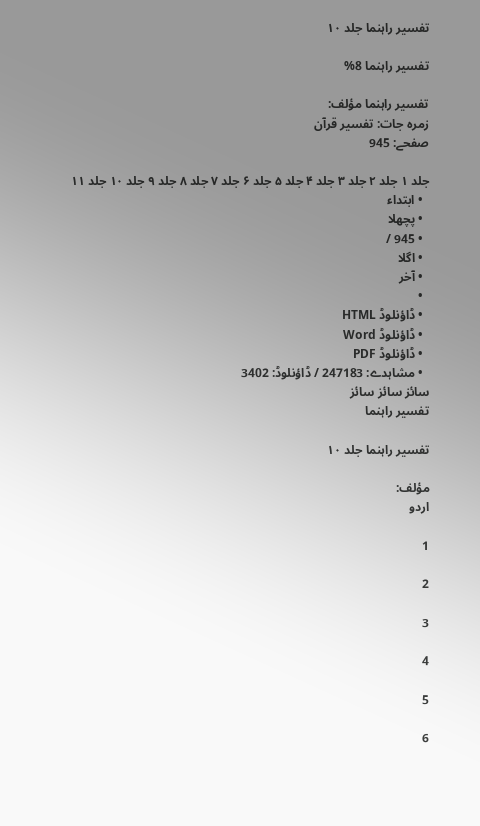تفسير راہنما جلد ۱۰

تفسير راہنما 8%

تفسير راہنما مؤلف:
زمرہ جات: تفسیر قرآن
صفحے: 945

جلد ۱ جلد ۲ جلد ۳ جلد ۴ جلد ۵ جلد ۶ جلد ۷ جلد ۸ جلد ۹ جلد ۱۰ جلد ۱۱
  • ابتداء
  • پچھلا
  • 945 /
  • اگلا
  • آخر
  •
  • ڈاؤنلوڈ HTML
  • ڈاؤنلوڈ Word
  • ڈاؤنلوڈ PDF
  • مشاہدے: 247183 / ڈاؤنلوڈ: 3402
سائز سائز سائز
تفسير راہنما

تفسير راہنما جلد ۱۰

مؤلف:
اردو

1

2

3

4

5

6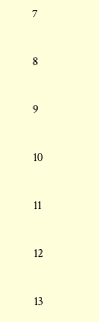7

8

9

10

11

12

13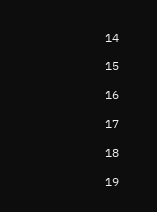14

15

16

17

18

19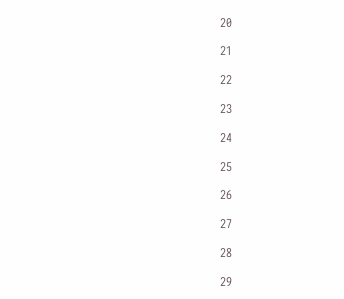20

21

22

23

24

25

26

27

28

29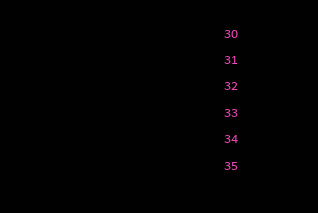30

31

32

33

34

35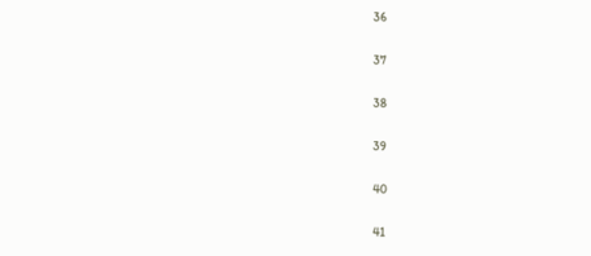36

37

38

39

40

41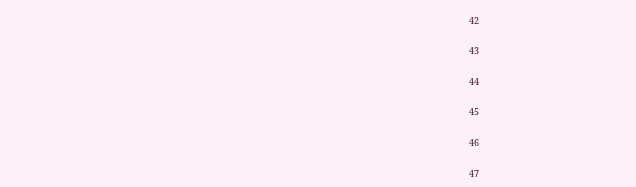42

43

44

45

46

47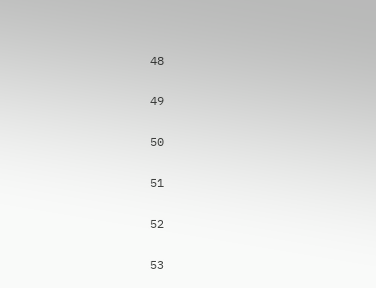48

49

50

51

52

53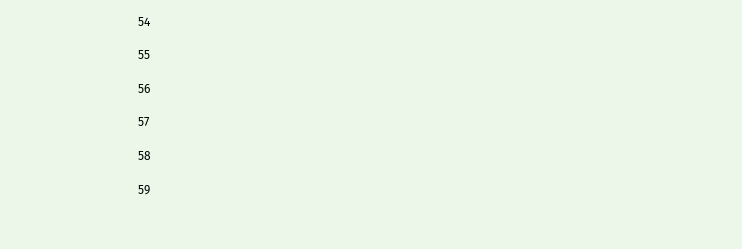54

55

56

57

58

59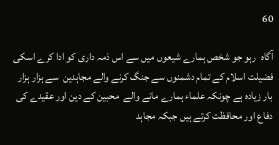60

آگاہ  رہو جو شخص ہمارے شیعوں میں سے اس ذمہ داری کو ادا کرے اسکی فضیلت اسلام کے تمام دشمنوں سے جنگ کرنے والے مجاہدین  سے ہزار ہزار بار زیادہ ہے چونکہ علماء ہمارے مانے والے  محبین کے دین اور عقیدے کی دفاع اور محافظت کرتے ہیں جبکہ مجاہد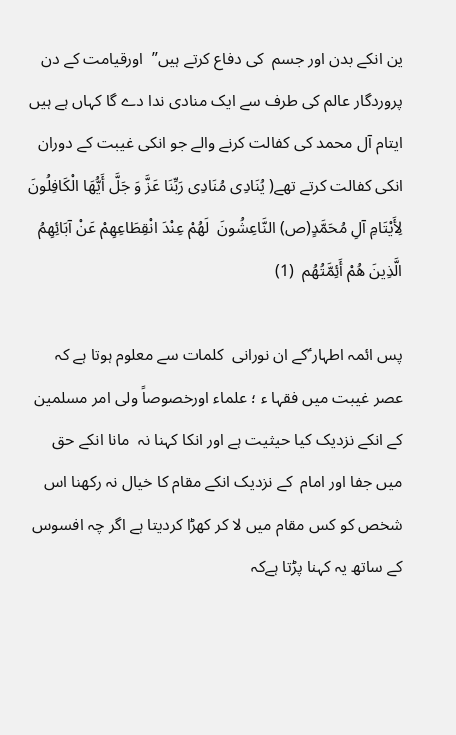ین انکے بدن اور جسم  کی دفاع کرتے ہیں”  اورقیامت کے دن پروردگار عالم کی طرف سے ایک منادی ندا دے گا کہاں ہے ہیں ایتام آل محمد کی کفالت کرنے والے جو انکی غیبت کے دوران انکی کفالت کرتے تھے( يُنَادِی مُنَادِی رَبِّنَا عَزَّ وَ جَلَّ أَيُّهَا الْكَافِلُونَ لِأَيْتَامِ آلِ مُحَمَّدٍ(ص) النَّاعِشُونَ  لَهُمْ عِنْدَ انْقِطَاعِهِمْ عَنْ آبَائِهِمُ الَّذِینَ هُمْ أَئِمَّتُهُم  (1)

پس ائمہ اطہار ؑکے ان نورانی  کلمات سے معلوم ہوتا ہے کہ عصر غیبت میں فقہا ء ؛ علماء اورخصوصاً ولی امر مسلمین کے انکے نزدیک کیا حیثیت ہے اور انکا کہنا نہ  مانا انکے حق میں جفا اور امام  کے نزدیک انکے مقام کا خیال نہ رکھنا اس شخص کو کس مقام میں لا کر کھڑا کردیتا ہے اگر چہ افسوس کے ساتھ یہ کہنا پڑتا ہےکہ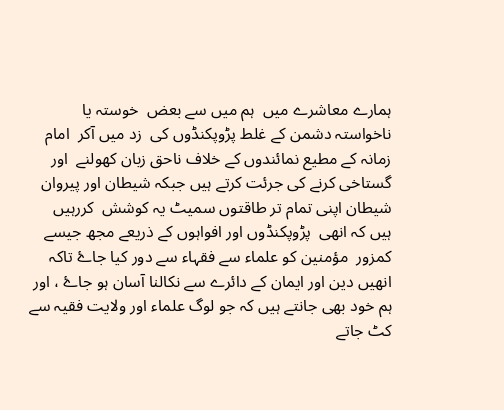ہمارے معاشرے میں  ہم میں سے بعض  خوستہ یا ناخواستہ دشمن کے غلط پڑوپکنڈوں کی  زد میں آکر  امام زمانہ کے مطیع نمائندوں کے خلاف ناحق زبان کھولنے  اور گستاخی کرنے کی جرئت کرتے ہیں جبکہ شیطان اور پیروان  شیطان اپنی تمام تر طاقتوں سمیٹ یہ کوشش  کررہیں  ہیں کہ انھی  پڑوپکنڈوں اور افواہوں کے ذریعے مجھ جیسے کمزور  مؤمنین کو علماء سے فقہاء سے دور کیا جاۓ تاکہ  انھیں دین اور ایمان کے دائرے سے نکالنا آسان ہو جاۓ ، اور ہم خود بھی جانتے ہیں کہ جو لوگ علماء اور ولایت فقیہ سے  کٹ جاتے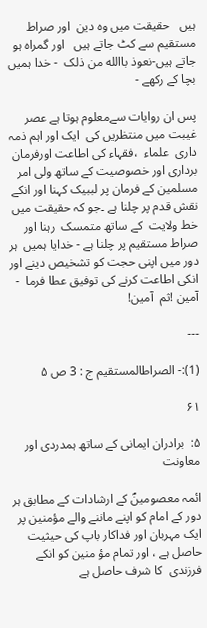ہیں   حقیقت میں وہ دین  اور صراط مستقیم سے کٹ جاتے ہیں   اور گمراہ ہو جاتے ہیں-نعوذ باالله من ذلک  - خدا ہمیں بچا کے رکھے -

پس ان روایات سےمعلوم ہوتا ہے عصر غیبت میں منتظریں کی  ایک اور اہم ذمہ داری  علماء  ،فقہاء کی اطاعت اورفرمان برداری اور خصوصیت کے ساتھ ولی امر مسلمین کے فرمان پر لببیک کہنا اور انکے نقش قدم پر چلنا ہے ۔جو کہ حقیقت میں خط ولایت  کے ساتھ متمسک  رہنا اور صراط مستقیم پر چلنا ہے - خدایا ہمیں  ہر دور میں اپنی حجت کو تشخیص دینے اور انکی اطاعت کرنے کی توفیق عطا فرما  - آمین !ثم  آمین!

---

(1):- الصراطالمستقیم ج : 3 ص ۵

۶۱

۵:  برادران ایمانی کے ساتھ ہمدردی اور معاونت

ائمہ معصومینؐ کے ارشادات کے مطابق ہر دور کے امام کو اپنے ماننے والے مؤمنین پر ایک مہربان اور فداکار باپ کی حیثیت حاصل ہے ، اور تمام مؤ منین کو انکے  فرزندی  کا شرف حاصل ہے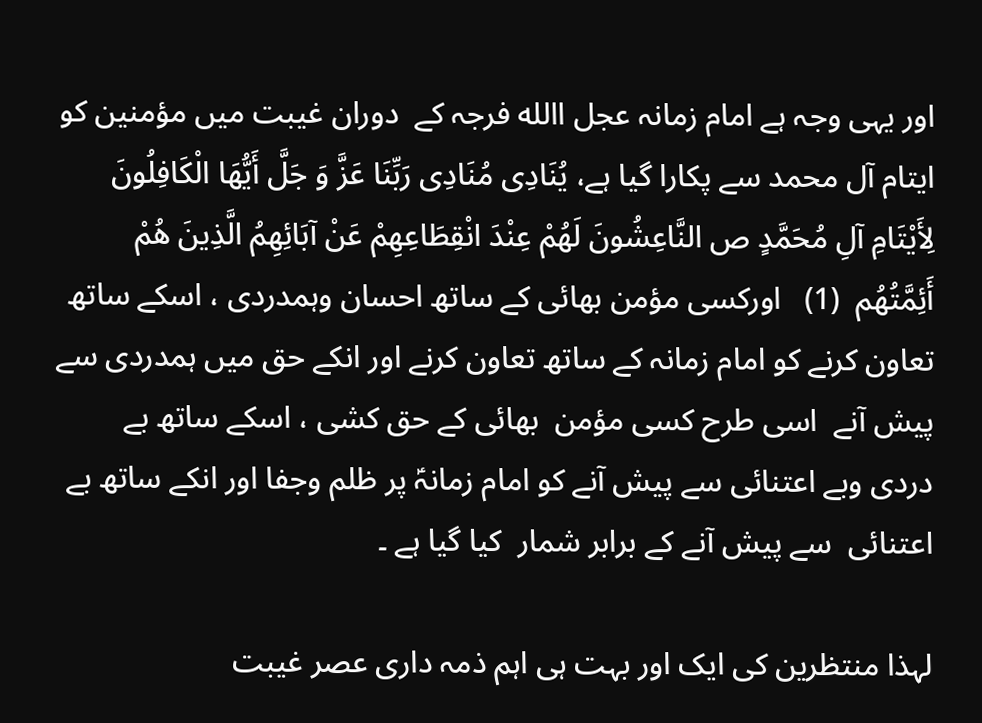اور یہی وجہ ہے امام زمانہ عجل االله فرجہ کے  دوران غیبت میں مؤمنین کو ایتام آل محمد سے پکارا گیا ہے، يُنَادِی مُنَادِی رَبِّنَا عَزَّ وَ جَلَّ أَيُّهَا الْكَافِلُونَ لِأَيْتَامِ آلِ مُحَمَّدٍ ص النَّاعِشُونَ لَهُمْ عِنْدَ انْقِطَاعِهِمْ عَنْ آبَائِهِمُ الَّذِینَ هُمْ أَئِمَّتُهُم  (1)   اورکسی مؤمن بھائی کے ساتھ احسان وہمدردی ، اسکے ساتھ تعاون کرنے کو امام زمانہ کے ساتھ تعاون کرنے اور انکے حق میں ہمدردی سے پیش آنے  اسی طرح کسی مؤمن  بھائی کے حق کشی ، اسکے ساتھ بے دردی وبے اعتنائی سے پیش آنے کو امام زمانہؑ پر ظلم وجفا اور انکے ساتھ بے اعتنائی  سے پیش آنے کے برابر شمار  کیا گیا ہے ۔

لہذا منتظرین کی ایک اور بہت ہی اہم ذمہ داری عصر غیبت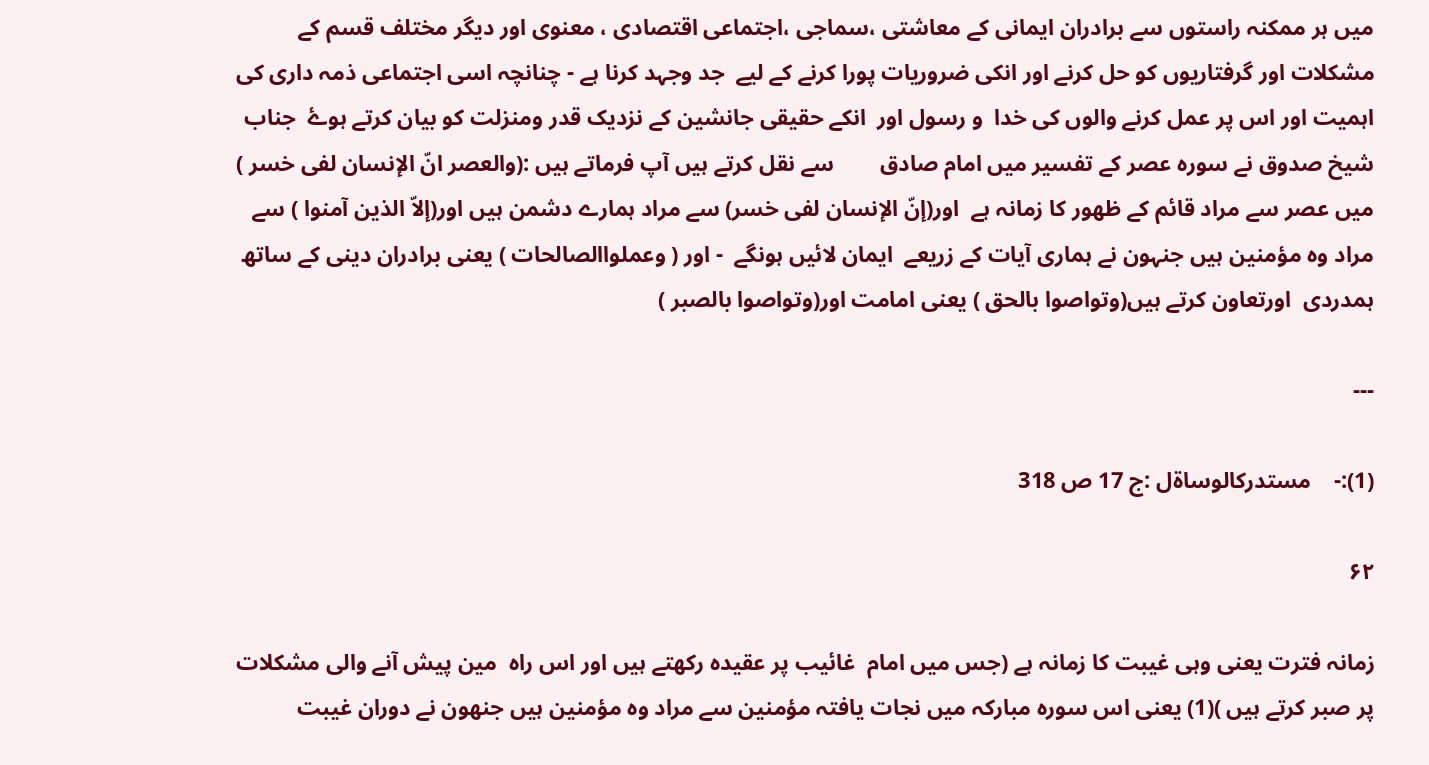میں ہر ممکنہ راستوں سے برادران ایمانی کے معاشتی ،سماجی ،اجتماعی اقتصادی ، معنوی اور دیگر مختلف قسم کے مشکلات اور گرفتاریوں کو حل کرنے اور انکی ضروریات پورا کرنے کے لیے  جد وجہد کرنا ہے - چنانچہ اسی اجتماعی ذمہ داری کی  اہمیت اور اس پر عمل کرنے والوں کی خدا  و رسول اور  انکے حقیقی جانشین کے نزدیک قدر ومنزلت کو بیان کرتے ہوۓ  جناب شیخ صدوق نے سورہ عصر کے تفسیر میں امام صادق        سے نقل کرتے ہیں آپ فرماتے ہیں :(والعصر انّ الإنسان لفی خسر ) میں عصر سے مراد قائم کے ظھور کا زمانہ ہے  اور(إنّ الإنسان لفی خسر) سے مراد ہمارے دشمن ہیں اور(إلاّ الذین آمنوا ) سے مراد وہ مؤمنین ہیں جنہون نے ہماری آیات کے زریعے  ایمان لائیں ہونگے  - اور ( وعملواالصالحات ) یعنی برادران دینی کے ساتھ ہمدردی  اورتعاون کرتے ہیں(وتواصوا بالحق ) یعنی امامت اور(وتواصوا بالصبر )

---

(1):-    مستدرکالوساةل :ج 17 ص 318

۶۲

زمانہ فترت یعنی وہی غیبت کا زمانہ ہے (جس میں امام  غائیب پر عقیدہ رکھتے ہیں اور اس راہ  مین پیش آنے والی مشکلات پر صبر کرتے ہیں )(1) یعنی اس سورہ مبارکہ میں نجات یافتہ مؤمنین سے مراد وہ مؤمنین ہیں جنھون نے دوران غیبت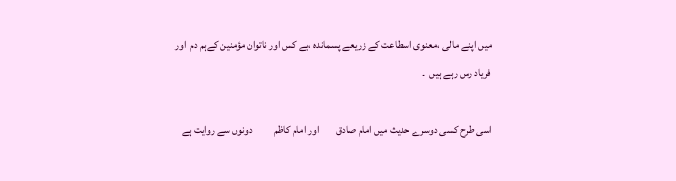میں اپنے مالی ،معنوی اسطاعت کے زریعے پسماندہ ،بے کس اور ناتوان مؤمنین کےہم دم  اور فریاد رس رہے ہیں  ۔

اسی طرح کسی دوسرے حدیث میں امام صادق        اور امام کاظم          دونوں سے روایت ہے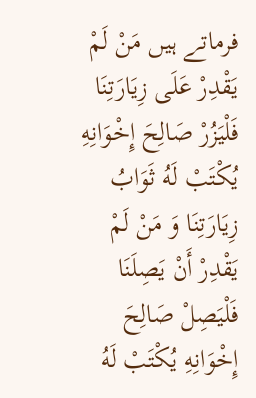فرماتے ہیں مَنْ لَمْ يَقْدِرْ عَلَی زِيَارَتِنَا فَلْيَزُرْ صَالِحَ إِخْوَانِهِ يُكْتَبْ لَهُ ثَوَابُ زِيَارَتِنَا وَ مَنْ لَمْ يَقْدِرْ أَنْ يَصِلَنَا فَلْيَصِلْ صَالِحَ إِخْوَانِهِ يُكْتَبْ لَهُ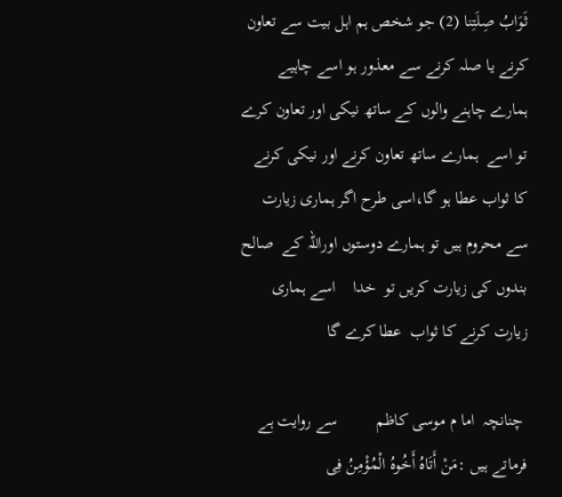ثَوَابُ صِلَتِنا (2) جو شخص ہم اہل بیت سے تعاون کرنے یا صلہ کرنے سے معذور ہو اسے چاہیے ہمارے چاہنے والوں کے ساتھ نیکی اور تعاون کرے  تو اسے  ہمارے ساتھ تعاون کرنے اور نیکی کرنے کا ثواب عطا ہو گا،اسی طرح اگر ہماری زیارت سے محروم ہیں تو ہمارے دوستوں اوراللہ کے  صالح بندوں کی زیارت کریں تو  خدا    اسے ہماری زیارت کرنے کا ثواب  عطا کرے گا

 چنانچہ  اما م موسی کاظم         سے روایت ہے فرماتے ہیں :مَنْ أَتَاهُ أَخُوهُ الْمُؤْمِنُ فِی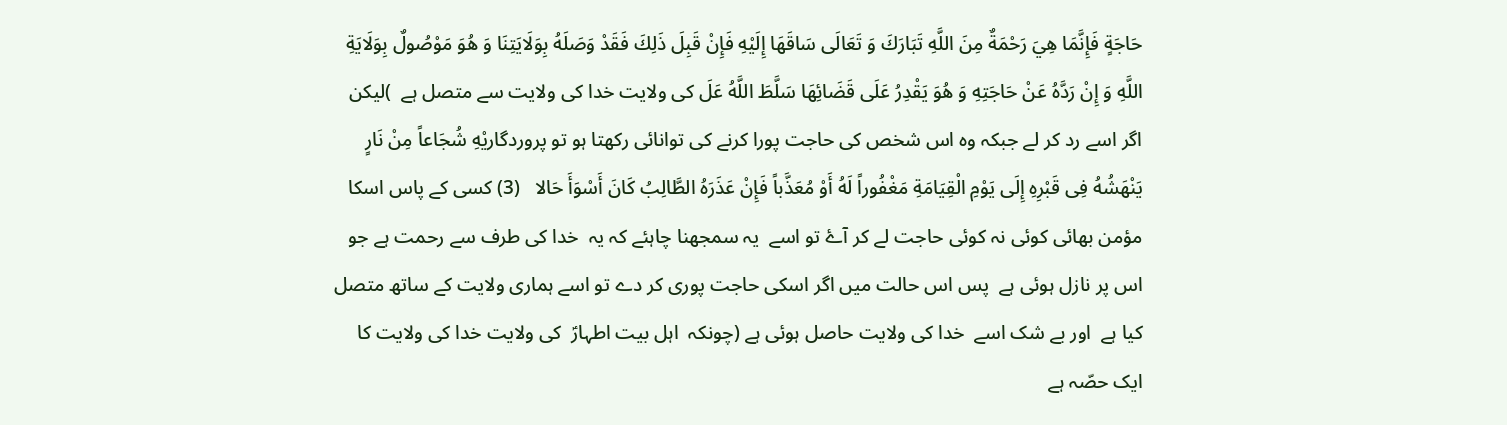حَاجَةٍ فَإِنَّمَا هِيَ رَحْمَةٌ مِنَ اللَّهِ تَبَارَكَ وَ تَعَالَی سَاقَهَا إِلَيْهِ فَإِنْ قَبِلَ ذَلِكَ فَقَدْ وَصَلَهُ بِوَلَايَتِنَا وَ هُوَ مَوْصُولٌ بِوَلَايَةِ اللَّهِ وَ إِنْ رَدَّهُ عَنْ حَاجَتِهِ وَ هُوَ يَقْدِرُ عَلَی قَضَائِهَا سَلَّطَ اللَّهُ عَلَ کی ولایت خدا کی ولایت سے متصل ہے  )لیکن اگر اسے رد کر لے جبکہ وہ اس شخص کی حاجت پورا کرنے کی توانائی رکھتا ہو تو پروردگاريْهِ شُجَاعاً مِنْ نَارٍ يَنْهَشُهُ فِی قَبْرِهِ إِلَی يَوْمِ الْقِيَامَةِ مَغْفُوراً لَهُ أَوْ مُعَذَّباً فَإِنْ عَذَرَهُ الطَّالِبُ كَانَ أَسْوَأَ حَالا   (3) کسی کے پاس اسکا مؤمن بھائی کوئی نہ کوئی حاجت لے کر آۓ تو اسے  یہ سمجھنا چاہئے کہ یہ  خدا کی طرف سے رحمت ہے جو اس پر نازل ہوئی ہے  پس اس حالت میں اگر اسکی حاجت پوری کر دے تو اسے ہماری ولایت کے ساتھ متصل کیا ہے  اور بے شک اسے  خدا کی ولایت حاصل ہوئی ہے (چونکہ  اہل بیت اطہارؑ  کی ولایت خدا کی ولایت کا ایک حصّہ ہے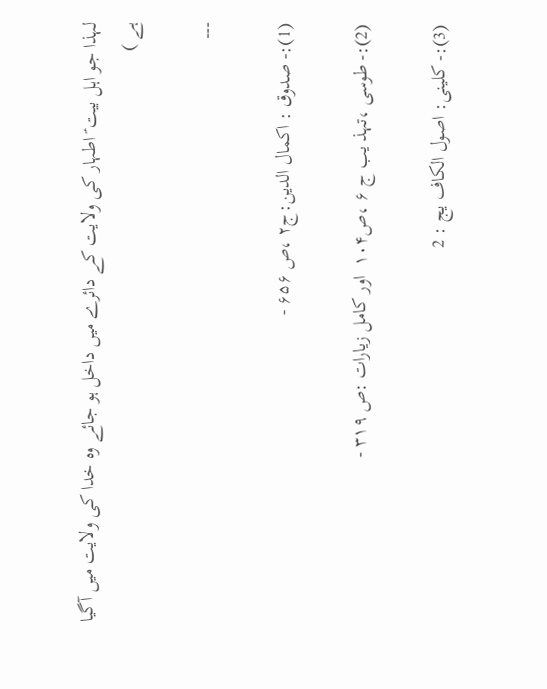لہذا جو اہل بیت ؑ اطہار کی ولایت کے دائرے میں داخل ہو جائے وہ خدا کی ولایت میں آگیا ہے )

---

(1):- صدوق : اکمال الدین:ج۲ ،ص ۶۵۶ -

(2):- طوسی ،تہذ یب ج ۶ ،ص۱۰۴  اور کامل زیارات :ص ۳۱۹ -

(3):- کلینی: اصول الکاف یج : 2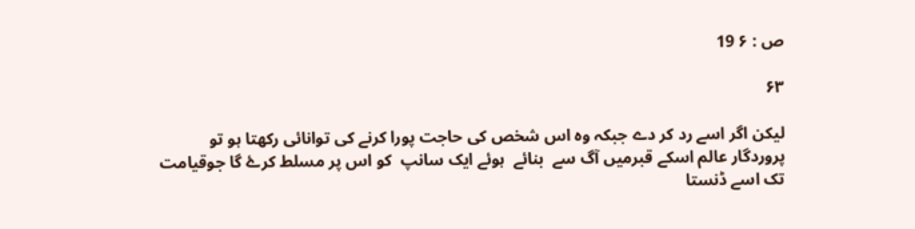ص : ۶ 19

۶۳

لیکن اگر اسے رد کر دے جبکہ وہ اس شخص کی حاجت پورا کرنے کی توانائی رکھتا ہو تو پروردگار عالم اسکے قبرمیں آگ سے  بنائے  ہوئے ایک سانپ  کو اس پر مسلط کرۓ گا جوقیامت تک اسے ڈنستا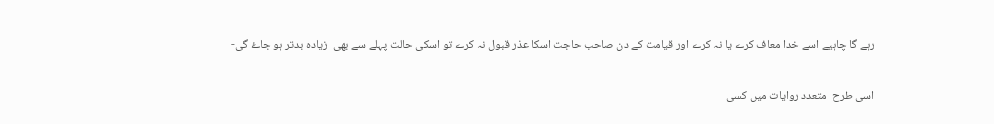رہے گا چاہیے اسے خدا معاف کرے یا نہ کرے اور قیامت کے دن صاحب حاجت اسکا عذر قبول نہ کرے تو اسکی حالت پہلے سے بھی  زیادہ بدتر ہو جاۓ گی-

اسی طرح  متعدد روایات میں کسی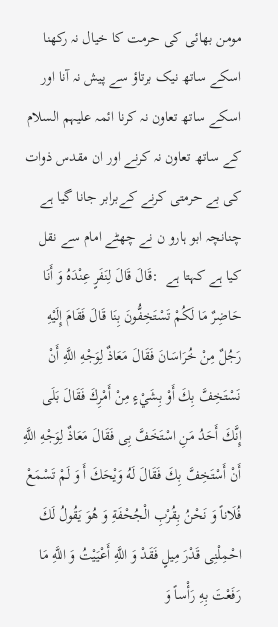مومن بھائی کی حرمت کا خیال نہ رکھنا اسکے ساتھ نیک برتاؤ سے پیش نہ آنا اور اسکے ساتھ تعاون نہ کرنا ائمہ علیہم السلام کے ساتھ تعاون نہ کرنے اور ان مقدس ذوات کی بے حرمتی کرنے کےبرابر جانا گیا ہے چنانچہ ابو ہارو ن نے چھٹے امام سے نقل کیا ہے کہتا ہے  :قَالَ قَالَ لِنَفَرٍ عِنْدَهُ وَ أَنَا حَاضِرٌ مَا لَكُمْ تَسْتَخِفُّونَ بِنَا قَالَ فَقَامَ إِلَيْهِ رَجُلٌ مِنْ خُرَاسَانَ فَقَالَ مَعَاذٌ لِوَجْهِ اللَّهِ أَنْ نَسْتَخِفَّ بِكَ أَوْ بِشَيْءٍ مِنْ أَمْرِكَ فَقَالَ بَلَی إِنَّكَ أَحَدُ مَنِ اسْتَخَفَّ بِی فَقَالَ مَعَاذٌ لِوَجْهِ اللَّهِ أَنْ أَسْتَخِفَّ بِكَ فَقَالَ لَهُ وَيْحَكَ أَ وَ لَمْ تَسْمَعْ فُلَاناً وَ نَحْنُ بِقُرْبِ الْجُحْفَةِ وَ هُوَ يَقُولُ لَكَ احْمِلْنِی قَدْرَ مِیلٍ فَقَدْ وَ اللَّهِ أَعْيَيْتُ وَ اللَّهِ مَا رَفَعْتَ بِهِ رَأْساً وَ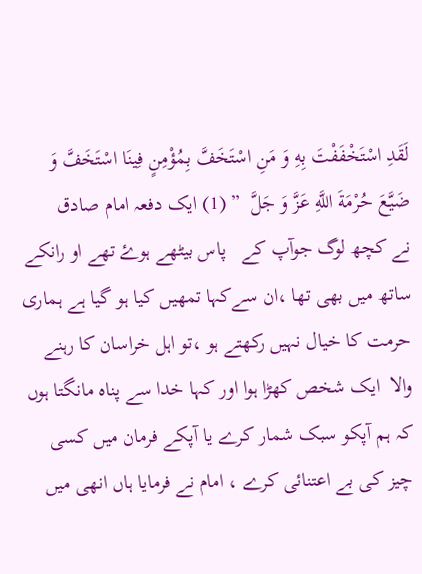لَقَدِ اسْتَخْفَفْتَ بِهِ وَ مَنِ اسْتَخَفَّ بِمُؤْمِنٍ فِینَا اسْتَخَفَّ وَ ضَيَّعَ حُرْمَةَ اللَّهِ عَزَّ وَ جَلَّ  ” (1) ایک دفعہ امام صادق       نے کچھ لوگ جوآپ کے   پاس بیٹھے ہوۓ تھے او رانکے ساتھ میں بھی تھا ،ان سےکہا تمھیں کیا ہو گیا ہے ہماری حرمت کا خیال نہیں رکھتے ہو ،تو اہل خراسان کا رہنے والا  ایک شخص کھڑا ہوا اور کہا خدا سے پناہ مانگتا ہوں کہ ہم آپکو سبک شمار کرے یا آپکے فرمان میں کسی چیز کی بے اعتنائی کرے ، امام نے فرمایا ہاں انھی میں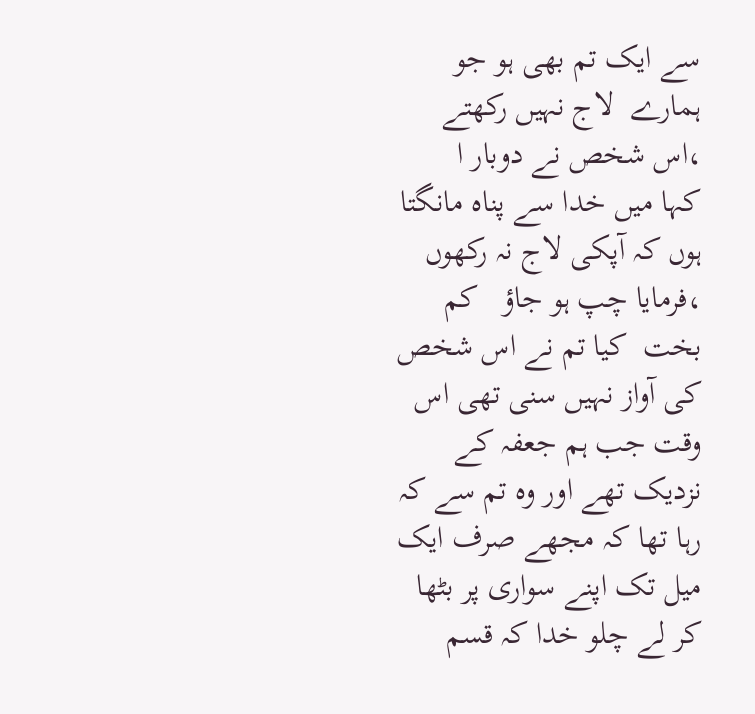سے ایک تم بھی ہو جو ہمارے  لاج نہیں رکھتے ،اس شخص نے دوبار ا    کہا میں خدا سے پناہ مانگتا ہوں کہ آپکی لاج نہ رکھوں ،فرمایا چپ ہو جاؤ   کم بخت  کیا تم نے اس شخص کی آواز نہیں سنی تھی اس وقت جب ہم جعفہ کے نزدیک تھے اور وہ تم سے کہ رہا تھا کہ مجھے صرف ایک میل تک اپنے سواری پر بٹھا کر لے چلو خدا کہ قسم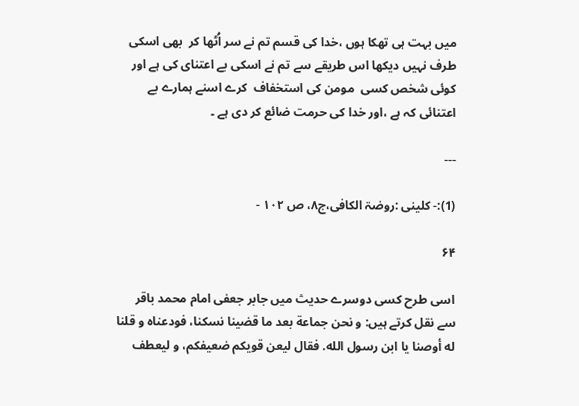میں بہت ہی تھکا ہوں ،خدا کی قسم تم نے سر اُٹھا کر  بھی اسکی طرف نہیں دیکھا اس طریقے سے تم نے اسکی بے اعتنای کی ہے اور  کوئی شخص کسی  مومن کی استخفاف  کرے اسنے ہمارے بے اعتنائی کہ ہے ،اور خدا کی حرمت ضائع کر دی ہے ۔

---

(1):- کلینی :روضۃ الکافی،ج۸، ص ۱۰۲ -

۶۴

اسی طرح کسی دوسرے حدیث میں جابر جعفی امام محمد باقر        سے نقل کرتے ہیں: و نحن جماعة بعد ما قضینا نسكنا، فودعناه و قلنا له أوصنا یا ابن رسول الله. فقال لیعن قویكم ضعیفكم، و لیعطف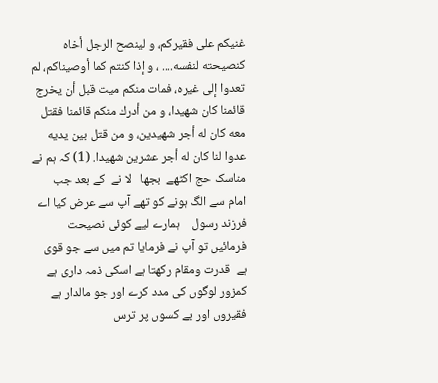غنیكم علی فقیركم، و لینصح الرجل أخاه كنصیحته لنفسه.... ، و إذا كنتم كما أوصیناكم، لم تعدوا إلی غیره، فمات منكم میت قبل أن یخرج قائمنا كان شهیدا، و من أدرك منكم قائمنا فقتل معه كان له أجر شهیدین، و من قتل بین یدیه عدوا لنا كان له أجر عشرین شهیدا. (1) کہ ہم نے مناسک حج اکٹھے  بجھا   لا نے  کے بعد جب   امام سے الگ ہونے کو تھے آپ سے عرض کیا اے فرزند رسول    ہمارے لیے کوئی نصیحت فرمائیں تو آپ نے فرمایا تم میں سے جو قوی ہے  قدرت ومقام رکھتا ہے اسکی ذمہ داری ہے کمزور لوگوں کی مدد کرے اور جو مالدار ہے فقیروں اور بے کسوں پر ترس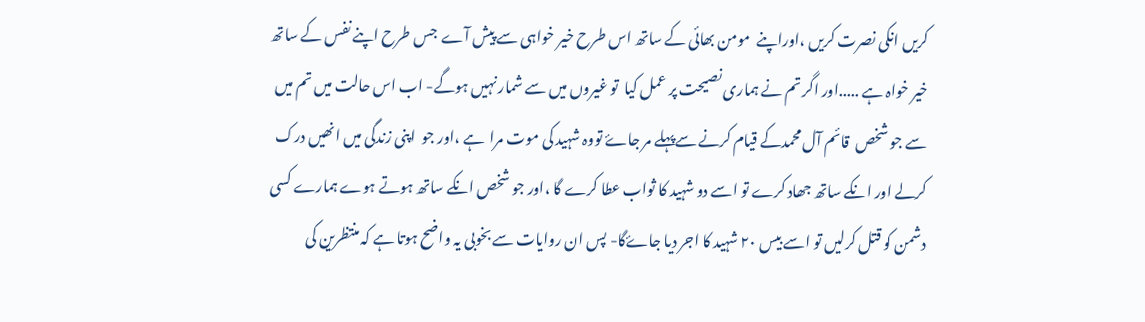کریں انکی نصرت کریں ،اوراپنے  مومن بھائی کے ساتھ اس طرح خیر خواہی سے پیش آے  جس طرح اپنے نفس کے ساتھ خیر خواہ ہے .....اور اگر تم نے ہماری نصیحت پر عمل کیا  تو غیروں میں سے شمار نہیں ہوگے- اب اس حالت میں تم میں سے جو شخص  قائم آل محمدکے قیام کرنے سےپہلے مر جاۓ تووہ شہید کی موت مرا  ہے ،اور جو  اپنی زندگی میں انھیں درک کرلے اور انکے ساتھ جھاد کرے تو اسے دو شہید کا ثواب عطا کرے گا ،اور جو شخص انکے ساتھ ہوتے ہوے ہمارے کسی دشمن کو قتل کرلیں تو اسے بیس ۲۰ شہید کا اجر دیا جاۓگا- پس ان روایات سے بخوبی یہ واضح ہوتا ہے کہ منتظرین کی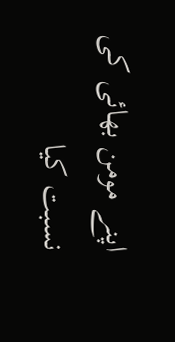اپنے مومن بھائی کی نسبت کیا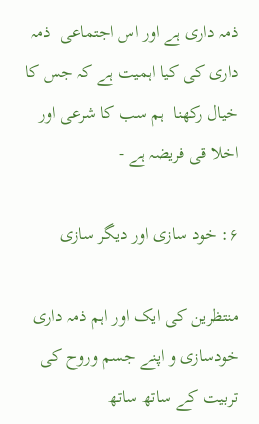ذمہ داری ہے اور اس اجتماعی  ذمہ داری کی کیا اہمیت ہے کہ جس کا خیال رکھنا  ہم سب کا شرعی اور اخلا قی فریضہ ہے -

۶: خود سازی اور دیگر سازی

منتظرین کی ایک اور اہم ذمہ داری خودسازی و اپنے جسم وروح کی تربیت کے ساتھ ساتھ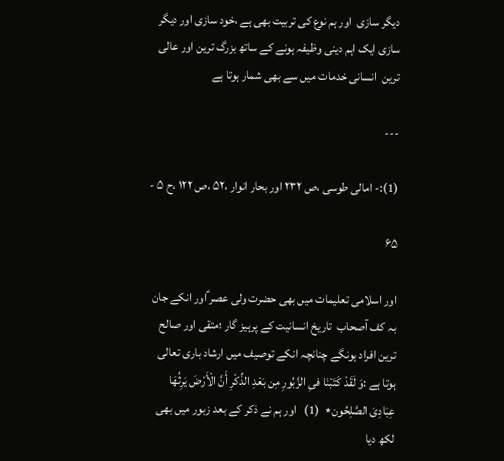دیگر سازی  اور ہم نوع کی تربیت بھی ہے ،خود سازی اور دیگر سازی ایک اہم دینی وظیفہ ہونے کے ساتھ بزرگ ترین اور عالی ترین  انسانی خدمات میں سے بھی شمار ہوتا ہے

---

(1):- امالی طوسی ،ص ۲۳۲ اور بحار انوار ،۵۲ ،ص ۱۲۲ ،ح ۵ -

۶۵

اور اسلامی تعلیمات میں بھی حضرت ولی عصر ؑاور انکے جان بہ کف آصحاب  تاریخ انسانیت کے پرہیز گار ؛متقی اور صالح ترین افراد ہونگے چنانچہ انکے توصیف میں ارشاد باری تعالی ہوتا ہے :وَ لَقَدْ كَتَبْنَا فىِ الزَّبُورِ مِن بَعْدِ الذِّكْرِ أَنَّ الْأَرْضَ يَرِثُهَا عِبَادِىَ الصَّلِحُون٭  (1)   اور ہم نے ذکر کے بعد زبور میں بھی لکھ دیا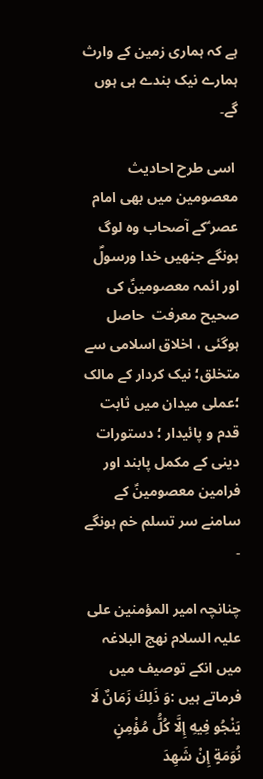ہے کہ ہماری زمین کے وارث ہمارے نیک بندے ہی ہوں گے۔

 اسی طرح احادیث معصومین میں بھی امام عصر ؑکے آصحاب وہ لوگ ہونگے جنھیں خدا ورسولؐ اور ائمہ معصومینؑ کی صحیح معرفت  حاصل ہوگئی ، اخلاق اسلامی سے متخلق؛ نیک کردار کے مالک ؛عملی میدان میں ثابت قدم و پائیدار ؛ دستورات دینی کے مکمل پابند اور فرامین معصومینؑ کے سامنے سر تسلم خم ہونگے ۔

چنانچہ امیر المؤمنین علی علیہ السلام نھج البلاغہ میں انکے توصیف میں فرماتے ہیں :وَ ذَلِكَ زَمَانٌ لَا يَنْجُو فِیهِ إِلَّا كُلُّ مُؤْمِنٍ نُوَمَةٍ إِنْ شَهِدَ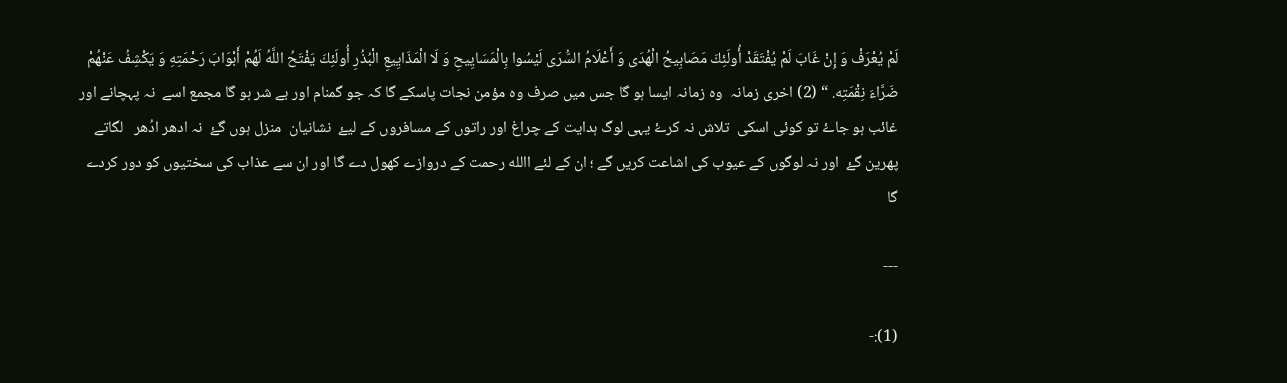لَمْ يُعْرَفْ وَ إِنْ غَابَ لَمْ يُفْتَقَدْ أُولَئِكَ مَصَابِیحُ الْهُدَی وَ أَعْلَامُ السُّرَی لَيْسُوا بِالْمَسَايِیحِ وَ لَا الْمَذَايِیعِ الْبُذُرِ أُولَئِكَ يَفْتَحُ اللَّهُ لَهُمْ أَبْوَابَ رَحْمَتِهِ وَ يَكْشِفُ عَنْهُمْ ضَرَّاءَ نِقْمَتِه. “ (2) اخری زمانہ  وہ زمانہ ایسا ہو گا جس میں صرف وہ مؤمن نجات پاسکے گا کہ جو گمنام اور بے شر ہو گا مجمع اسے  نہ پہچانے اور غائب ہو جاۓ تو کوئی اسکی  تلاش نہ کرۓ یہی لوگ ہدایت کے چراغ اور راتوں کے مسافروں کے لیۓ  نشانیان  منزل ہوں گۓ  نہ ادھر ادُھر   لگاتے پھرین گۓ  اور نہ لوگوں کے عیوب کی اشاعت کریں گے ؛ ان کے لئے االله رحمت کے دروازے کھول دے گا اور ان سے عذاب کی سختیوں کو دور کردے گا

---

(1):-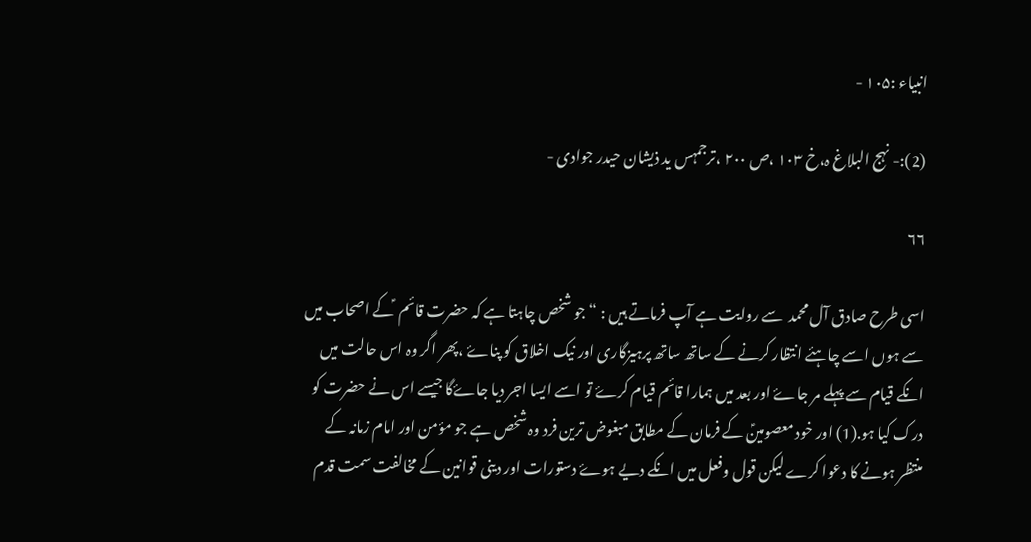انبیاء :۱۰۵ -

(2):- نہج البلاغ ہ،خ ۱۰۳ ،ص ۲۰۰ ،ترجمہس ید ذیشان حیدر جوادی -

۶۶

اسی طرح صادق آل محمد  سے روایت ہے آپ فرماتے ہیں : “جو شخص چاہتا ہے کہ حضرت قائم  ؑکے اصحاب میں سے ہوں اسے چاہئے انتظار کرنے کے ساتھ ساتھ پرہیزگاری اور نیک اخلاق کو پناۓ ،پھر اگر وہ اس حالت میں انکے قیام سے پہلے مر جاۓ اور بعد میں ہمارا قائم قیام کرۓ تو اسے ایسا اجر دیا جاۓگا جیسے اس نے حضرت کو درک کیا ہو.(1) اور خود معصومینؑ کے فرمان کے مطابق مبغوض ترین فرد وہ شخص ہے جو مؤمن اور امام زمانہ کے منتظر ہونے کا دعوا کرے لیکن قول وفعل میں انکے دیے ہوۓ دستورات اور دینی قوانین کے مخالفت سمت قدم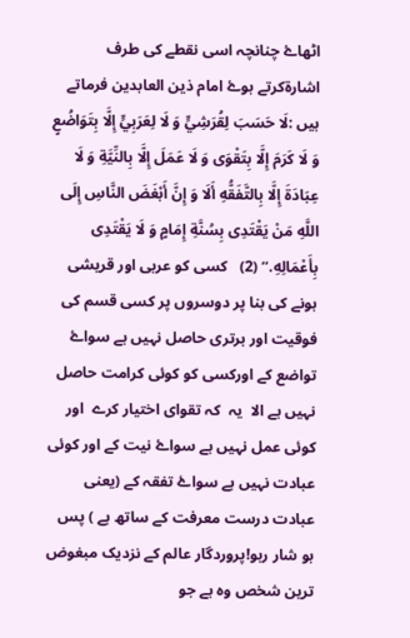اٹھاۓ چنانچہ اسی نقطے کی طرف اشارۃکرتے ہوۓ امام ذین العابدین فرماتے ہیں :لَا حَسَبَ لِقُرَشِيٍّ وَ لَا لِعَرَبِيٍّ إِلَّا بِتَوَاضُعٍ وَ لَا كَرَمَ إِلَّا بِتَقْوَی وَ لَا عَمَلَ إِلَّا بِالنِّيَّةِ وَ لَا عِبَادَةَ إِلَّا بِالتَّفَقُّهِ أَلَا وَ إِنَّ أَبْغَضَ النَّاسِ إِلَی اللَّهِ مَنْ يَقْتَدِی بِسُنَّةِ إِمَامٍ وَ لَا يَقْتَدِی بِأَعْمَالِهِ.” (2)   کسی کو عربی اور قریشی ہونے کی بنا پر دوسروں پر کسی قسم کی فوقیت اور برتری حاصل نہیں ہے سواۓ تواضع کے اورکسی کو کوئی کرامت حاصل نہیں ہے الا  یہ  کہ تقوای اختیار کرے  اور کوئی عمل نہیں ہے سواۓ نیت کے اور کوئی عبادت نہیں ہے سواۓ تفقہ کے (یعنی عبادت درست معرفت کے ساتھ ہے ) پس ہو شار رہو!پروردگار عالم کے نزدیک مبغوض ترین شخص وہ ہے جو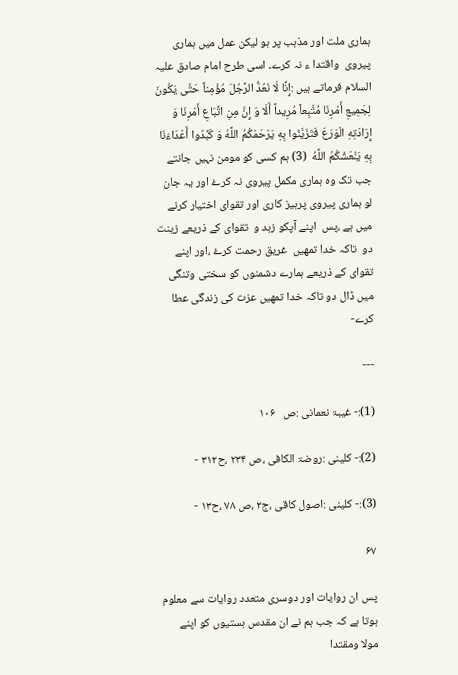ہماری ملت اور مذہب پر ہو لیکن عمل میں ہماری پیروی  واقتدا ء نہ کرے۔ اسی طرح امام صادق علیہ السلام فرماتے ہیں :إِنَّا لَا نَعُدُّ الرَّجُلَ مُؤْمِناً حَتَّی يَكُونَ لِجَمِیعِ أَمْرِنَا مُتَّبِعاً مُرِیداً أَلَا وَ إِنَّ مِنِ اتِّبَاعِ أَمْرِنَا وَ إِرَادَتِهِ الْوَرَعَ فَتَزَيَّنُوا بِهِ يَرْحَمْكُمُ اللَّهُ وَ كَبِّدُوا أَعْدَاءَنَا بِهِ يَنْعَشْكُمُ اللَّهُ  (3) ہم کسی کو مومن نہیں جانتے جب تک وہ ہماری مکمل پیروی نہ کرۓ اور یہ جان لو ہماری پیروی پرہیز کاری اور تقوای اختیار کرنے میں ہے ،پس  اپنے آپکو زہد و  تقوای کے ذریعے زینت  دو  تاکہ خدا تمھیں  غریق رحمت کرۓ ،اور اپنے تقوای کے ذریعے ہمارے دشمنوں کو سختی وتنگی میں ڈال دو تاکہ خدا تمھیں عزت کی زندگی عطا کرے-

---

(1):- غیبۃ نعمانی :ص   ۱۰۶

(2):- کلینی :روضۃ الکافی ،ص ۲۳۴ ،ح۳۱۲ -

(3):- کلینی :اصول کاقی ،ج۲ ،ص ۷۸ ،ح۱۳ -

۶۷

پس ان روایات اور دوسری متعدد روایات سے معلوم ہوتا ہے کہ جب ہم نے ان مقدس ہستیوں کو اپنے مولا ومقتدا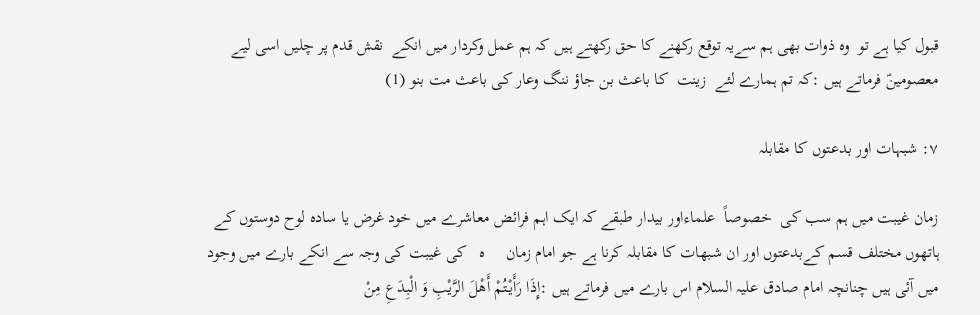قبول کیا ہے تو  وہ ذوات بھی ہم سےیہ توقع رکھنے کا حق رکھتے ہیں کہ ہم عمل وکردار میں انکے  نقش قدم پر چلیں اسی لیے معصومینؑ فرماتے ہیں :کہ تم ہمارے لئے  زینت  کا باعث بن جاؤ ننگ وعار کی باعث مت بنو (1)

۷: شبہات اور بدعتوں کا مقابلہ

زمان غیبت میں ہم سب کی  خصوصاً  علماءاور بیدار طبقے کہ ایک اہم فرائض معاشرے میں خود غرض یا سادہ لوح دوستوں کے ہاتھوں مختلف قسم کےبدعتوں اور ان شبھات کا مقابلہ کرنا ہے جو امام زمان     ہ   کی غیبت کی وجہ سے انکے بارے میں وجود میں آئی ہیں چنانچہ امام صادق علیہ السلام اس بارے میں فرماتے ہیں :إِذَا رَأَيْتُمْ أَهْلَ الرَّيْبِ وَ الْبِدَعِ مِنْ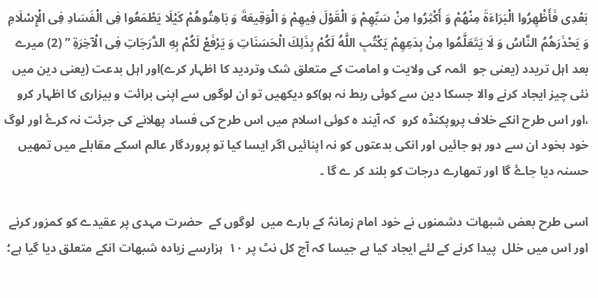بَعْدِی فَأَظْهِرُوا الْبَرَاءَةَ مِنْهُمْ وَ أَكْثِرُوا مِنْ سَبِّهِمْ وَ الْقَوْلَ فِیهِمْ وَ الْوَقِیعَةَ وَ بَاهِتُوهُمْ كَيْلَا يَطْمَعُوا فِی الْفَسَادِ فِی الْإِسْلَامِ وَ يَحْذَرَهُمُ النَّاسُ وَ لَا يَتَعَلَّمُوا مِنْ بِدَعِهِمْ يَكْتُبِ اللَّهُ لَكُمْ بِذَلِكَ الْحَسَنَاتِ وَ يَرْفَعْ لَكُمْ بِهِ الدَّرَجَاتِ فِی الْآخِرَةِ ” (2) میرے بعد اہل تریدد (یعنی جو  ائمہ کی ولایت و امامت کے متعلق شک وتردید کا اظہار کرے)اور اہل بدعت (یعنی دین میں نئی چیز ایجاد کرنے والا جسکا دین سے کوئی ربط نہ ہو)کو دیکھیں تو ان لوگوں سے اپنی برائت و بیزاری کا اظہار کرو ،اور اس طرح انکے خلاف پروپکنڈہ کرو  کہ آیند ہ کوئی اسلام میں اس طرح کی فساد پھلانے کی جرئت نہ کرۓ اور لوگ خود بخود ان سے دور ہو جائیں اور انکی بدعتوں کو نہ اپنائیں اگر ایسا کیا تو پروردگار عالم اسکے مقابلے میں تمھیں حسنہ دیا جاۓ گا اور تمھارے درجات کو بلند کر ے گا ۔

اسی طرح بعض شبھات دشمنوں نے خود امام زمانہؑ کے بارے میں  لوگوں کے  حضرت مہدی پر عقیدے کو کمزور کرنے اور اس میں خلل  پیدا کرنے کے لئے ایجاد کیا ہے جیسا کہ آج کل نٹ پر ۱۰  ہزارسے زیادہ شبھات انکے متعلق دیا گیا ہے؛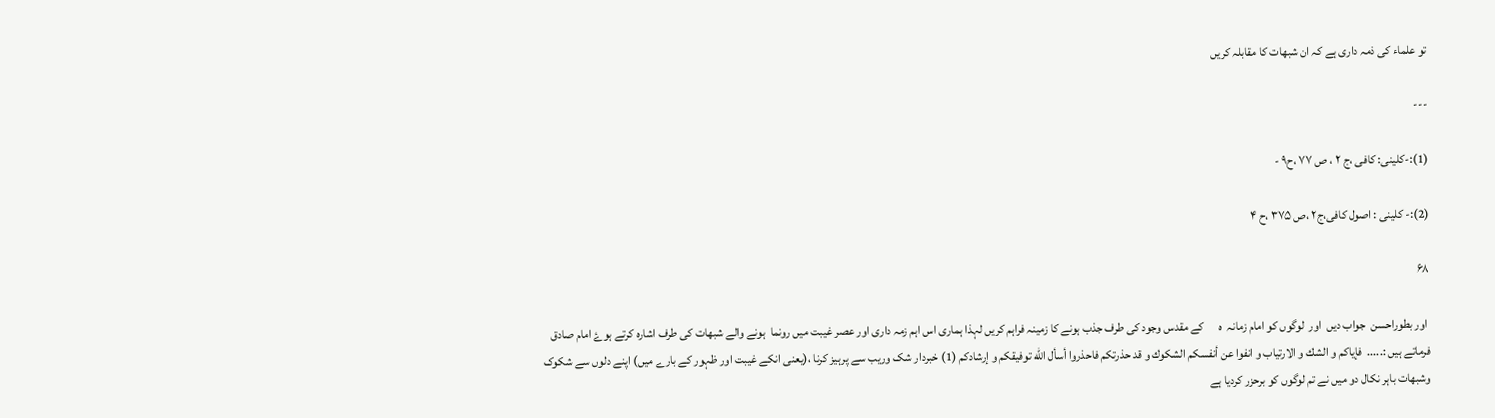تو علماء کی ذمہ داری ہے کہ ان شبھات کا مقابلہ کریں

---

(1):-کلینی: کافی ،ج ۲ ، ص ۷۷ ،ح۹ -

(2):- کلینی : اصول کافی،ج۲ ،ص ۳۷۵ ،ح ۴

۶۸

 اور بطوراحسن  جواب دیں  اور  لوگوں کو امام زمانہ  ہ      کے مقدس وجود کی طرف جذب ہونے کا زمینہ فراہم کریں لہذا ہماری اس اہم زمہ داری اور عصر غیبت میں رونما  ہونے والے شبھات کی طرف اشارہ کرتے ہوۓ امام صادق          فرماتے ہیں :.....  فإیاكم و الشك و الارتیاب و انفوا عن أنفسكم الشكوك و قد حذرتكم فاحذروا أسأل الله توفیقكم و إرشادكم (1) خبردار شک وریب سے پرہیز کرنا ،(یعنی انکے غیبت اور ظہور کے بارے میں) اپنے دلوں سے شکوک وشبھات باہر نکال دو میں نے تم لوگوں کو برحزر کردیا ہے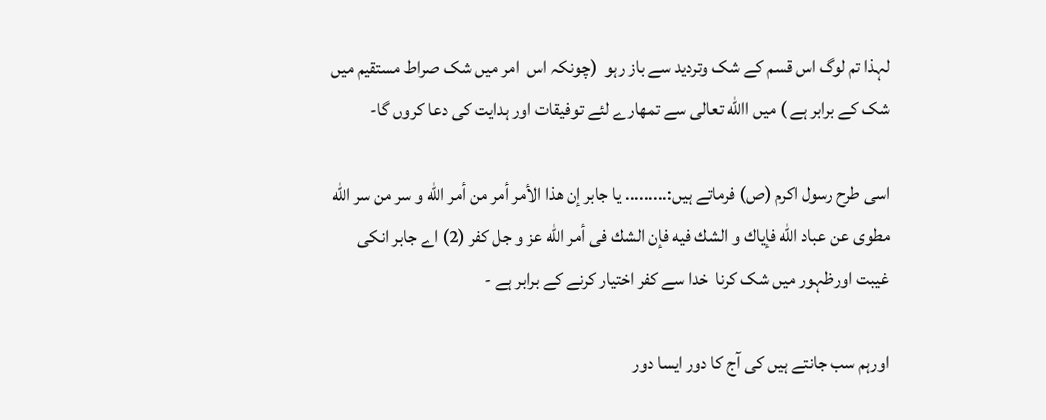لہذا تم لوگ اس قسم کے شک وتردید سے باز رہو  (چونکہ اس  امر میں شک صراط مستقیم میں شک کے برابر ہے ) میں االله تعالی سے تمھارے لئے توفیقات اور ہدایت کی دعا کروں گا-

اسی طرح رسول اکرم (ص) فرماتے ہیں:......... یا جابر إن هذا الأمر أمر من أمر الله و سر من سر الله مطوی عن عباد الله فإیاك و الشك فیه فإن الشك فی أمر الله عز و جل كفر (2) اے جابر انکی غیبت اورظہور میں شک کرنا  خدا سے کفر اختیار کرنے کے برابر ہے -

اورہم سب جانتے ہیں کی آج کا دور ایسا دور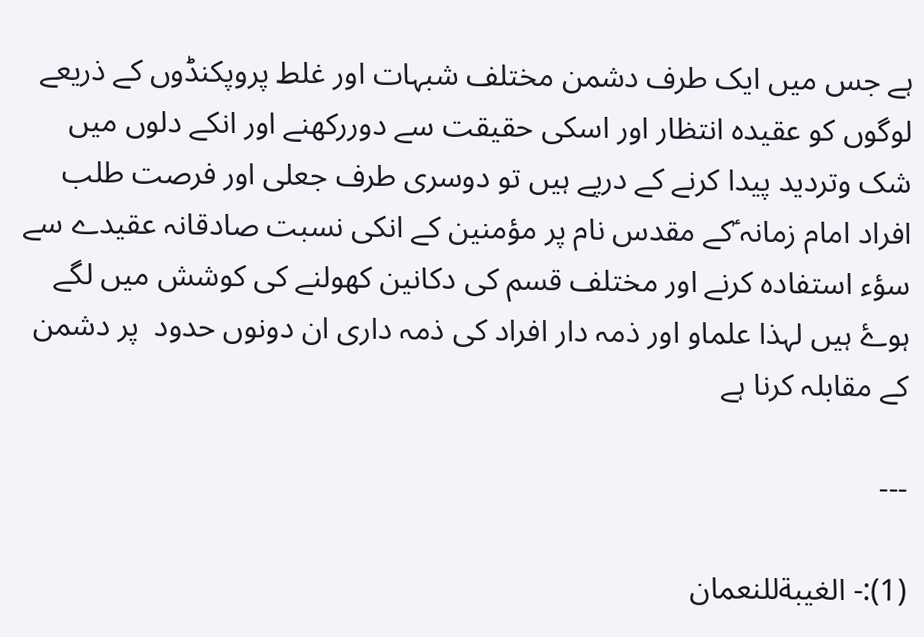ہے جس میں ایک طرف دشمن مختلف شبہات اور غلط پروپکنڈوں کے ذریعے لوگوں کو عقیدہ انتظار اور اسکی حقیقت سے دوررکھنے اور انکے دلوں میں شک وتردید پیدا کرنے کے درپے ہیں تو دوسری طرف جعلی اور فرصت طلب افراد امام زمانہ ؑکے مقدس نام پر مؤمنین کے انکی نسبت صادقانہ عقیدے سے سؤء استفادہ کرنے اور مختلف قسم کی دکانین کھولنے کی کوشش میں لگے ہوۓ ہیں لہذا علماو اور ذمہ دار افراد کی ذمہ داری ان دونوں حدود  پر دشمن کے مقابلہ کرنا ہے

---

(1):- الغیبةللنعمان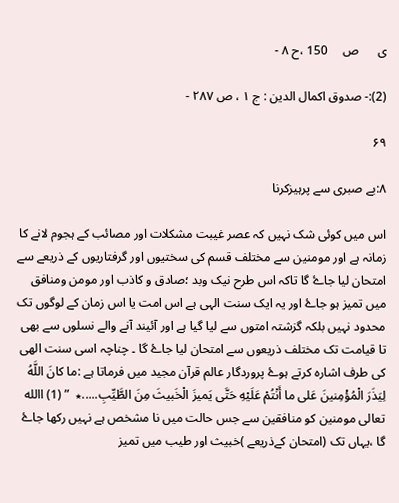ی      ص     150 ،ح ۸ -

(2):- صدوق اکمال الدین : ج ۱ ، ص ۲۸۷ -

۶۹

۸:بے صبری سے پرہیزکرنا

اس میں کوئی شک نہیں کہ عصر غیبت مشکلات اور مصائب کے ہجوم لانے کا زمانہ ہے اور مومنین سے مختلف قسم کی سختیوں اور گرفتاریوں کے ذریعے سے امتحان لیا جاۓ گا تاکہ اس طرح نیک وبد ؛صادق و کاذب اور مومن ومنافق میں تمیز ہو جاۓ اور یہ ایک سنت الہی ہے اس امت یا اس زمان کے لوگوں تک محدود نہیں بلکہ گزشتہ امتوں سے لیا گیا ہے اور آئیند آنے والے نسلوں سے بھی تا قیامت تک مختلف ذریعوں سے امتحان لیا جاۓ گا ۔ چناچہ اسی سنت الھی کی طرف اشارہ کرتے ہوۓ پروردگار عالم قرآن مجید میں فرماتا ہے :ما كانَ اللَّهُ لِيَذَرَ الْمُؤْمِنینَ عَلی ما أَنْتُمْ عَلَيْهِ حَتَّی يَمیزَ الْخَبیثَ مِنَ الطَّيِّبِ.....٭  ” (1) االله تعالی مومنین کو منافقین سے جس حالت میں نا مشخص ہے نہیں رکھا جاۓ گا ،یہاں تک (امتحان کےذریعے )خبیث اور طیب میں تمیز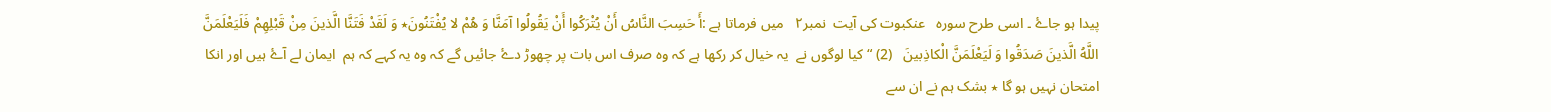پیدا ہو جاۓ ۔ اسی طرح سورہ   عنکبوت کی آیت  نمبر۲   میں فرماتا ہے :أَ حَسِبَ النَّاسُ أَنْ يُتْرَكُوا أَنْ يَقُولُوا آمَنَّا وَ هُمْ لا يُفْتَنُونَ٭ وَ لَقَدْ فَتَنَّا الَّذینَ مِنْ قَبْلِهِمْ فَلَيَعْلَمَنَّ اللَّهُ الَّذینَ صَدَقُوا وَ لَيَعْلَمَنَّ الْكاذِبینَ   (2) “کیا لوگوں نے  یہ خیال کر رکھا ہے کہ وہ صرف اس بات پر چھوڑ دۓ جائیں گے کہ وہ یہ کہے کہ ہم  ایمان لے آۓ ہیں اور انکا امتحان نہیں ہو گا ٭ بشک ہم نے ان سے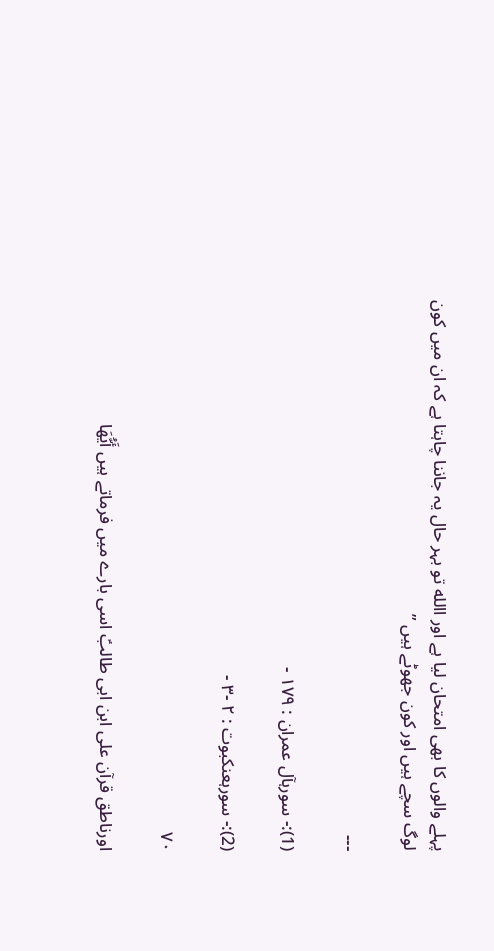پہلے والوں کا بھی امتحان لیا ہے اور االله تو بہر حال یہ جاننا چاہتا ہے کہ ان میں کون لوگ سچے ہیں اور کون جھوٹے ہیں ”

---

(1):- سورہآل عمران : ۱۷۹ -

(2):- سورہعنکبوت : ۲ -۳ -

۷۰

اورناطق قرآن علی ابن ابی طالبؑ اسی بارے میں فرماتے ہیں أَيُّهَا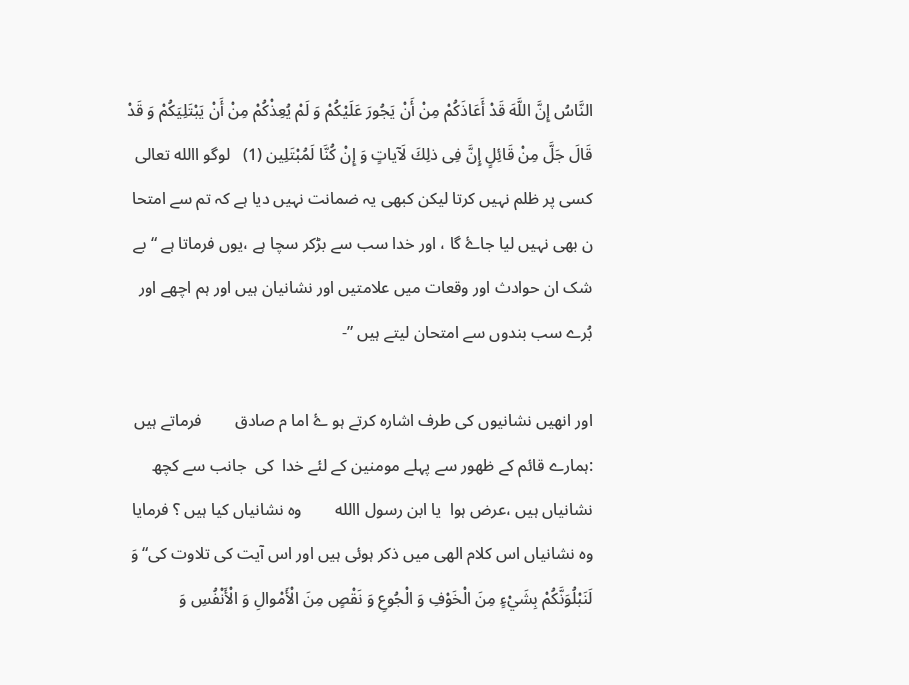النَّاسُ إِنَّ اللَّهَ قَدْ أَعَاذَكُمْ مِنْ أَنْ يَجُورَ عَلَيْكُمْ وَ لَمْ يُعِذْكُمْ مِنْ أَنْ يَبْتَلِيَكُمْ وَ قَدْ قَالَ جَلَّ مِنْ قَائِلٍ إِنَّ فِی ذلِكَ لَآیاتٍ وَ إِنْ كُنَّا لَمُبْتَلِین (1)   لوگو االله تعالی کسی پر ظلم نہیں کرتا لیکن کبھی یہ ضمانت نہیں دیا ہے کہ تم سے امتحا ن بھی نہیں لیا جاۓ گا ، اور خدا سب سے بڑکر سچا ہے ،یوں فرماتا ہے “ بے شک ان حوادث اور وقعات میں علامتیں اور نشانیان ہیں اور ہم اچھے اور بُرے سب بندوں سے امتحان لیتے ہیں ”-

اور انھیں نشانیوں کی طرف اشارہ کرتے ہو ۓ اما م صادق        فرماتے ہیں :ہمارے قائم کے ظھور سے پہلے مومنین کے لئے خدا  کی  جانب سے کچھ نشانیاں ہیں ،عرض ہوا  یا ابن رسول االله        وہ نشانیاں کیا ہیں ؟ فرمایا وہ نشانیاں اس کلام الھی میں ذکر ہوئی ہیں اور اس آیت کی تلاوت کی“وَ لَنَبْلُوَنَّكُمْ بِشَيْءٍ مِنَ الْخَوْفِ وَ الْجُوعِ وَ نَقْصٍ مِنَ الْأَمْوالِ وَ الْأَنْفُسِ وَ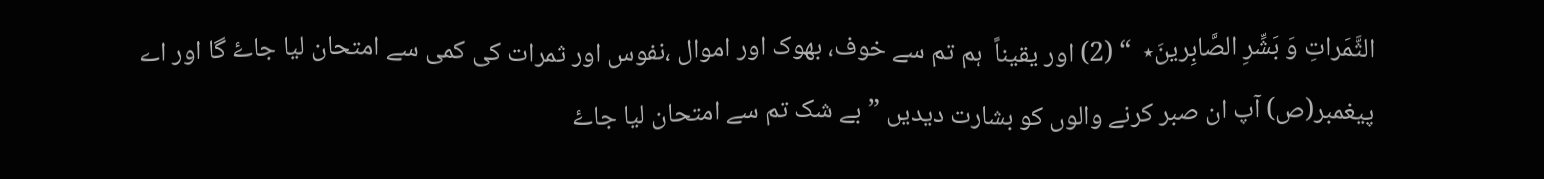الثَّمَراتِ وَ بَشِّرِ الصَّابِرینَ٭  “ (2) اور یقیناً  ہم تم سے خوف، بھوک اور اموال ،نفوس اور ثمرات کی کمی سے امتحان لیا جاۓ گا اور اے پیغمبر(ص) آپ ان صبر کرنے والوں کو بشارت دیدیں ” بے شک تم سے امتحان لیا جاۓ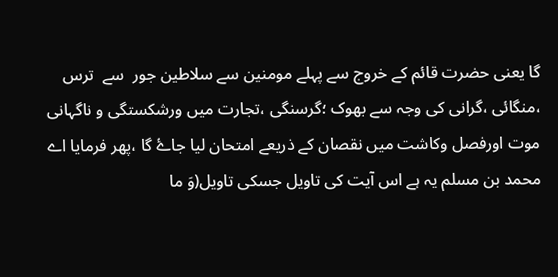گا یعنی حضرت قائم کے خروج سے پہلے مومنین سے سلاطین جور  سے  ترس ،منگائی ،گرانی کی وجہ سے بھوک ؛گرسنگی ،تجارت میں ورشکستگی و ناگہانی موت اورفصل وکاشت میں نقصان کے ذریعے امتحان لیا جاۓ گا ،پھر فرمایا اے محمد بن مسلم یہ ہے اس آیت کی تاویل جسکی تاویل(وَ ما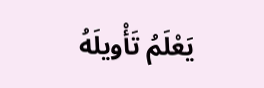يَعْلَمُ تَأْویلَهُ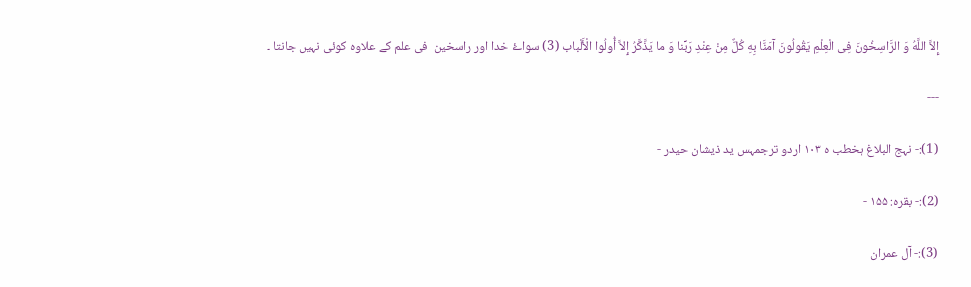إِلاَّ اللَّهُ وَ الرَّاسِخُونَ فِی الْعِلْمِ يَقُولُونَ آمَنَّا بِهِ كُلٌّ مِنْ عِنْدِ رَبِّنا وَ ما يَذَّكَّرُ إِلاَّ أُولُوا الْأَلْباب (3) سواۓ خدا اور راسخین  فی علم کے علاوہ کوئی نہیں جانتا ۔

---

(1):- نہج البلاغ ہخطب ہ ۱۰۳ اردو ترجمہس ید ذیشان حیدر -

(2):- بقرہ: ۱۵۵ -

(3):- آل عمران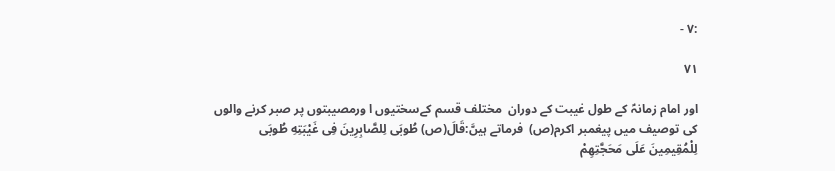:۷ -

۷۱

اور امام زمانہؑ کے طول غیبت کے دوران  مختلف قسم کےسختیوں ا ورمصیبتوں پر صبر کرنے والوں کی توصیف میں پیغمبر اکرم(ص)  فرماتے ہیںَّ:قَالَ(ص) طُوبَی لِلصَّابِرِینَ فِی غَيْبَتِهِ طُوبَی لِلْمُقِیمِینَ عَلَی مَحَجَّتِهِمْ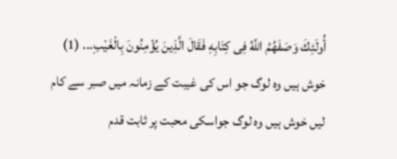أُولَئِكَ وَصَفَهُمُ اللَّهُ فِی كِتَابِهِ فَقَالَ الَّذِینَ يُؤْمِنُونَ بِالْغَيْبِ... (1) خوش ہیں وہ لوگ جو اس کی غیبت کے زمانہ میں صبر سے کام لیں خوش ہیں وہ لوگ جواسکی محبت پر ثابت قدم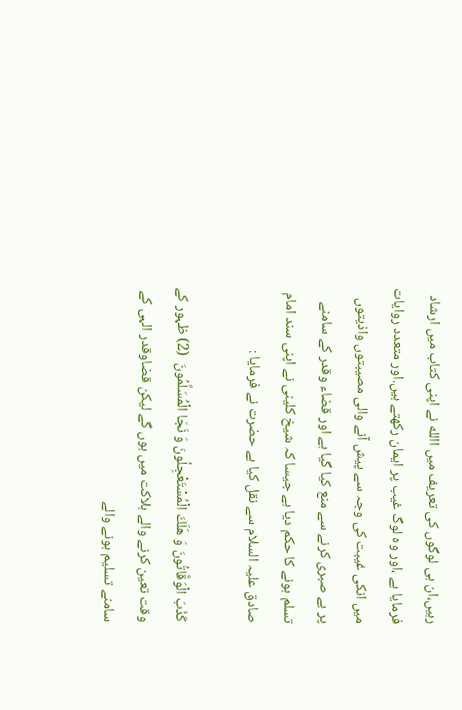رہیں،ان ہی لوگوں کی تعریف میں االله نے اپنی کتاب میں ارشاد فرمایا ہے ،اور وہ لوگ غیب پر ایمان رکھتے ہیں.اور متعدد روایات میں انکی غیبت کی وجہ سے پیش آنے والی مصیبتوں واذیتوں پر بے صبری کرنے سے منع کیا گیا ہے اور قضاء وقدر کے سامنے تسلم ہونے کا حکم دیا ہے جیسا کہ شیخ کلینی نے اپنی سند امام صادق علیہ السلام سے نقل کیا ہے حضرت نے فرمایا :

كَذَبَ الْوَقَّاتُونَ وَ هَلَكَ الْمُسْتَعْجِلُونَ وَ نَجَا الْمُسَلِّمُونَ  (2) ظہور کے وقت تعین کرنے والے ہلاکت میں ہوں گے لیکن قضاوقدر الہی کے سامنے تسلیم ہونے والے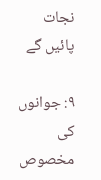نجات پائیں گے

۹: جوانوں کی مخصوص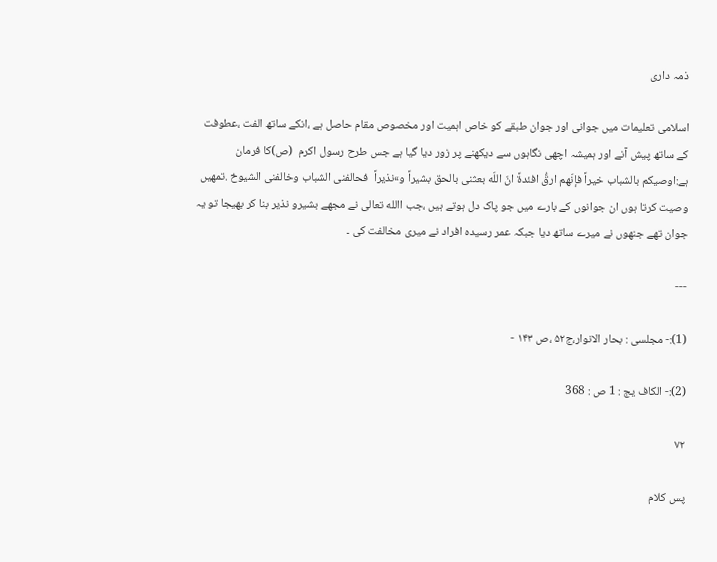ذمہ داری

اسلامی تعلیمات میں جوانی اور جوان طبقے کو خاص اہمیت اور مخصوص مقام حاصل ہے ،انکے ساتھ الفت ،عطوفت کے ساتھ پیش آنے اور ہمیشہ اچھی نگاہوں سے دیکھنے پر زور دیا گیا ہے جس طرح رسول اکرم  (ص)کا فرمان ہے:اوصیكم بالشباب خیراً فإنّهم ارقُّ افئدةً انّ اللّه بعثنی بالحق بشیراً و»نذیراً  فحالفنی الشباب وخالفنی الشیوخ .تمھیں وصیت کرتا ہوں ان جوانوں کے بارے میں جو پاک دل ہوتے ہیں ،جب االله تعالی نے مجھے بشیرو نذیر بنا کر بھیجا تو یہ جوان تھے جنھوں نے میرے ساتھ دیا جبکہ عمر رسیدہ افراد نے میری مخالفت کی ۔

---

(1):- مجلسی : بحار الانوار،ج۵۲ ،ص ۱۴۳ -

(2):- الکاف یج : 1 ص : 368

۷۲

پس کلام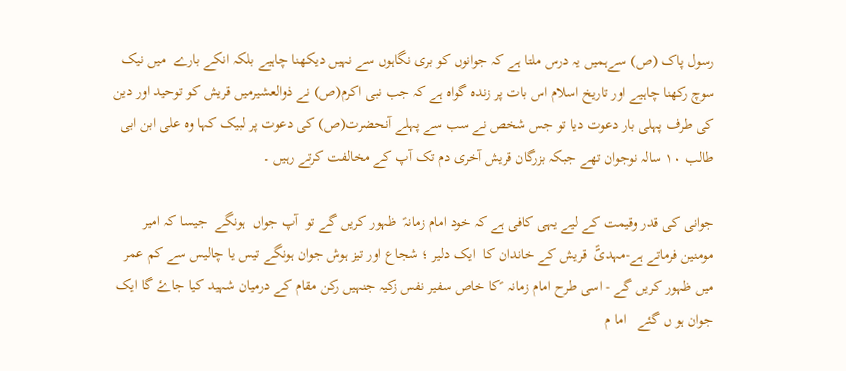رسول پاک (ص) سےہمیں یہ درس ملتا ہے کہ جوانوں کو بری نگاہوں سے نہیں دیکھنا چاہیے بلکہ انکے بارے  میں نیک سوچ رکھنا چاہیے اور تاریخ اسلام اس بات پر زندہ گواہ ہے کہ جب نبی اکرم(ص) نے ذوالعشیرمیں قریش کو توحید اور دین کی طرف پہلی بار دعوت دیا تو جس شخص نے سب سے پہلے آنحضرت(ص) کی دعوت پر لبیک کہا وہ علی ابن ابی طالب ۱۰ سالہ نوجوان تھے جبکہ بزرگان قریش آخری دم تک آپ کے مخالفت کرتے رہیں ۔

جوانی کی قدر وقیمت کے لیے یہی کافی ہے کہ خود امام زمانہؑ  ظہور کریں گے تو  آپ جواں  ہونگے  جیسا کہ امیر مومنین فرماتے ہے-مہدیؐؑ  قریش کے خاندان کا  ایک دلیر ؛ شجاع اور تیز ہوش جوان ہونگے تیس یا چالیس سے کم عمر میں ظہور کریں گے - اسی طرح امام زمانہ  ؑکا خاص سفیر نفس زکیہ جنہیں رکن مقام کے درمیان شہید کیا جاۓ گا ایک جوان ہو ں گئے   اما م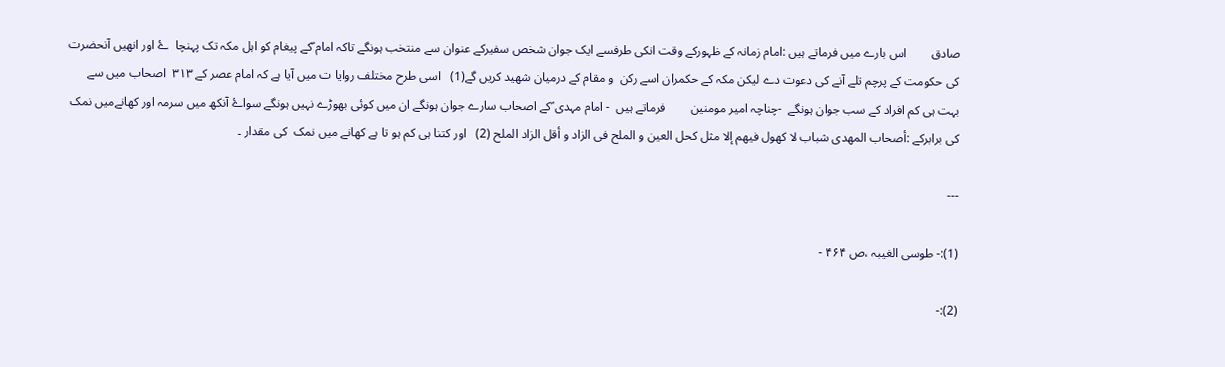صادق        اس بارے میں فرماتے ہیں :امام زمانہ کے ظہورکے وقت انکی طرفسے ایک جوان شخص سفیرکے عنوان سے منتخب ہونگے تاکہ امام ؑکے پیغام کو اہل مکہ تک پہنچا  ۓ اور انھیں آنحضرت کی حکومت کے پرچم تلے آنے کی دعوت دے لیکن مکہ کے حکمران اسے رکن  و مقام کے درمیان شھید کریں گے(1)   اسی طرح مختلف روایا ت میں آیا ہے کہ امام عصر کے ۳۱۳  اصحاب میں سے بہت ہی کم افراد کے سب جوان ہونگے  -چناچہ امیر مومنین        فرماتے ہیں  - امام مہدی ؑکے اصحاب سارے جوان ہونگے ان میں کوئی بھوڑے نہیں ہونگے سواۓ آنکھ میں سرمہ اور کھانےمیں نمک کی برابرکے :أصحاب المهدی شباب لا كهول فیهم إلا مثل كحل العین و الملح فی الزاد و أقل الزاد الملح (2)   اور کتنا ہی کم ہو تا ہے کھانے میں نمک  کی مقدار ۔

---

(1):- طوسی الغیبہ ،ص ۴۶۴ -

(2):-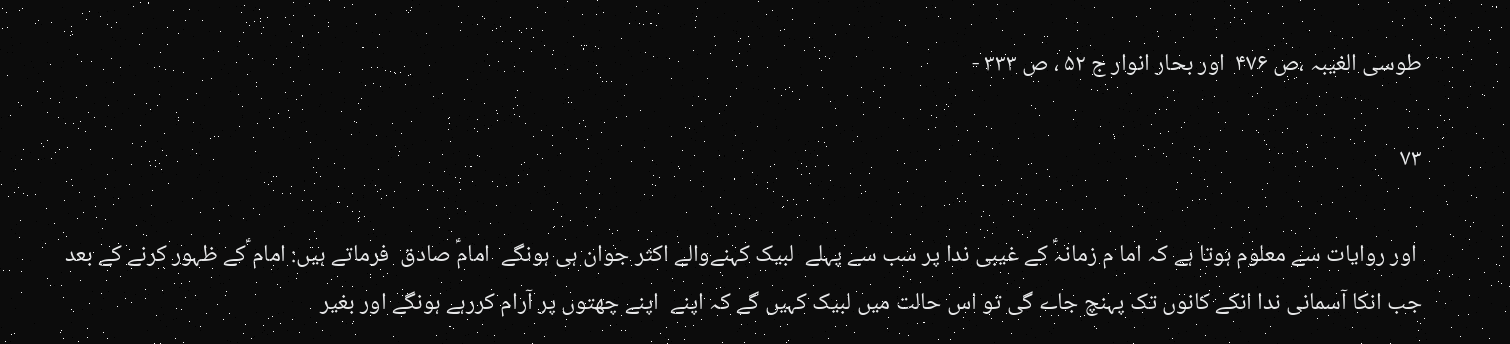طوسی الغیبہ ،ص ۴۷۶  اور بحار انوار ج ۵۲ ، ص ۳۳۳ -

۷۳

 اور روایات سے معلوم ہوتا ہے کہ اما م زمانہؑ کے غیبی ندا پر سب سے پہلے  لبیک کہنےوالے اکثر جوان ہی ہونگے  امامؑ صادق  فرماتے ہیں: امام ؑکے ظہور کرنے کے بعد جب انکا آسمانی ندا انکے کانوں تک پہنچ جاے گی تو اس حالت میں لبیک کہیں گے کہ اپنے  اپنے چھتوں پر آرام کررہے ہونگے اور بغیر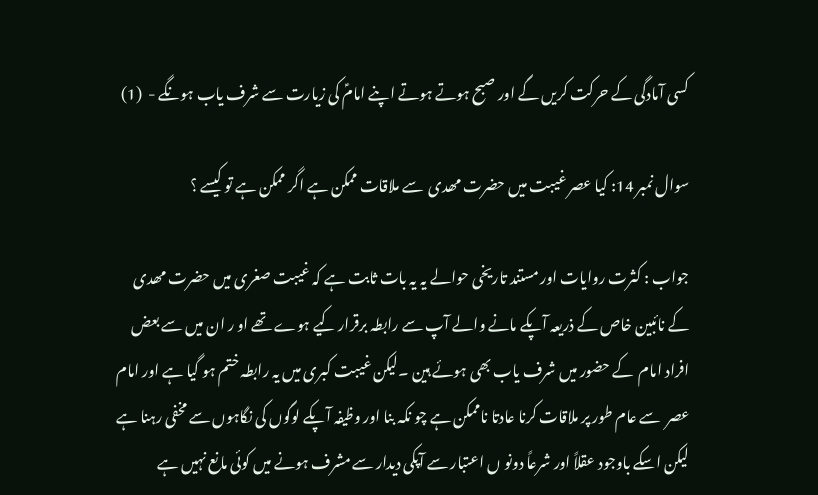کسی آمادگی کے حرکت کریں گے اور صبح ہوتے ہوتے اپنے امامؑ کی زیارت سے شرف یاب ہونگے -  (1)

سوال نمبر 14: کیا عصر غیبت میں حضرت مھدی  سے ملاقات ممکن ہے اگر ممکن ہے تو کیسے ؟

جواب : کثرت روایات اور مستند تاریخی حوالے یہ یہ بات ثابت ہے کہ غیبت صغری میں حضرت مھدی  کے نائبین خاص کے ذریعہ آپکے مانے والے آپ سے رابطہ برقرار کیے ہوے تھے او ر ان میں سے بعض افراد امام  کے حضور میں شرف یاب بھی ہوئے ہین ۔لیکن غیبت کبری میں یہ رابطہ ختم ہو گیا ہے اور امام عصر  سے عام طور پر ملاقات کرنا عادتا ناممکن ہے چو نکہ بنا اور وظیفہ آپکے لوگوں کی نگاہوں سے مخفی رہنا ہے لیکن اسکے باوجود عقلاً اور شرعاً دونو ں اعتبار سے آپکی دیدار سے مشرف ہونے میں کوئی مانع نہیں ہے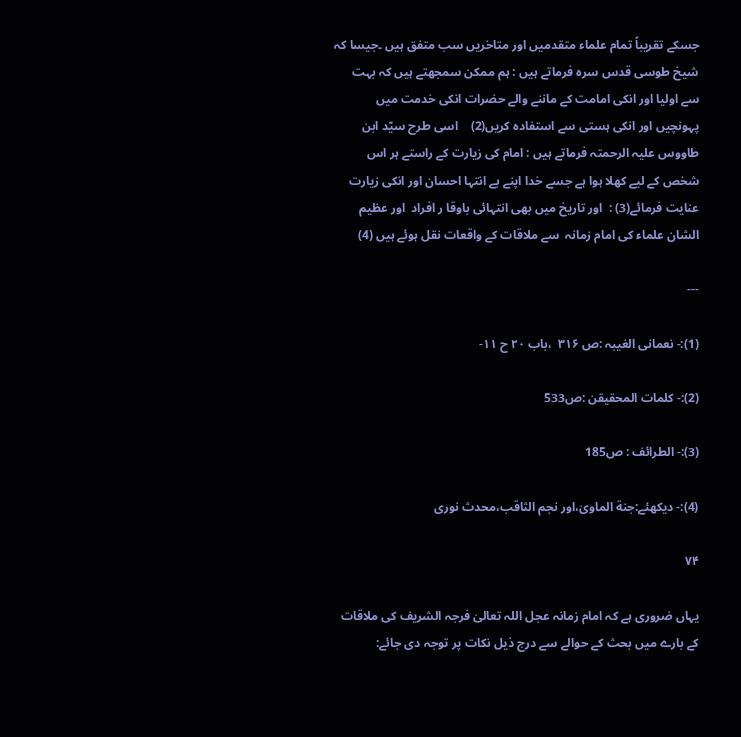جسکے تقریباً تمام علماء متقدمیں اور متاخریں سب متفق ہیں ۔جیسا کہ شیخ طوسی قدس سرہ فرماتے ہیں : ہم ممکن سمجھتے ہیں کہ بہت سے اولیا اور انکی امامت کے ماننے والے حضرات انکی خدمت میں پہونچیں اور انکی ہستی سے استفادہ کریں(2)    اسی طرح سیّد ابن طاووس علیہ الرحمتہ فرماتے ہیں : امام کی زیارت کے راستے ہر اس شخص کے لیے کھلا ہوا ہے جسے خدا اپنے بے انتہا احسان اور انکی زیارت عنایت فرمائے(3) :  اور تاریخ میں بھی انتہائی باوقا ر افراد  اور عظیم الشان علماء کی امام زمانہ  سے ملاقات کے واقعات نقل ہوئے ہیں (4)

---

(1):- نعمانی الغیبہ :ص ۳۱۶  ،باب ۲۰ ح ۱۱-

(2):- کلمات المحقیقن :ص533

(3):- الطرائف : ص185

(4):- دیکھئے:جنة الماویٰ،اور نجم الثاقب،محدث نوری

۷۴

یہاں ضروری ہے کہ امام زمانہ عجل اللہ تعالیٰ فرجہ الشریف کی ملاقات کے بارے میں بحث کے حوالے سے درج ذیل نکات پر توجہ دی جائے: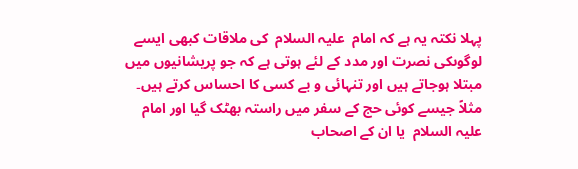پہلا نکتہ یہ ہے کہ امام  علیہ السلام  کی ملاقات کبھی ایسے لوگوںکی نصرت اور مدد کے لئے ہوتی ہے کہ جو پریشانیوں میں مبتلا ہوجاتے ہیں اور تنہائی و بے کسی کا احساس کرتے ہیں۔ مثلاً جیسے کوئی حج کے سفر میں راستہ بھٹک گیا اور امام  علیہ السلام  یا ان کے اصحاب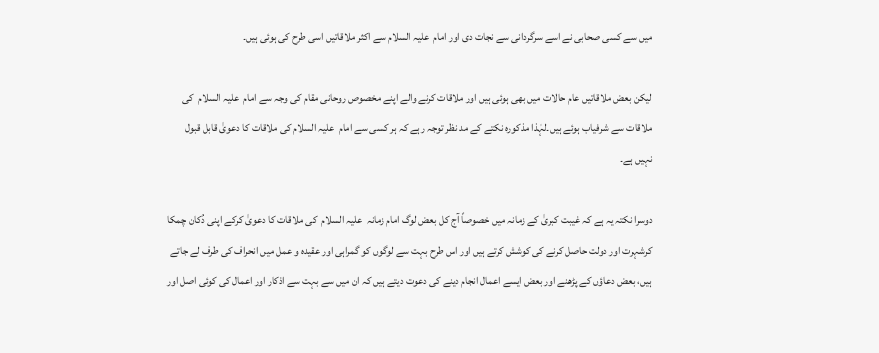میں سے کسی صحابی نے اسے سرگردانی سے نجات دی اور امام  علیہ السلام سے اکثر ملاقاتیں اسی طرح کی ہوئی ہیں۔

لیکن بعض ملاقاتیں عام حالات میں بھی ہوئی ہیں اور ملاقات کرنے والے اپنے مخصوص روحانی مقام کی وجہ سے امام  علیہ السلام  کی ملاقات سے شرفیاب ہوئے ہیں۔لہٰذا مذکورہ نکتے کے مد نظر توجہ رہے کہ ہر کسی سے امام  علیہ السلام کی ملاقات کا دعویٰ قابل قبول نہیں ہے۔

دوسرا نکتہ یہ ہے کہ غیبت کبریٰ کے زمانہ میں خصوصاً آج کل بعض لوگ امام زمانہ  علیہ السلام  کی ملاقات کا دعویٰ کرکے اپنی دُکان چمکا کرشہرت اور دولت حاصل کرنے کی کوشش کرتے ہیں اور اس طرح بہت سے لوگوں کو گمراہی اور عقیدہ و عمل میں انحراف کی طرف لے جاتے ہیں، بعض دعاؤں کے پڑھنے اور بعض ایسے اعمال انجام دینے کی دعوت دیتے ہیں کہ ان میں سے بہت سے اذکار اور اعمال کی کوئی اصل اور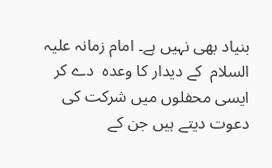بنیاد بھی نہیں ہے۔ امام زمانہ علیہ السلام  کے دیدار کا وعدہ  دے کر ایسی محفلوں میں شرکت کی دعوت دیتے ہیں جن کے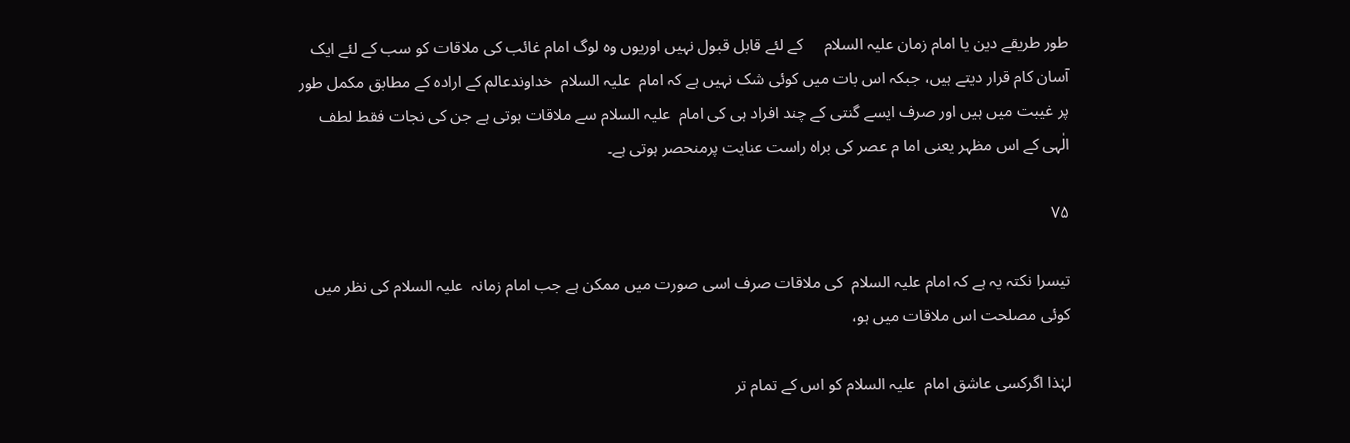طور طریقے دین یا امام زمان علیہ السلام     کے لئے قابل قبول نہیں اوریوں وہ لوگ امام غائب کی ملاقات کو سب کے لئے ایک آسان کام قرار دیتے ہیں، جبکہ اس بات میں کوئی شک نہیں ہے کہ امام  علیہ السلام  خداوندعالم کے ارادہ کے مطابق مکمل طور پر غیبت میں ہیں اور صرف ایسے گنتی کے چند افراد ہی کی امام  علیہ السلام سے ملاقات ہوتی ہے جن کی نجات فقط لطف الٰہی کے اس مظہر یعنی اما م عصر کی براہ راست عنایت پرمنحصر ہوتی ہے۔

۷۵

تیسرا نکتہ یہ ہے کہ امام علیہ السلام  کی ملاقات صرف اسی صورت میں ممکن ہے جب امام زمانہ  علیہ السلام کی نظر میں کوئی مصلحت اس ملاقات میں ہو،

لہٰذا اگرکسی عاشق امام  علیہ السلام کو اس کے تمام تر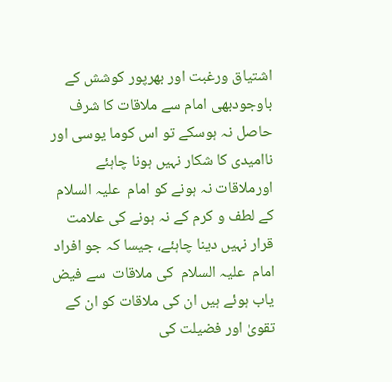اشتیاق ورغبت اور بھرپور کوشش کے باوجودبھی امام سے ملاقات کا شرف حاصل نہ ہوسکے تو اس کوما یوسی اور ناامیدی کا شکار نہیں ہونا چاہئے اورملاقات نہ ہونے کو امام  علیہ السلام کے لطف و کرم کے نہ ہونے کی علامت قرار نہیں دینا چاہئے، جیسا کہ جو افراد امام  علیہ السلام  کی ملاقات  سے فیض یاب ہوئے ہیں ان کی ملاقات کو ان کے تقویٰ اور فضیلت کی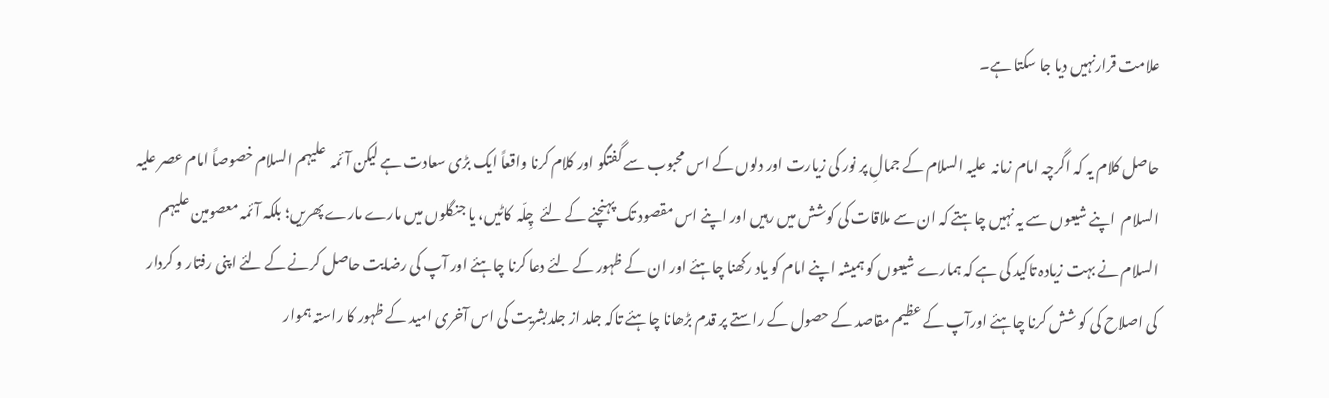علامت قرارنہیں دیا جا سکتا ہے۔

حاصل کلام یہ کہ اگرچہ امام زمانہ  علیہ السلام کے جمالِ پر نور کی زیارت اور دلوں کے اس محبوب سے گفتگو اور کلام کرنا واقعاً ایک بڑی سعادت ہے لیکن آئمہ  علیہم السلام خصوصاً امام عصر علیہ السلام  اپنے شیعوں سے یہ نہیں چاہتے کہ ان سے ملاقات کی کوشش میں رہیں اور اپنے اس مقصود تک پہنچنے کے لئے  چِلّہ  کاٹیں، یا جنگلوں میں مارے مارے پھریں؛ بلکہ آئمہ معصومین علیہم السلام نے بہت زیادہ تاکید کی ہے کہ ہمارے شیعوں کو ہمیشہ اپنے امام کو یاد رکھنا چاہئے اور ان کے ظہور کے لئے دعا کرنا چاہئے اور آپ کی رضایت حاصل کرنے کے لئے اپنی رفتار و کردار کی اصلاح کی کو شش کرنا چاہئے اورآپ کے عظیم مقاصد کے حصول کے راستے پر قدم بڑھانا چاہئے تاکہ جلد از جلدبشریت کی اس آخری امید کے ظہور کا راستہ ہموار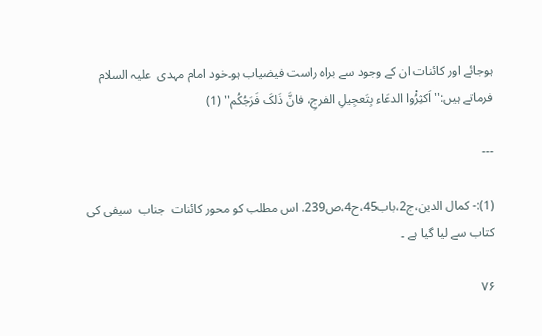ہوجائے اور کائنات ان کے وجود سے براہ راست فیضیاب ہو۔خود امام مہدی  علیہ السلام فرماتے ہیں:''اَکثِرُْوا الدعَاء بِتَعجِیلِ الفرجِ، فانَّ ذَلکَ فَرَجُکُم'' (1)

---

(1):- کمال الدین،ج2،باب45،ح4،ص239. اس مطلب کو محور کائنات  جناب  سیفی کی کتاب سے لیا گیا ہے ۔

۷۶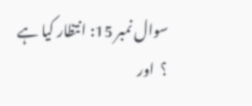سوال نمبر 15: انتظار کیا ہے ؟  اور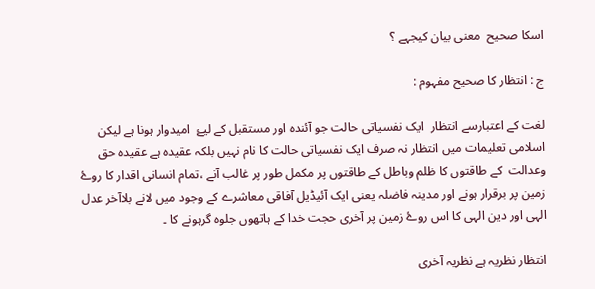اسکا صحیح  معنی بیان کیجہے ؟

ج : انتظار کا صحیح مفہوم :

لغت کے اعتبارسے انتظار  ایک نفسیاتی حالت جو آئندہ اور مستقبل کے لیۓ  امیدوار ہونا ہے لیکن اسلامی تعلیمات میں انتظار نہ صرف ایک نفسیاتی حالت کا نام نہیں بلکہ عقیدہ ہے عقیدہ حق وعدالت  کے طاقتوں کا ظلم وباطل کے طاقتوں پر مکمل طور پر غالب آنے ،تمام انسانی اقدار کا روۓ زمین پر برقرار ہونے اور مدینہ فاضلہ یعنی ایک آئیڈیل آفاقی معاشرے کے وجود میں لانے بلاآخر عدل الہی اور دین الہی کا اس روۓ زمین پر آخری حجت خدا کے ہاتھوں جلوہ گرہونے کا ۔

انتظار نظریہ ہے نظریہ آخری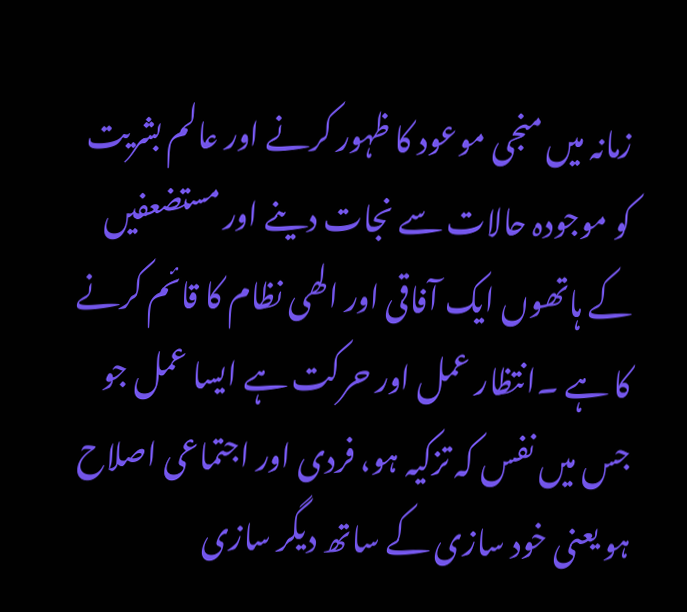زمانہ میں منجی موعود کا ظہور کرنے اور عالم بشریت کو موجودہ حالات سے نجات دینے اور مستضعفیں کے ہاتھوں ایک آفاقی اور الھی نظام کا قائم کرنے کا ہے ۔انتظار عمل اور حرکت ہے ایسا عمل جو جس میں نفس کہ تزکیہ ہو، فردی اور اجتماعی اصلاح ہو یعنی خود سازی کے ساتھ دیگر سازی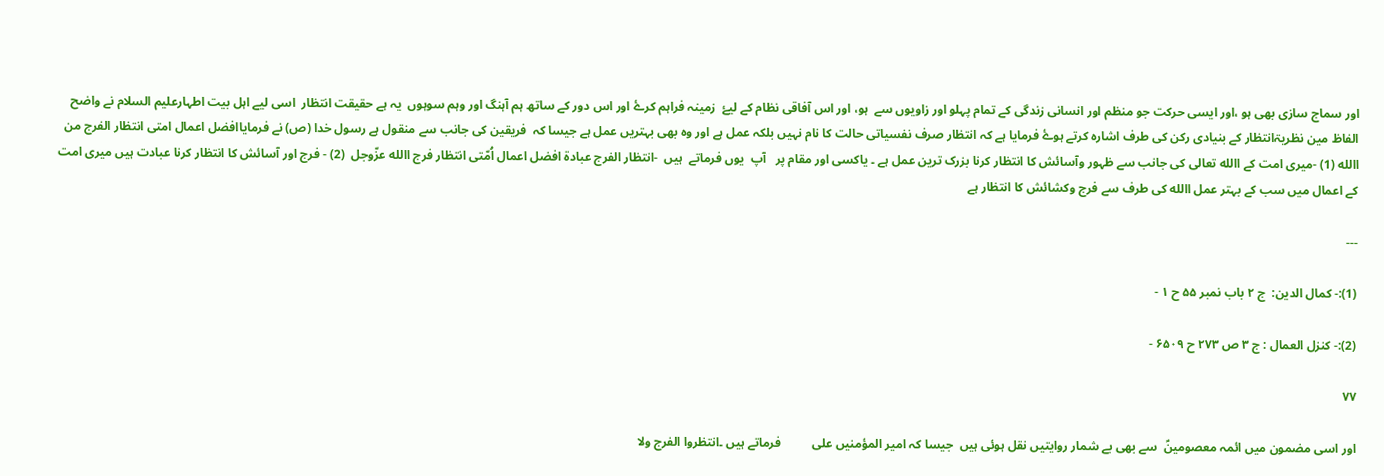اور سماج سازی بھی ہو ،اور ایسی حرکت جو منظم اور انسانی زندگی کے تمام پہلو اور زاویوں سے  ہو، اور اس آفاقی نظام کے لیۓ  زمینہ فراہم کرۓ اور اس دور کے ساتھ ہم آہنگ اور وہم سوہوں  یہ ہے حقیقت انتظار  اسی لیے اہل بیت اطہارعلیم السلام نے واضح  الفاظ مین نظریۃانتظار کے بنیادی رکن کی طرف اشارہ کرتے ہوۓ فرمایا ہے کہ انتظار صرف نفسیاتی حالت کا نام نہیں بلکہ عمل ہے اور وہ بھی بہتریں عمل ہے جیسا کہ  فریقین کی جانب سے منقول ہے رسول خدا (ص) نے فرمایاافضل اعمال امتی انتظار الفرج من االله (1) -میری امت کے االله تعالی کی جانب سے ظہور وآسائش کا انتظار کرنا بزرک ترین عمل ہے ۔ یاکسی اور مقام پر   آپ  یوں فرماتے  ہیں  -انتظار الفرج عبادة افضل اعمال اُمّتی انتظار فرج االله عزّوجل  (2) - فرج اور آسائش کا انتظار کرنا عبادت ہیں میری امت کے اعمال میں سب کے بہتر عمل االله کی طرف سے فرج وکشائش کا انتظار ہے

---

(1):- کمال الدین:  ج ۲ باب نمبر ۵۵ ح ۱ -

(2):- کنزل العمال : ج ۳ ص ۲۷۳ ح ۶۵۰۹ -

۷۷

اور اسی مضمون میں ائمہ معصومینؑ  سے بھی بے شمار روایتیں نقل ہوئی ہیں  جیسا کہ امیر المؤمنیں علی          فرماتے ہیں ۔انتظروا الفرج ولا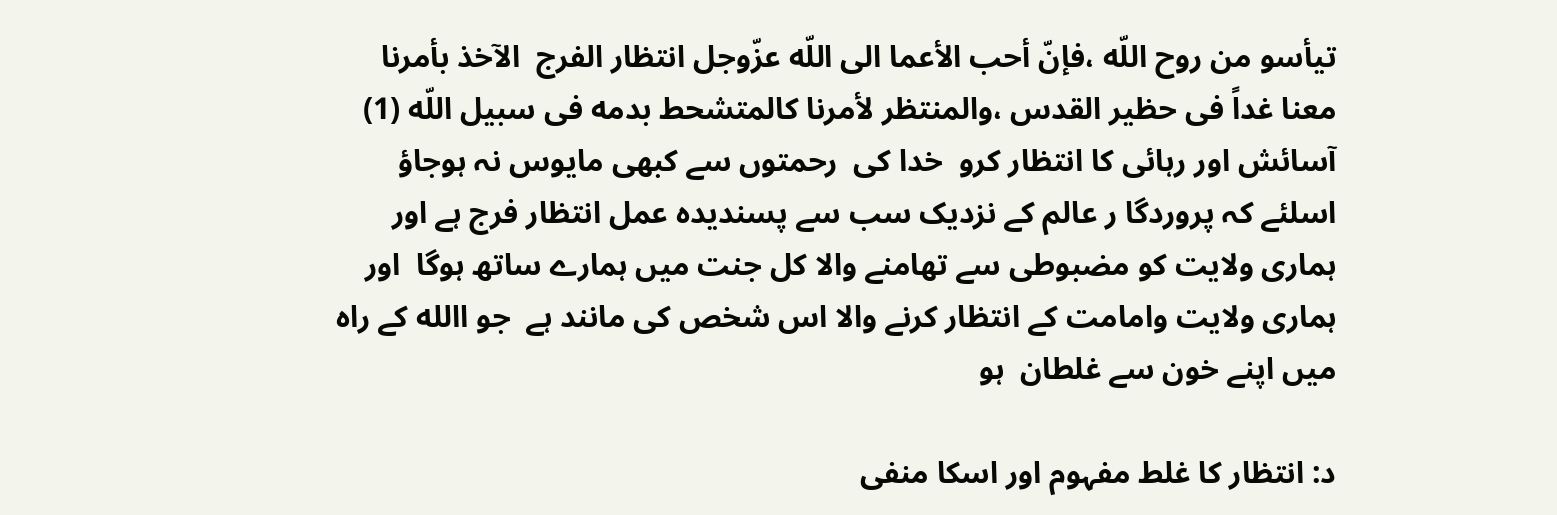تیأسو من روح اللّه ،فإنّ أحب الأعما الی اللّه عزّوجل انتظار الفرج  الآخذ بأمرنا معنا غداً فی حظیر القدس ،والمنتظر لأمرنا كالمتشحط بدمه فی سبیل اللّه (1)   آسائش اور رہائی کا انتظار کرو  خدا کی  رحمتوں سے کبھی مایوس نہ ہوجاؤ  اسلئے کہ پروردگا ر عالم کے نزدیک سب سے پسندیدہ عمل انتظار فرج ہے اور ہماری ولایت کو مضبوطی سے تھامنے والا کل جنت میں ہمارے ساتھ ہوگا  اور ہماری ولایت وامامت کے انتظار کرنے والا اس شخص کی مانند ہے  جو االله کے راہ میں اپنے خون سے غلطان  ہو

د: انتظار کا غلط مفہوم اور اسکا منفی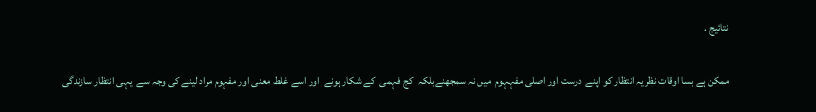نتائیج .

ممکن ہے بسا اوقات نظریہ انتظار کو اپنے  درست اور اصلی مفہہوم  میں نہ سمجھنےبلکہ  کج فہمی  کے شکار ہونے  اور اسے غلط معنی اور مفہوم مراد لینے کی وجہ سے  یہی انتظار سازندگی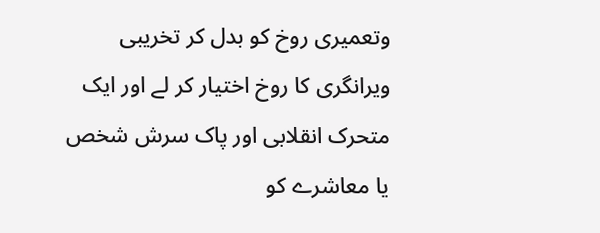وتعمیری روخ کو بدل کر تخریبی ویرانگری کا روخ اختیار کر لے اور ایک متحرک انقلابی اور پاک سرش شخص یا معاشرے کو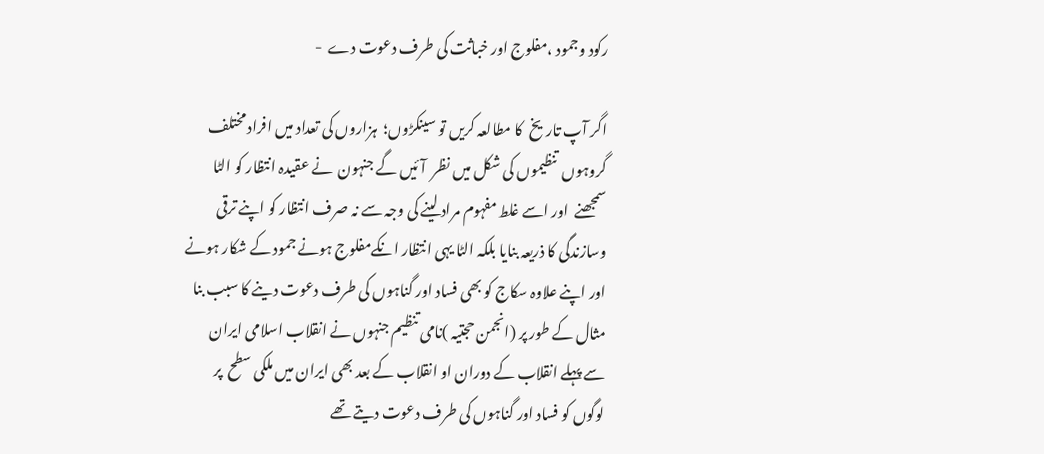رکود وجمود ،مفلوج اور خباثت کی طرف دعوت دے  -

اگر آپ تاریخ  کا مطالعہ کریں تو سینکڑوں؛  ہزاروں کی تعداد میں افراد مختلف گروہوں  تنظیموں کی شکل میں نظر  آئیں گے جنہون  نے عقیدہ انتظار کو الٹا سمجھنے  اور اسے غلط مفہوم مراد لینے کی وجہ سے نہ صرف انتظار کو اپنے ترقی وسازندگی کا ذریعہ بنایا بلکہ الٹا یہی انتظار انکےمفلوج ہونے جمود کے شکار ہونے اور اپنے علاوہ سکاج کو بھی فساد اور گناہوں کی طرف دعوت دینے کا سبب بنا مثال کے طور پر (انجمن حجتیہ )نامی تنظیم جنہوں نے انقلاب اسلامی ایران سے پہلے انقلاب کے دوران او انقلاب کے بعد بھی ایران میں ملکی سطح  پر لوگوں کو فساد اور گناہوں کی طرف دعوت دیتے تھے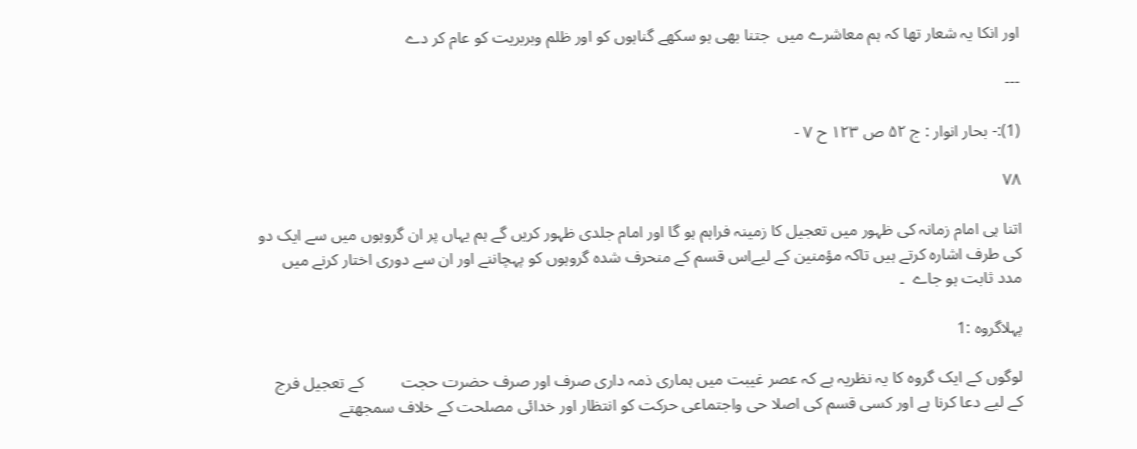اور انکا یہ شعار تھا کہ ہم معاشرے میں  جتنا بھی ہو سکھے گناہوں کو اور ظلم وبربریت کو عام کر دے

---

(1):- بحار انوار : ج ۵۲ ص ۱۲۳ ح ۷ -

۷۸

اتنا ہی امام زمانہ کی ظہور میں تعجیل کا زمینہ فراہم ہو گا اور امام جلدی ظہور کریں گے ہم یہاں پر ان گروہوں میں سے ایک دو کی طرف اشارہ کرتے ہیں تاکہ مؤمنین کے لیےاس قسم کے منحرف شدہ گروہوں کو پہچاننے اور ان سے دوری اختار کرنے میں مدد ثابت ہو جاے  ۔

پہلاگروہ :1

لوگوں کے ایک گروہ کا یہ نظریہ ہے کہ عصر غیبت میں ہماری ذمہ داری صرف اور صرف حضرت حجت         کے تعجیل فرج کے لیے دعا کرنا ہے اور کسی قسم کی اصلا حی واجتماعی حرکت کو انتظار اور خدائی مصلحت کے خلاف سمجھتے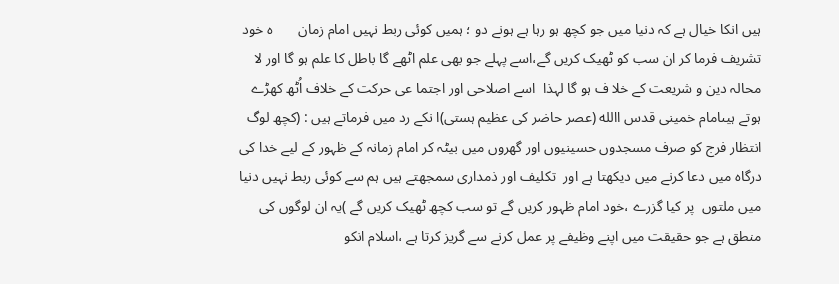ہیں انکا خیال ہے کہ دنیا میں جو کچھ ہو رہا ہے ہونے دو ؛ ہمیں کوئی ربط نہیں امام زمان       ہ خود تشریف فرما کر ان سب کو ٹھیک کریں گے،اسے پہلے جو بھی علم اٹھے گا باطل کا علم ہو گا اور لا محالہ دین و شریعت کے خلا ف ہو گا لہذا  اسے اصلاحی اور اجتما عی حرکت کے خلاف اُٹھ کھڑے ہوتے ہیںامام خمینی قدس االله (عصر حاضر کی عظیم ہستی)ا نکے رد میں فرماتے ہیں : (کچھ لوگ انتظار فرج کو صرف مسجدوں حسینیوں اور گھروں میں بیٹہ کر امام زمانہ کے ظہور کے لیے خدا کی درگاہ میں دعا کرنے میں دیکھتا ہے اور  تکلیف اور ذمداری سمجھتے ہیں ہم سے کوئی ربط نہیں دنیا میں ملتوں  پر کیا گزرے ،خود امام ظہور کریں گے تو سب کچھ ٹھیک کریں گے )یہ ان لوگوں کی منطق ہے جو حقیقت میں اپنے وظیفے پر عمل کرنے سے گریز کرتا ہے ،اسلام انکو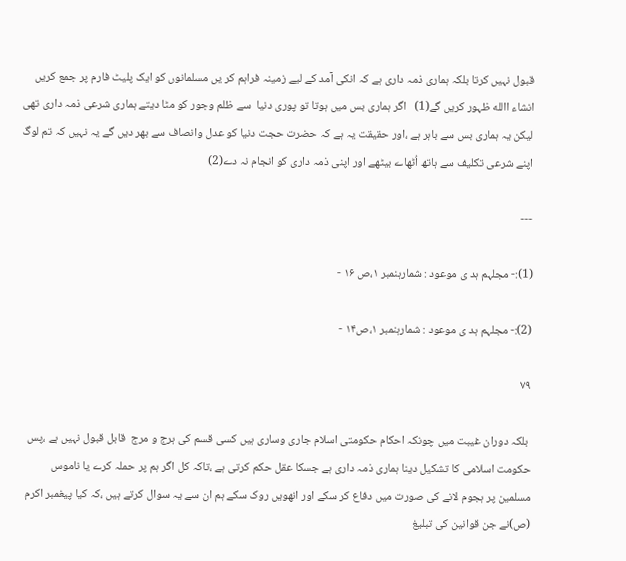قبول نہیں کرتا بلکہ ہماری ذمہ داری ہے کہ انکی آمد کے لیے زمینہ فراہم کر یں مسلمانوں کو ایک پلیٹ فارم پر جمع کریں انشاء االله ظہور کریں گے(1)   اگر ہماری بس میں ہوتا تو پوری دنیا  سے ظلم وجور کو مٹا دیتے ہماری شرعی ذمہ داری تھی لیکن یہ ہماری بس سے باہر ہے ،اور حقیقت یہ ہے کہ حضرت حجت دنیا کو عدل وانصاف سے بھر دیں گے یہ نہیں کہ تم لوگ اپنے شرعی تکلیف سے ہاتھ اُٹھاے بیٹھے اور اپنی ذمہ داری کو انجام نہ دے(2)

---

(1):- مجلہم ہد ی موعود : شمارہنمبر ۱،ص ۱۶ -

(2):- مجلہم ہد ی موعود : شمارہنمبر ۱،ص۱۴ -

۷۹

 بلکہ دوران غیبت میں چونکہ احکام حکومتی اسلام جاری وساری ہیں کسی قسم کی ہرج و مرج  قابل قبول نہیں ہے ،پس حکومت اسلامی کا تشکیل دینا ہماری ذمہ داری ہے جسکا عقل حکم کرتی ہے ،تاکہ کل اگر ہم پر حملہ کرے یا ناموس مسلمین پر ہجوم لانے کی صورت میں دفاع کر سکے اور انھویں روک سکے ہم ان سے یہ سوال کرتے ہیں ،کہ کیا پیغمبر اکرم (ص)نے جن قوانین کی تبلیغ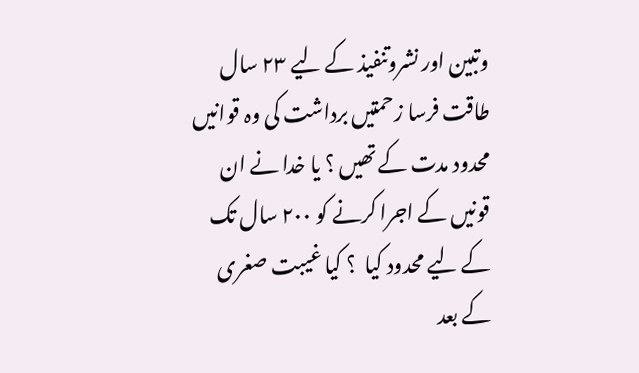وتبین اور نشروتنفیذ کے لیے ۲۳ سال طاقت فرسا زحمتیں برداشت کی وہ قوانیں محدود مدت کے تھیں ؟ یا خدا نے ان قونیں کے اجرا کرنے کو ۲۰۰ سال تک کے لیے محدود کیا  ؟ کیا غیبت صغری کے بعد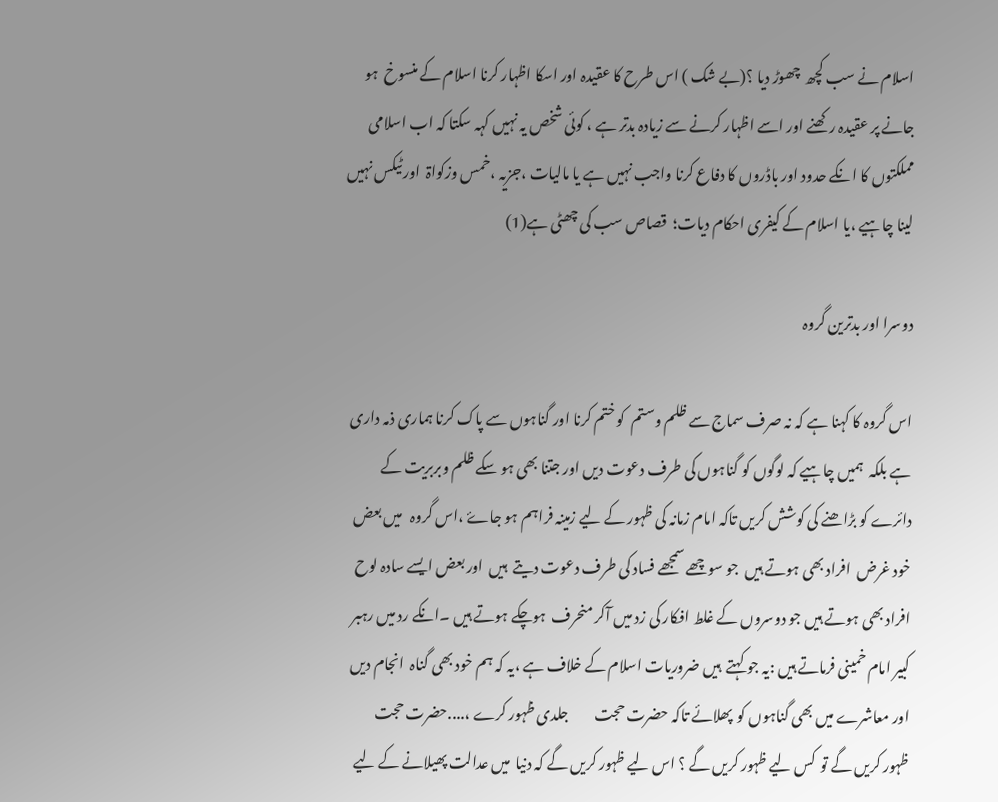اسلام نے سب کچھ  چھوڑ دیا ؟(بے شک ) اس طرح کا عقیدہ اور اسکا اظہار کرنا اسلام کے منسوخ  ہو جانے پر عقیدہ رکھنے اور اسے اظہار کرنے سے زیادہ بدتر ہے ، کوئی شخص یہ نہیں کہہ سکتا کہ اب اسلامی مملکتوں کا انکے حدود اور باڈروں کا دفاع کرنا واجب نہیں ہے یا مالیات ،جزیہ ،خمس وزکواۃ  اور ٹیکس نہیں لینا چاہیے ،یا اسلام کے کیفری احکام دیات؛  قصاص سب کی چھٹی ہے(1)

دوسرا اور بدترین گروہ

اس گروہ کا کہنا ہے کہ نہ صرف سماج سے ظلم وستم  کو ختم کرنا اور گناہوں سے پاک کرنا ہماری ذمہ داری ہے بلکہ  ہمیں چاہیے کہ لوگوں کو گناہوں کی طرف دعوت دیں اور جتنا بھی ہو سکے ظلم وبربریت کے دائرے کو بڑاھنے کی کوشش کریں تاکہ امام زمانہ کی ظہور کے لیے زمینہ فراہم ہو جاۓ ،اس گروہ   میں بعض خود غرض  افراد بھی ہوتے ہیں  جو سوچھے سمجھے فساد کی طرف دعوت دیتے  ہیں  اور بعض ایسے سادہ لوح افراد بھی ہوتے ہیں جو دوسروں کے غلط افکار کی زد میں آکر منحرف  ہوچکے ہوتے ہیں ۔انکے رد میں رہبر کبیر امام خمینی فرماتے ہیں :یہ جو کہتے  ہیں ضروریات اسلام کے خلاف ہے ،یہ کہ ہم خود بھی گناہ  انجام دیں اور معاشرے میں بھی گناہوں کو  پھلائے تاکہ حضرت حجت         جلدی ظہور کرے ،....حضرت حجت      ظہور کریں گے تو  کس لیے ظہور کریں گے ؟ اس لیے ظہور کریں گے کہ دنیا  میں عدالت پھیلانے کے لیے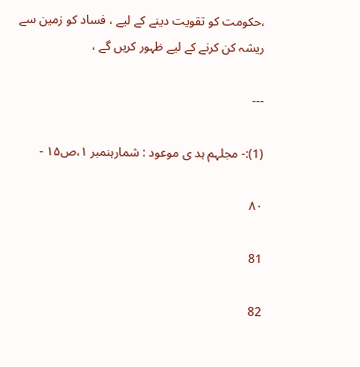،حکومت کو تقویت دینے کے لیے ، فساد کو زمین سے ریشہ کن کرنے کے لیے ظہور کریں گے ،

---

(1):- مجلہم ہد ی موعود : شمارہنمبر ۱،ص۱۵ -

۸۰

81

82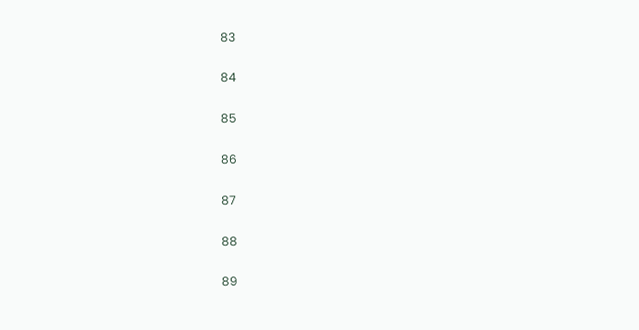83

84

85

86

87

88

89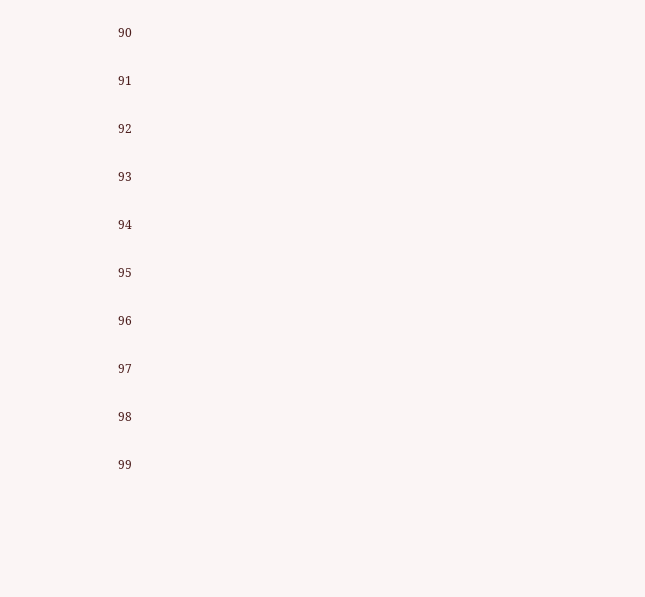90

91

92

93

94

95

96

97

98

99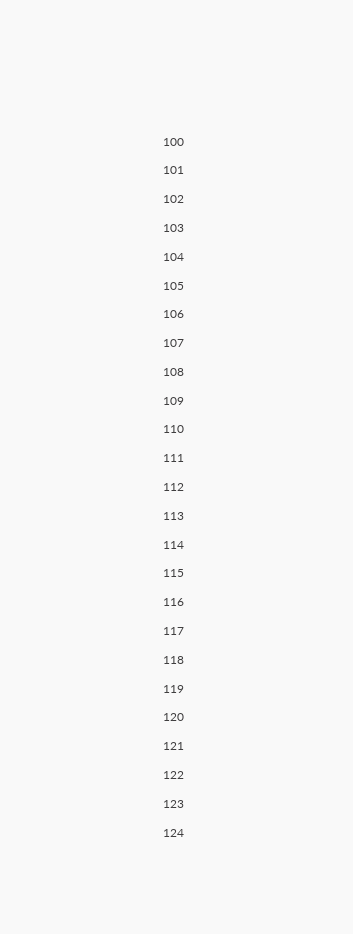100

101

102

103

104

105

106

107

108

109

110

111

112

113

114

115

116

117

118

119

120

121

122

123

124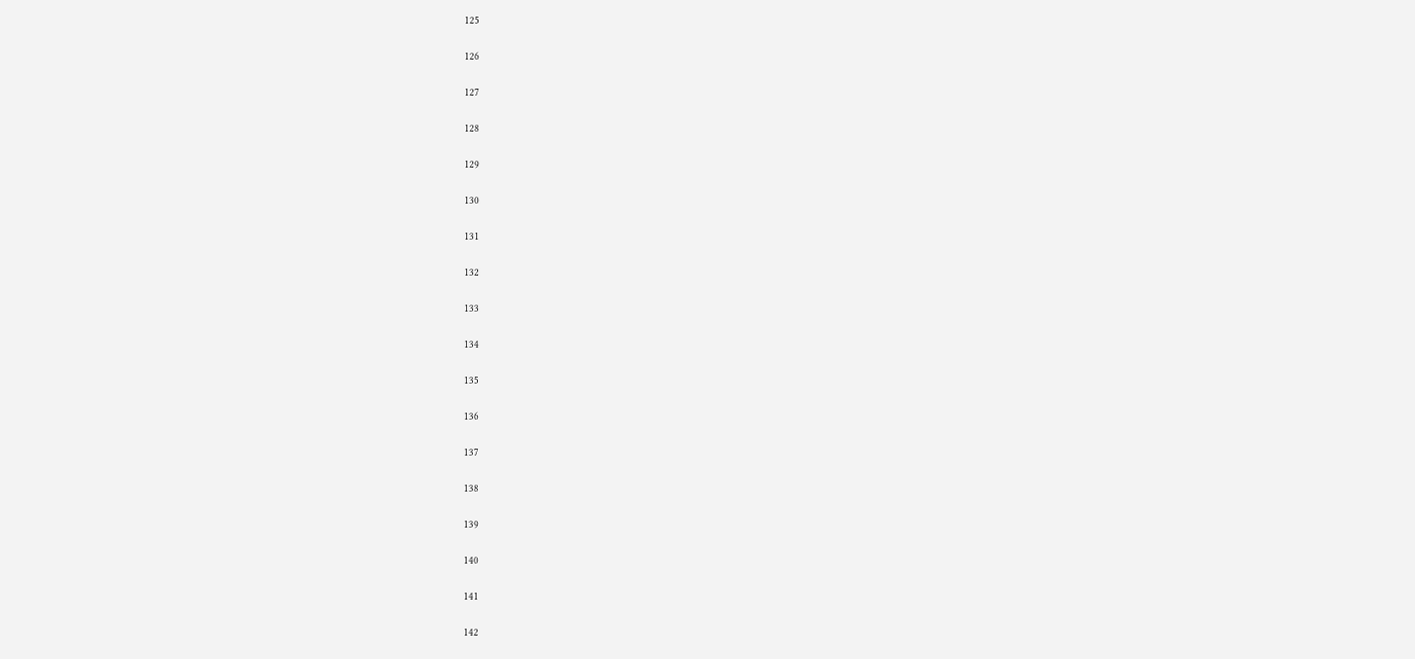125

126

127

128

129

130

131

132

133

134

135

136

137

138

139

140

141

142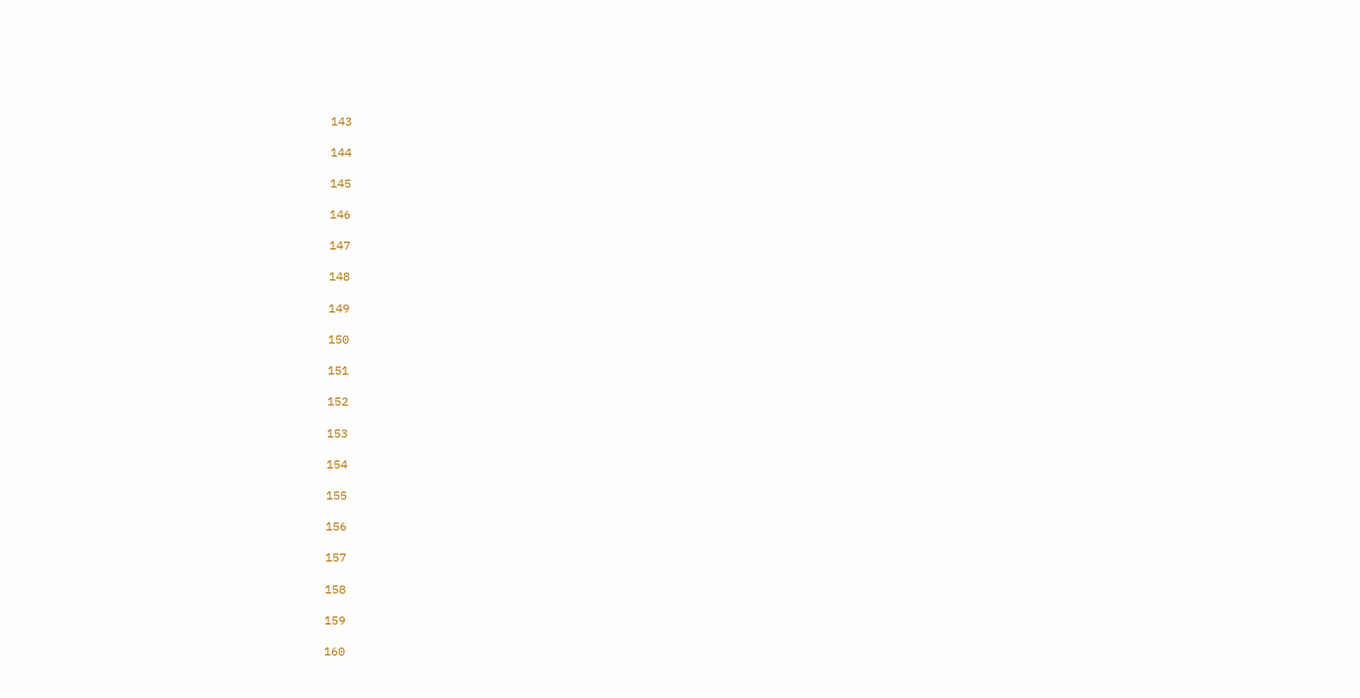143

144

145

146

147

148

149

150

151

152

153

154

155

156

157

158

159

160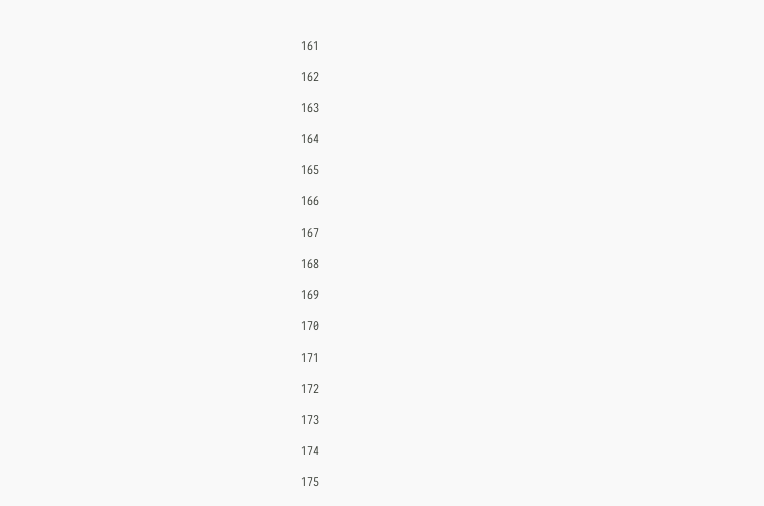161

162

163

164

165

166

167

168

169

170

171

172

173

174

175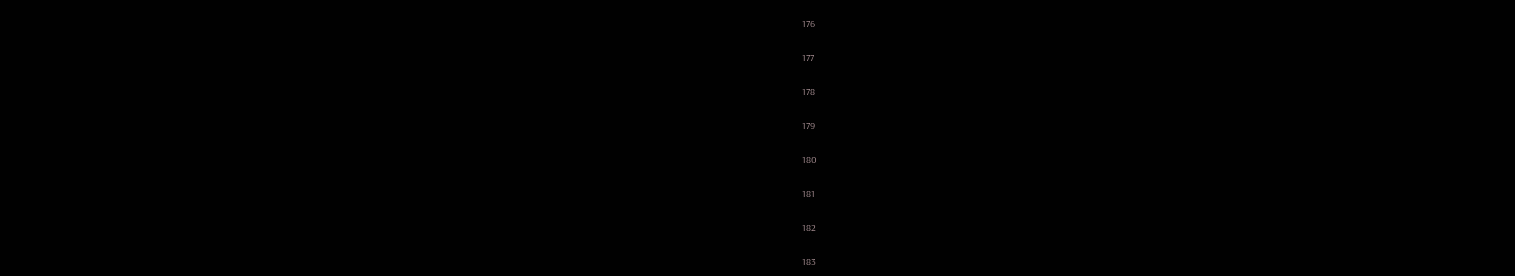176

177

178

179

180

181

182

183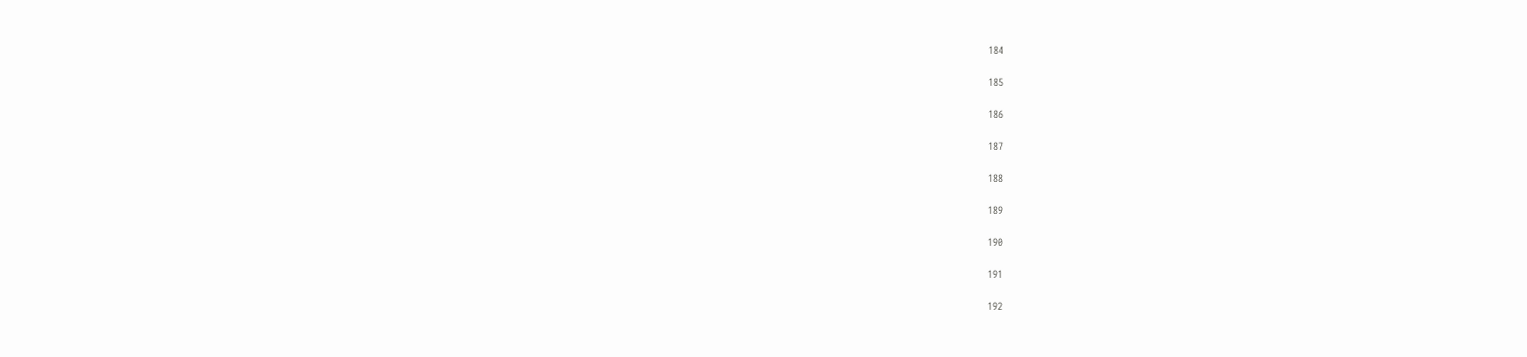184

185

186

187

188

189

190

191

192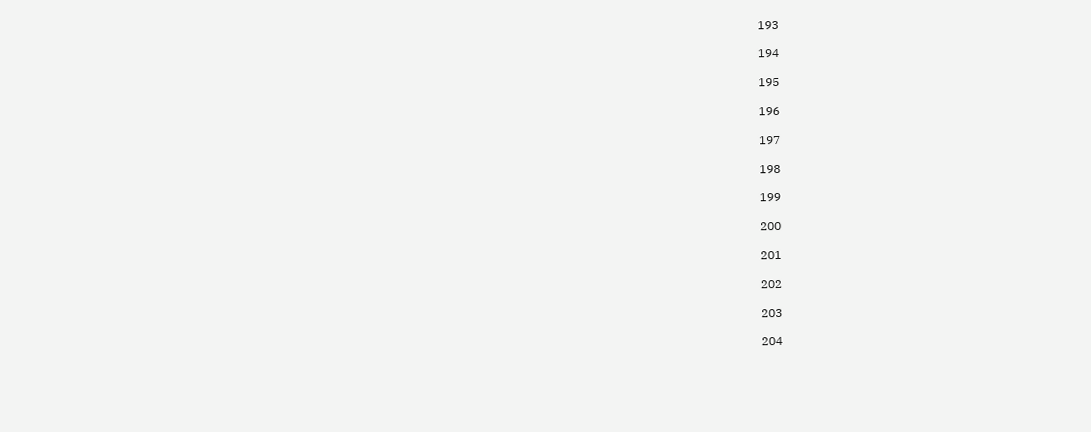193

194

195

196

197

198

199

200

201

202

203

204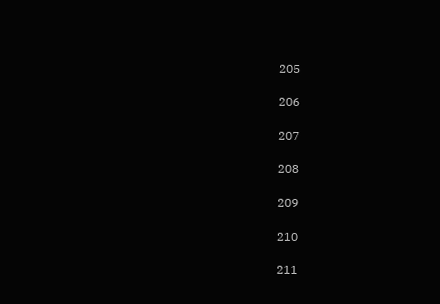205

206

207

208

209

210

211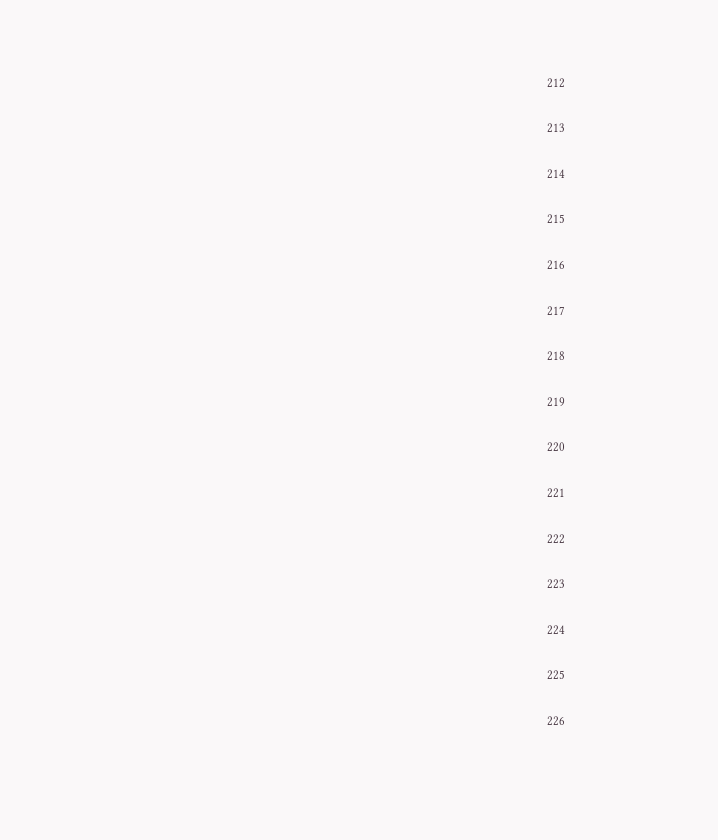212

213

214

215

216

217

218

219

220

221

222

223

224

225

226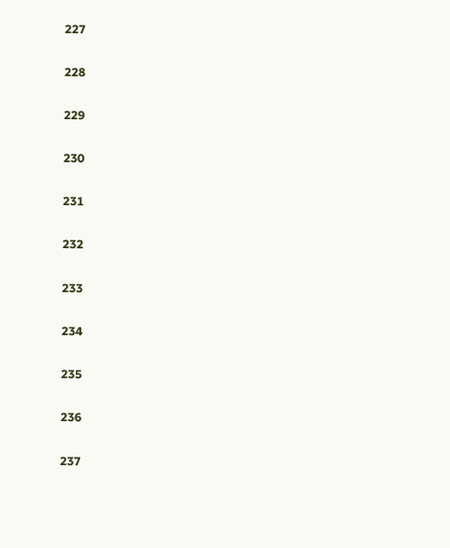227

228

229

230

231

232

233

234

235

236

237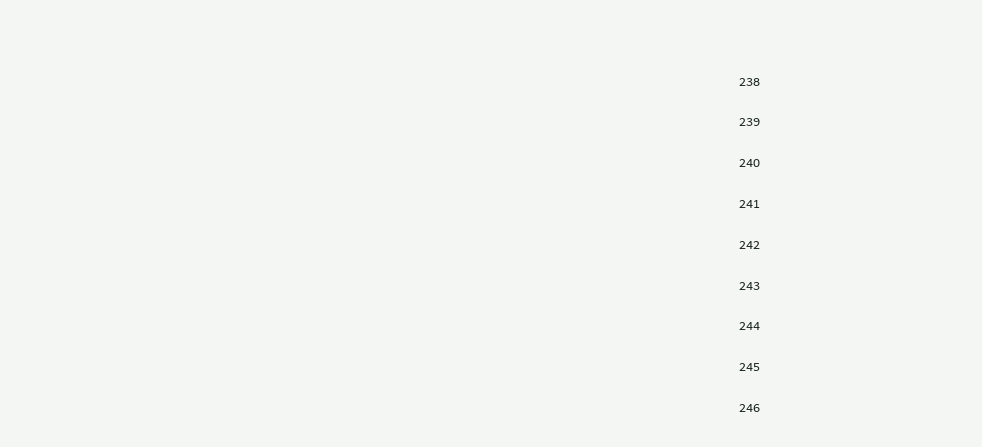238

239

240

241

242

243

244

245

246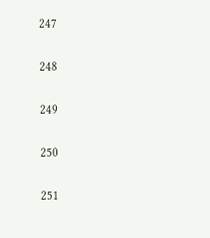247

248

249

250

251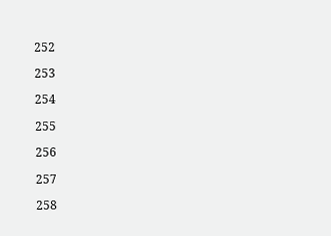252

253

254

255

256

257

258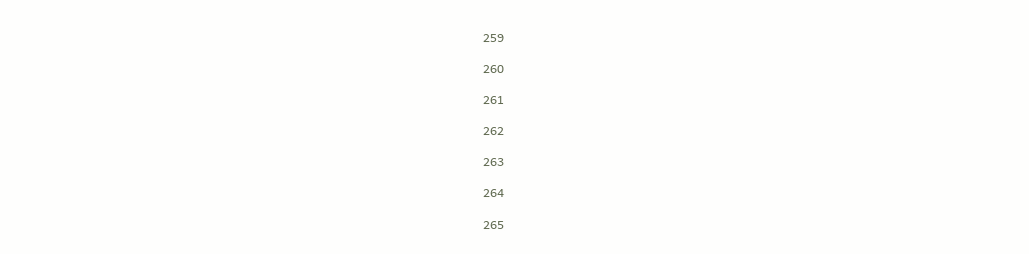259

260

261

262

263

264

265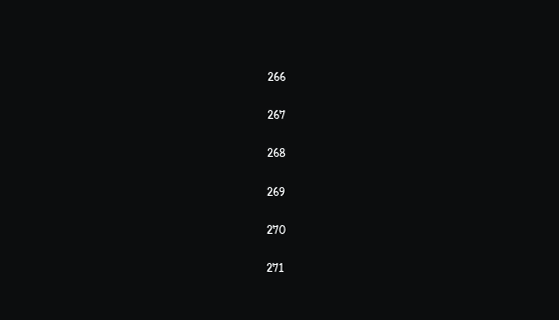266

267

268

269

270

271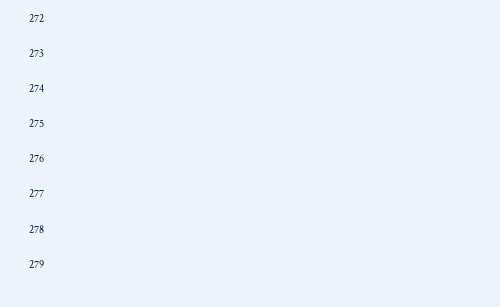272

273

274

275

276

277

278

279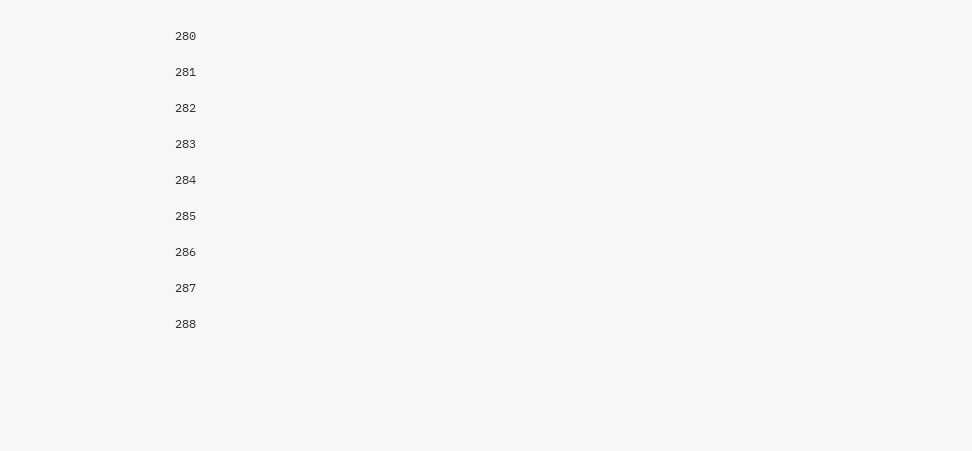280

281

282

283

284

285

286

287

288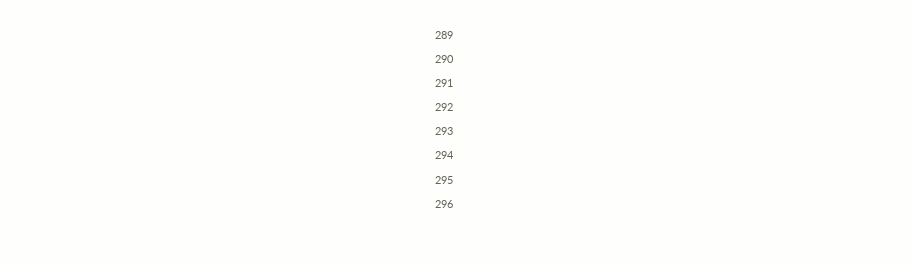289

290

291

292

293

294

295

296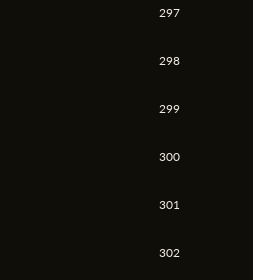297

298

299

300

301

302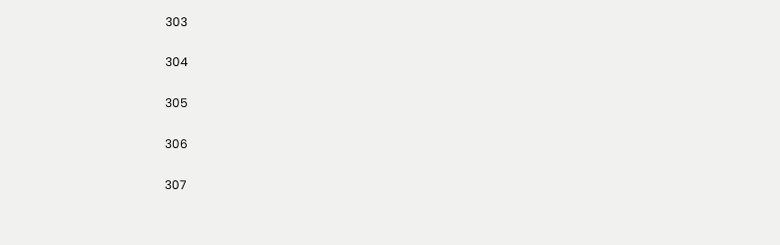303

304

305

306

307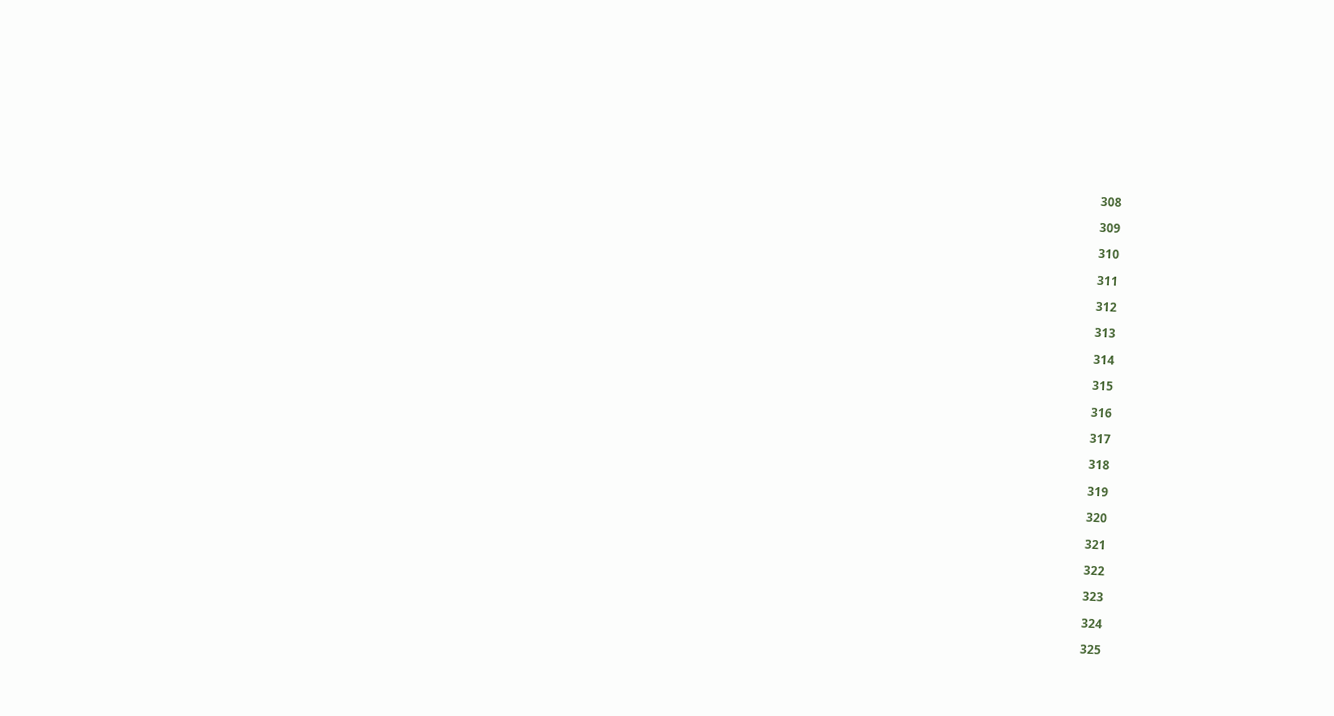308

309

310

311

312

313

314

315

316

317

318

319

320

321

322

323

324

325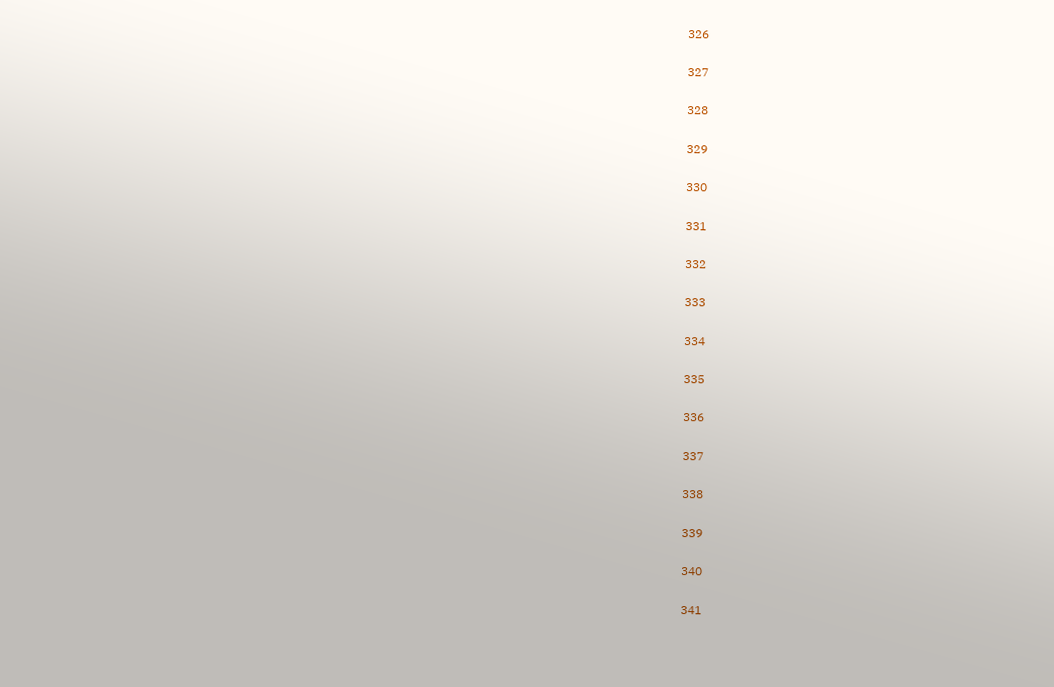326

327

328

329

330

331

332

333

334

335

336

337

338

339

340

341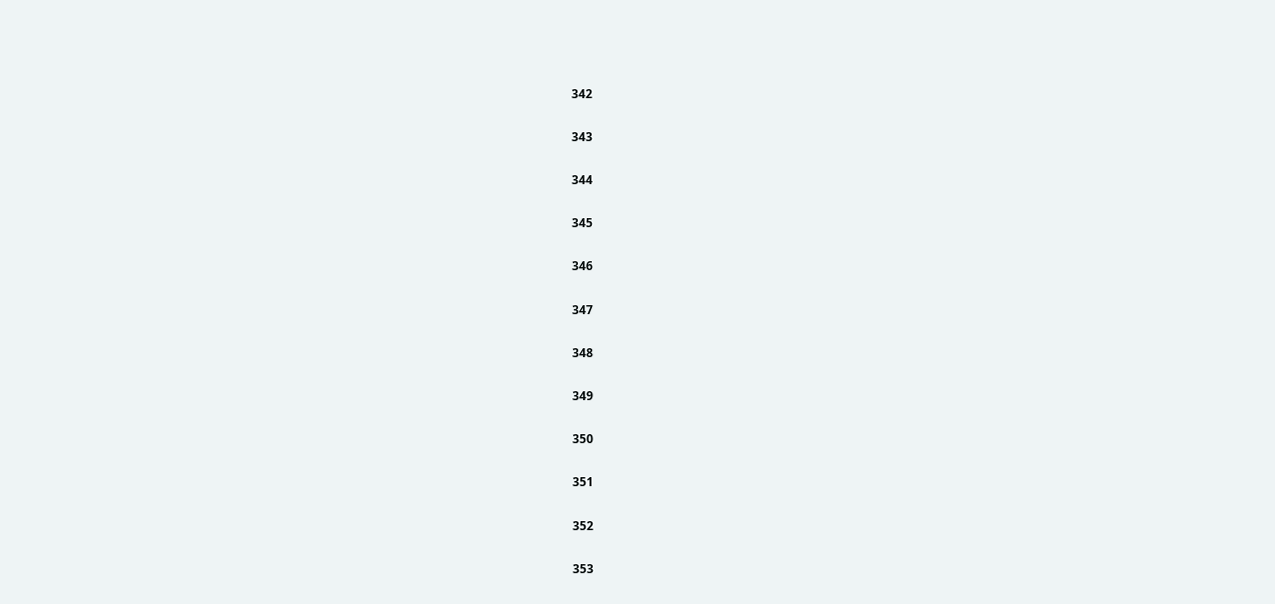342

343

344

345

346

347

348

349

350

351

352

353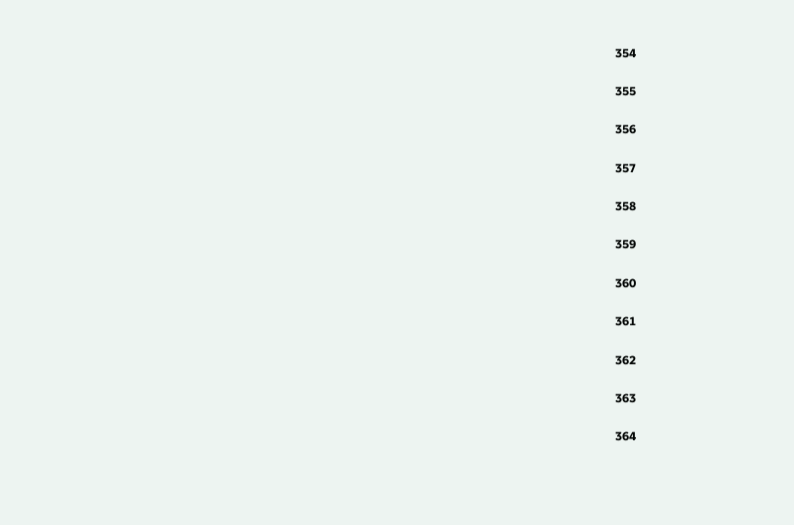354

355

356

357

358

359

360

361

362

363

364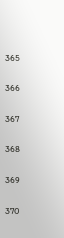365

366

367

368

369

370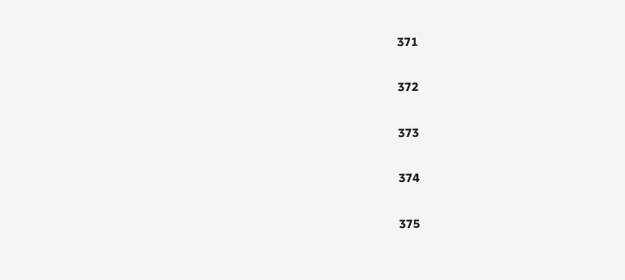371

372

373

374

375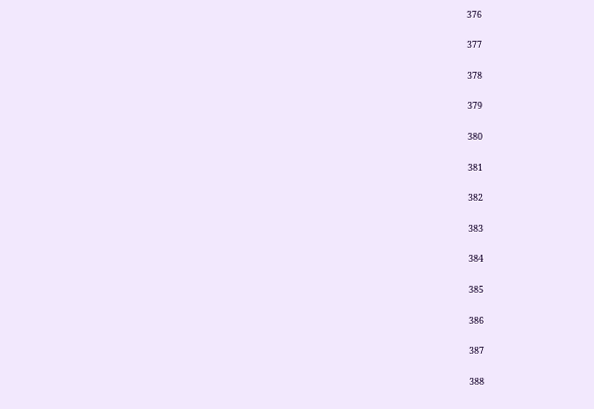376

377

378

379

380

381

382

383

384

385

386

387

388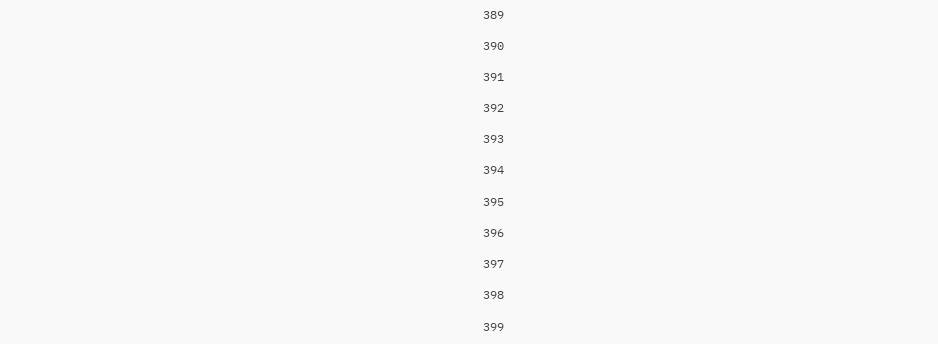389

390

391

392

393

394

395

396

397

398

399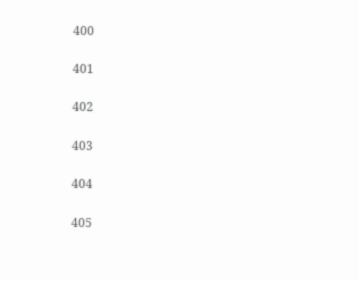400

401

402

403

404

405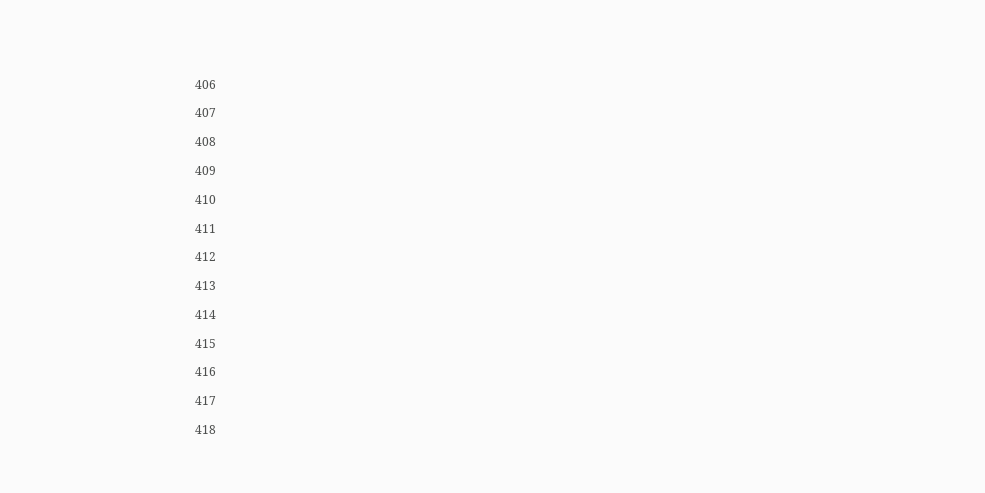406

407

408

409

410

411

412

413

414

415

416

417

418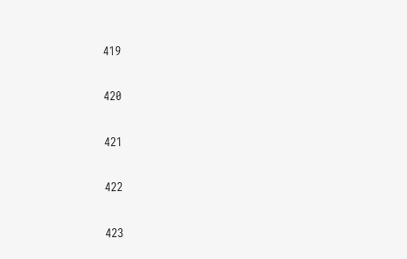419

420

421

422

423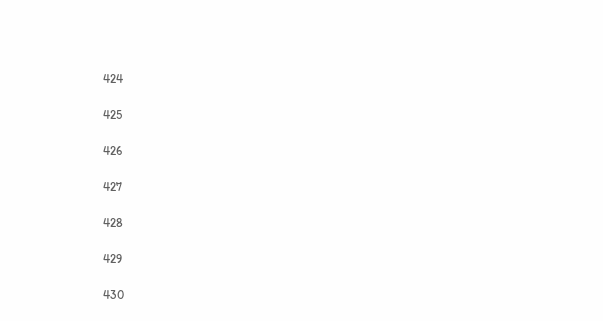424

425

426

427

428

429

430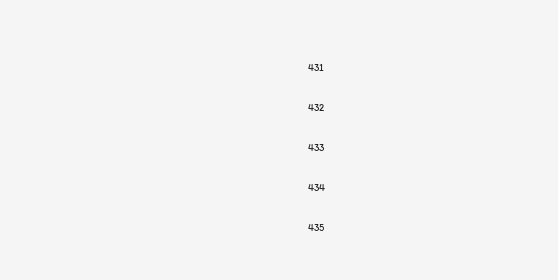431

432

433

434

435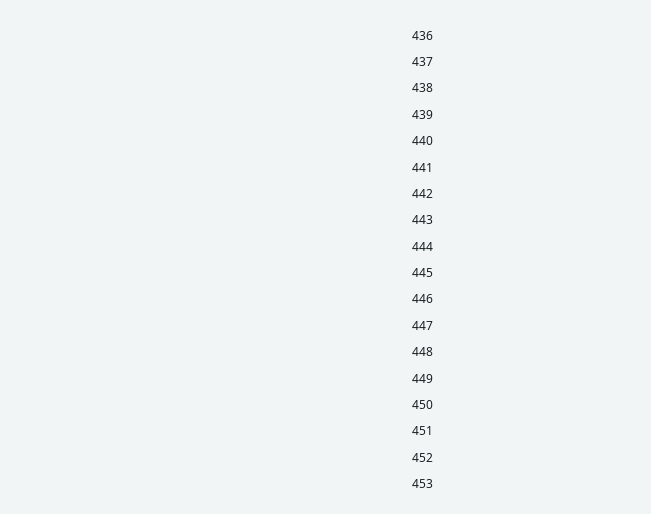436

437

438

439

440

441

442

443

444

445

446

447

448

449

450

451

452

453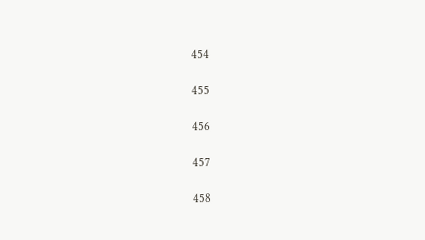454

455

456

457

458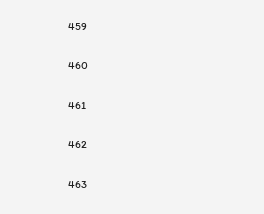459

460

461

462

463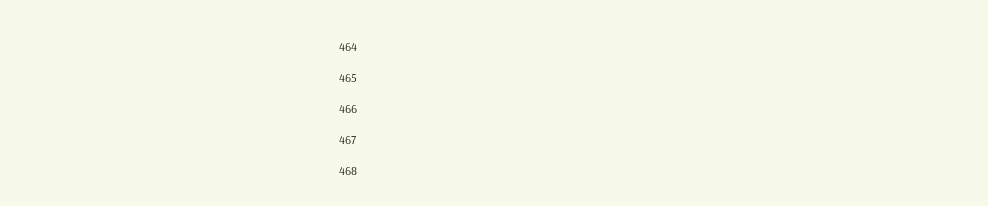464

465

466

467

468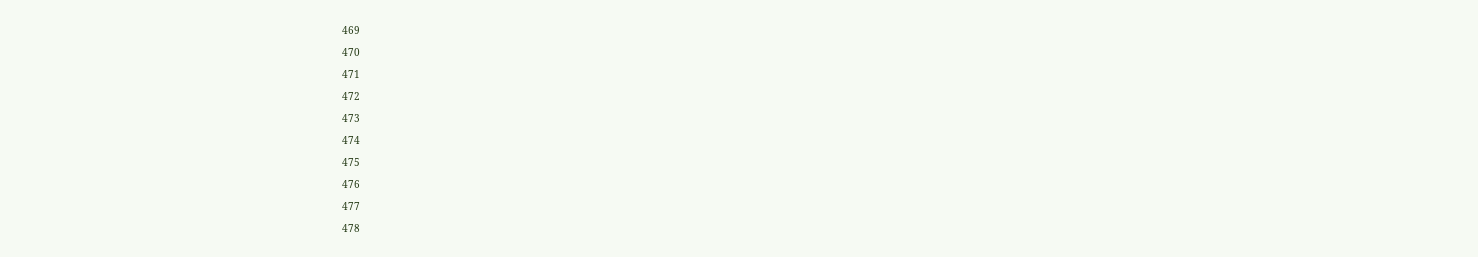469

470

471

472

473

474

475

476

477

478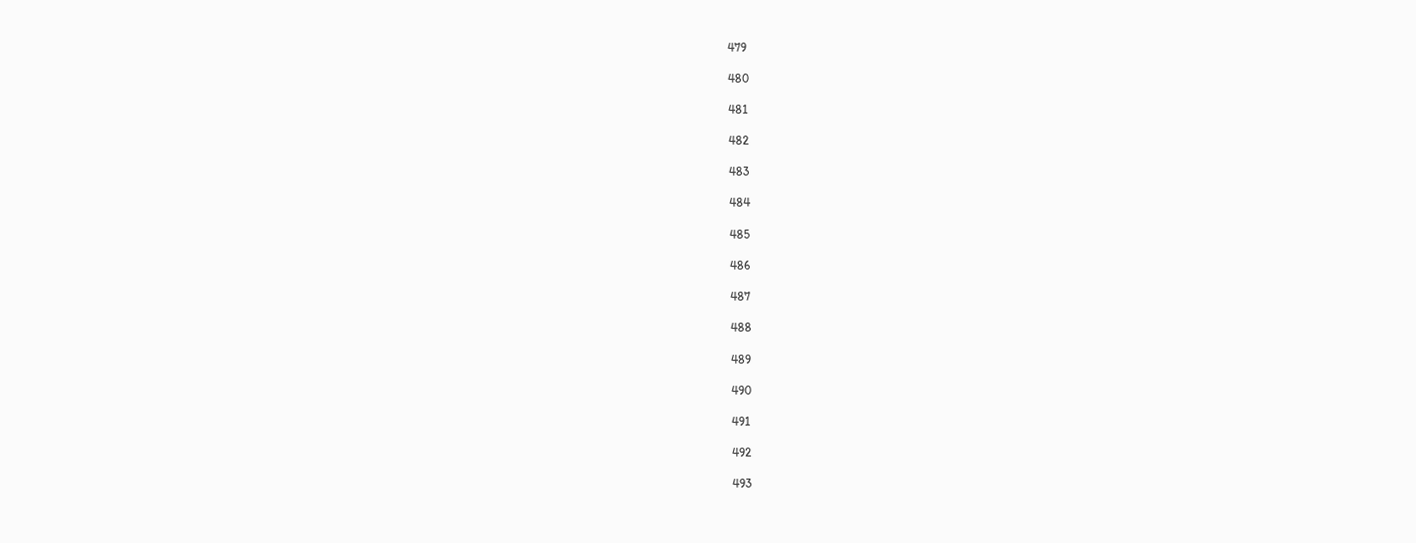479

480

481

482

483

484

485

486

487

488

489

490

491

492

493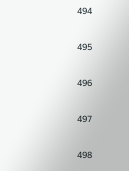494

495

496

497

498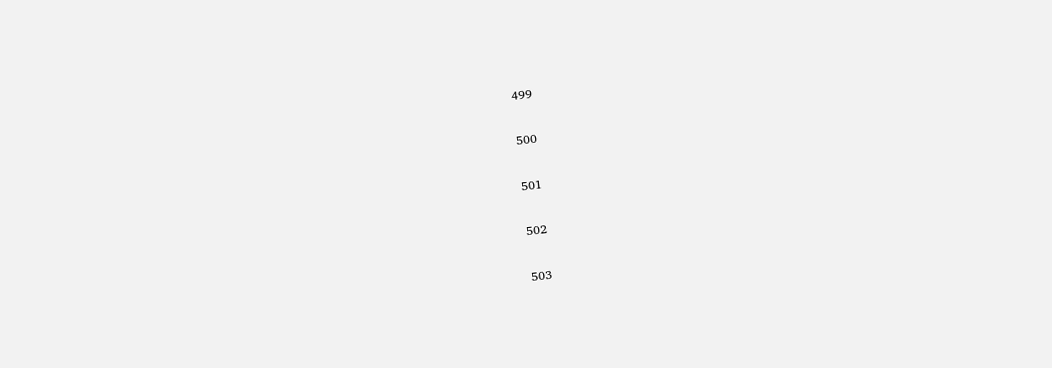499

500

501

502

503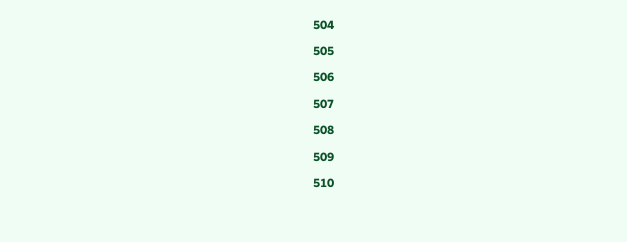504

505

506

507

508

509

510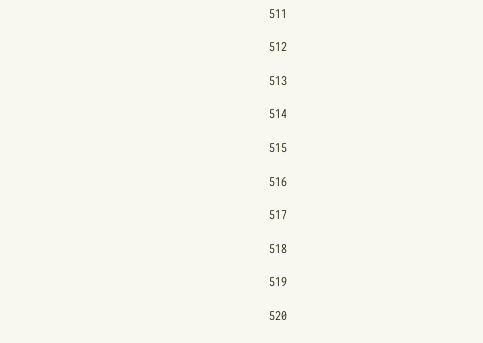511

512

513

514

515

516

517

518

519

520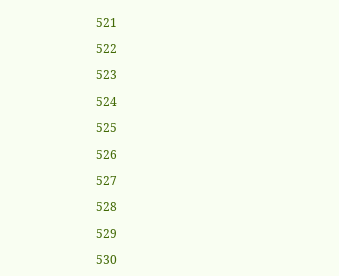521

522

523

524

525

526

527

528

529

530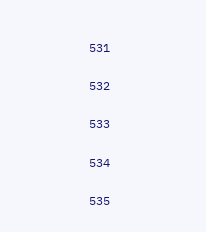531

532

533

534

535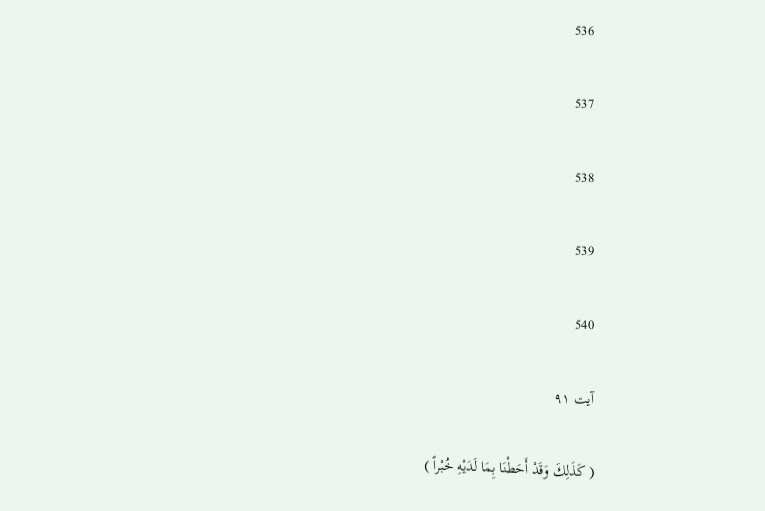536

537

538

539

540

آیت ۹۱

( كَذَلِكَ وَقَدْ أَحَطْنَا بِمَا لَدَيْهِ خُبْراً )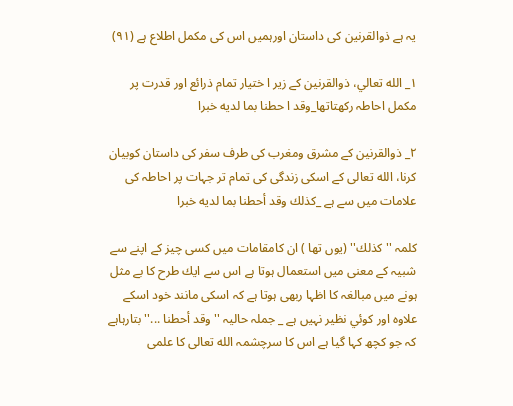يہ ہے ذوالقرنين كى داستان اورہميں اس كى مكمل اطلاع ہے (۹۱)

۱_ الله تعالي، ذوالقرنين كے زير ا ختيار تمام ذرائع اور قدرت پر مكمل احاطہ ركھتاتھا_وقد ا حطنا بما لديه خبرا

۲_ ذوالقرنين كے مشرق ومغرب كى طرف سفر كى داستان كوبيان كرنا، الله تعالى كے اسكى زندگى كى تمام تر جہات پر احاطہ كى علامات ميں سے ہے _كذلك وقد أحطنا بما لديه خبرا

كلمہ ''كذلك'' (يوں تھا ) ان كامقامات ميں كسى چيز كے اپنے سے شبيہ كے معنى ميں استعمال ہوتا ہے اس سے ايك طرح كا بے مثل ہونے ميں مبالغہ كا اظہا ربھى ہوتا ہے كہ اسكى مانند خود اسكے علاوہ اور كوئي نظير نہيں ہے _ جملہ حاليہ '' وقد أحطنا ...'' بتارہاہے كہ جو كچھ كہا گيا ہے اس كا سرچشمہ الله تعالى كا علمى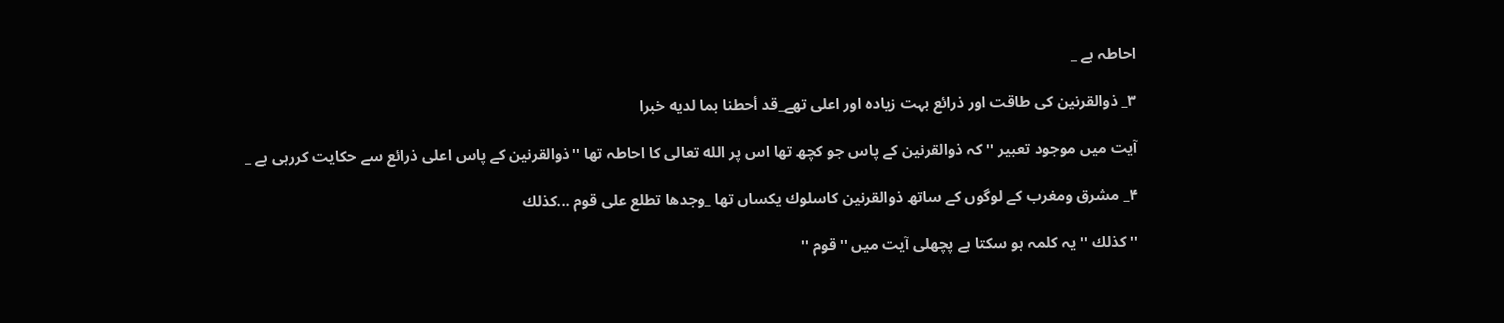احاطہ ہے _

۳_ ذوالقرنين كى طاقت اور ذرائع بہت زيادہ اور اعلى تھے_قد أحطنا بما لديه خبرا

آيت ميں موجود تعبير '' كہ ذوالقرنين كے پاس جو كچھ تھا اس پر الله تعالى كا احاطہ تھا ''ذوالقرنين كے پاس اعلى ذرائع سے حكايت كررہى ہے _

۴_ مشرق ومغرب كے لوگوں كے ساتھ ذوالقرنين كاسلوك يكساں تھا _وجدها تطلع على قوم ...كذلك

''كذلك '' يہ كلمہ ہو سكتا ہے پچھلى آيت ميں ''قوم ''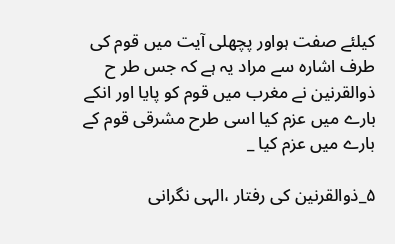كيلئے صفت ہواور پچھلى آيت ميں قوم كى طرف اشارہ سے مراد يہ ہے كہ جس طر ح ذوالقرنين نے مغرب ميں قوم كو پايا اور انكے بارے ميں عزم كيا اسى طرح مشرقى قوم كے بارے ميں عزم كيا _

۵_ذوالقرنين كى رفتار ،الہى نگرانى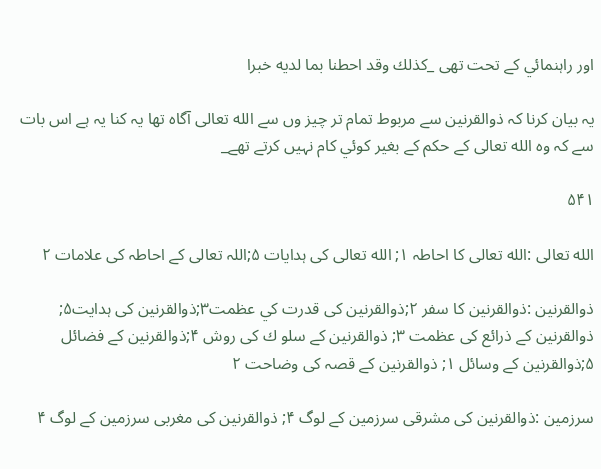اور راہنمائي كے تحت تھى _كذلك وقد احطنا بما لديه خبرا

يہ بيان كرنا كہ ذوالقرنين سے مربوط تمام تر چيز وں سے الله تعالى آگاہ تھا يہ كنا يہ ہے اس بات سے كہ وہ الله تعالى كے حكم كے بغير كوئي كام نہيں كرتے تھے_

۵۴۱

الله تعالى :الله تعالى كا احاطہ ۱; الله تعالى كى ہدايات ۵;اللہ تعالى كے احاطہ كى علامات ۲

ذوالقرنين :ذوالقرنين كا سفر ۲;ذوالقرنين كى قدرت كي عظمت۳;ذوالقرنين كى ہدايت۵; ذوالقرنين كے ذرائع كى عظمت ۳; ذوالقرنين كے سلو ك كى روش ۴;ذوالقرنين كے فضائل ۵;ذوالقرنين كے وسائل ۱; ذوالقرنين كے قصہ كى وضاحت ۲

سرزمين :ذوالقرنين كى مشرقى سرزمين كے لوگ ۴; ذوالقرنين كى مغربى سرزمين كے لوگ ۴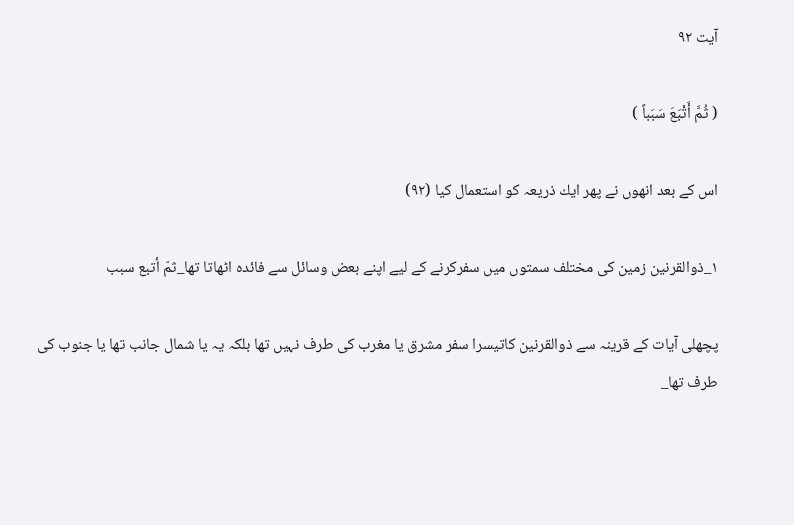آیت ۹۲

( ثُمَّ أَتْبَعَ سَبَباً )

اس كے بعد انھوں نے پھر ايك ذريعہ كو استعمال كيا (۹۲)

۱_ذوالقرنين زمين كى مختلف سمتوں ميں سفركرنے كے ليے اپنے بعض وسائل سے فائدہ اٹھاتا تھا_ثمّ أتبع سبب

پچھلى آيات كے قرينہ سے ذوالقرنين كاتيسرا سفر مشرق يا مغرب كى طرف نہيں تھا بلكہ يہ يا شمال جانب تھا يا جنوب كى طرف تھا_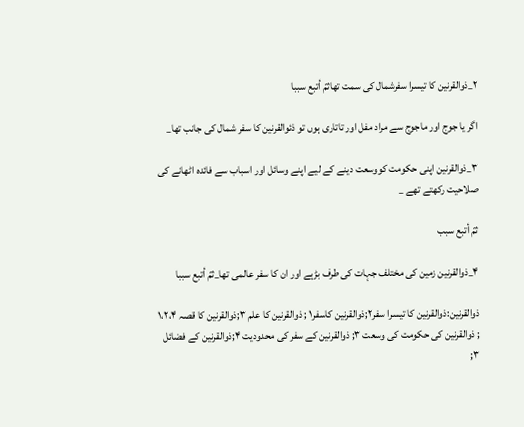۲_ذوالقرنين كا تيسرا سفرشمال كى سمت تھاثمّ أتبع سببا

اگر يا جوج اور ماجوج سے مراد مفل اور تاتارى ہوں تو ذئوالقرنين كا سفر شمال كى جانب تھا_

۳_ذوالقرنين اپنى حكومت كووسعت دينے كے ليے اپنے وسائل اور اسباب سے فائدہ اٹھانے كى صلاحيت ركھتے تھے _

ثمّ أتبع سبب

۴_ذوالقرنين زمين كى مختلف جہات كى طرف بڑہے اور ان كا سفر عالمى تھا_ثمّ أتبع سببا

ذوالقرنين:ذوالقرنين كا تيسرا سفر۲;ذوالقرنين كاسفر۱ ; ذوالقرنين كا علم ۳;ذوالقرنين كا قصہ ۱،۲،۴ ; ذوالقرنين كى حكومت كى وسعت ۳; ذوالقرنين كے سفر كى محدوديت ۴;ذوالقرنين كے فضائل ۳;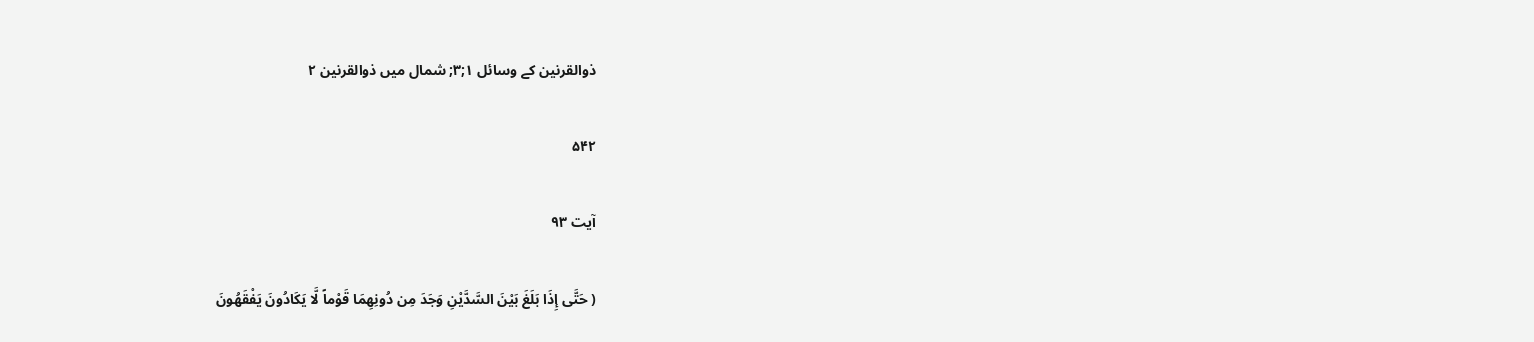ذوالقرنين كے وسائل ۱;۳; شمال ميں ذوالقرنين ۲

۵۴۲

آیت ۹۳

( حَتَّى إِذَا بَلَغَ بَيْنَ السَّدَّيْنِ وَجَدَ مِن دُونِهِمَا قَوْماً لَّا يَكَادُونَ يَفْقَهُونَ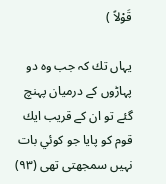قَوْلاً )

يہاں تك كہ جب وہ دو پہاڑوں كے درميان پہنچ گئے تو ان كے قريب ايك قوم كو پايا جو كوئي بات نہيں سمجھتى تھى (۹۳)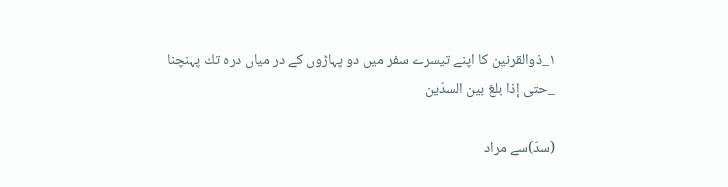۱_ذوالقرنين كا اپنے تيسرے سفر ميں دو پہاڑوں كے در مياں درہ تك پہنچنا _حتى إذا بلغ بين السدّين

(سدّ)سے مراد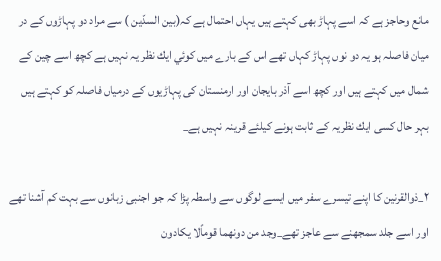مانع وحاجز ہے كہ اسے پہاڑ بھى كہتے ہيں يہاں احتمال ہے كہ(بين السدّين ) سے مراد دو پہاڑوں كے در ميان فاصلہ ہو يہ دو نوں پہاڑ كہاں تھے اس كے بارے ميں كوئي ايك نظر يہ نہيں ہے كچھ اسے چين كے شمال ميں كہتے ہيں اور كچھ اسے آذر بايجان اور ارمنستان كى پہاڑيوں كے درمياں فاصلہ كو كہتے ہيں بہر حال كسى ايك نظريہ كے ثابت ہونے كيلئے قرينہ نہيں ہے_

۲_ذوالقرنين كا اپنے تيسرے سفر ميں ايسے لوگوں سے واسطہ پڑا كہ جو اجنبى زبانوں سے بہت كم آشنا تھے اور اسے جلد سمجھنے سے عاجز تھے_وجد من دونهما قوماًلا يكادون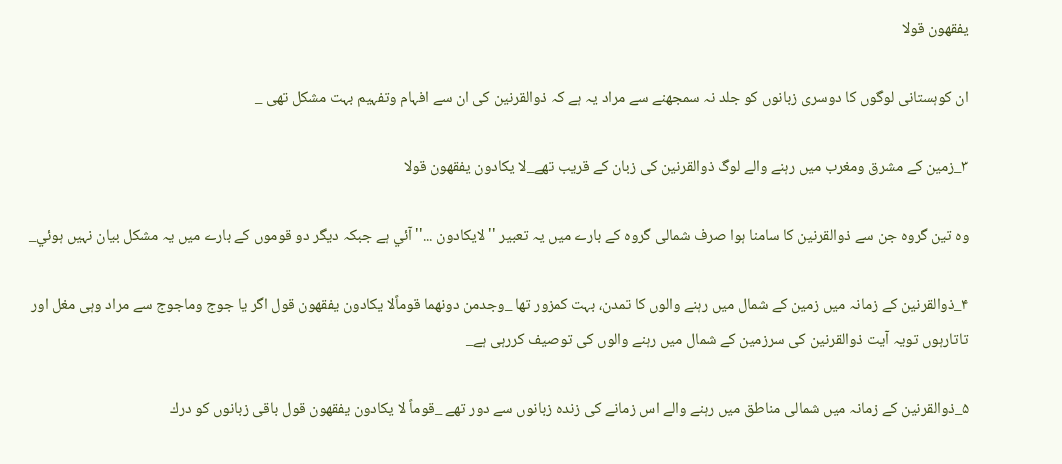يفقهون قولا

ان كوہستانى لوگوں كا دوسرى زبانوں كو جلد نہ سمجھنے سے مراد يہ ہے كہ ذوالقرنين كى ان سے افہام وتفہيم بہت مشكل تھى _

۳_زمين كے مشرق ومغرب ميں رہنے والے لوگ ذوالقرنين كى زبان كے قريب تھے_لا يكادون يفقهون قولا

وہ تين گروہ جن سے ذوالقرنين كا سامنا ہوا صرف شمالى گروہ كے بارے ميں يہ تعبير ''لايكادون ...''آئي ہے جبكہ ديگر دو قوموں كے بارے ميں يہ مشكل بيان نہيں ہوئي_

۴_ذوالقرنين كے زمانہ ميں زمين كے شمال ميں رہنے والوں كا تمدن، بہت كمزور تھا _وجدمن دونهما قوماًلا يكادون يفقهون قول اگر يا جوج وماجوج سے مراد وہى مغل اور تاتارہوں تويہ آيت ذوالقرنين كى سرزمين كے شمال ميں رہنے والوں كى توصيف كررہى ہے_

۵_ذوالقرنين كے زمانہ ميں شمالى مناطق ميں رہنے والے اس زمانے كى زندہ زبانوں سے دور تھے _قوماً لا يكادون يفقهون قول باقى زبانوں كو درك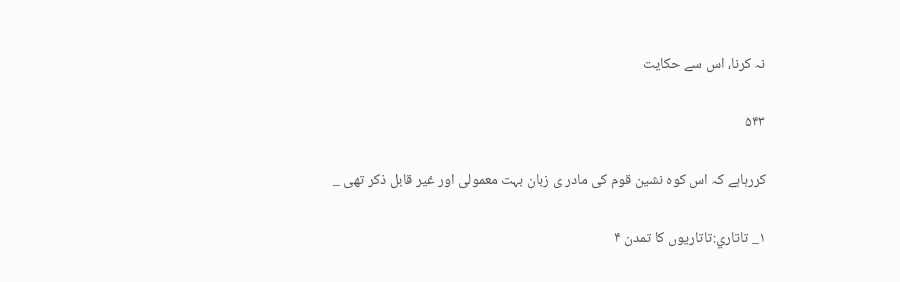نہ كرنا، اس سے حكايت

۵۴۳

كررہاہے كہ اس كوہ نشين قوم كى مادر ى زبان بہت معمولى اور غير قابل ذكر تھى _

۱_ تاتاري:تاتاريوں كا تمدن ۴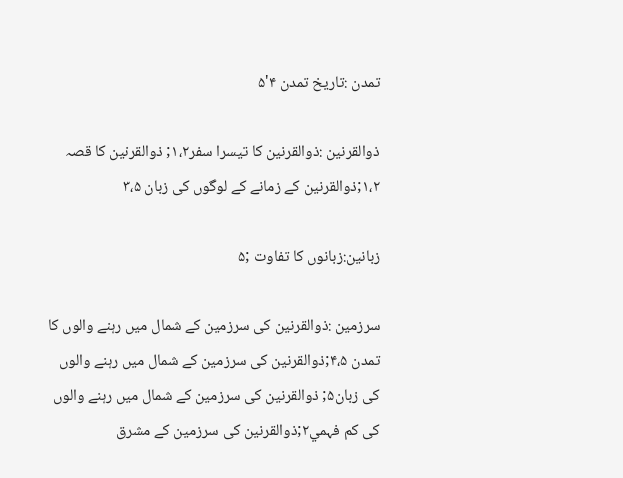تمدن :تاريخ تمدن ۴'۵

ذوالقرنين :ذوالقرنين كا تيسرا سفر۱،۲; ذوالقرنين كا قصہ ۱،۲;ذوالقرنين كے زمانے كے لوگوں كى زبان ۳،۵

زبانين:زبانوں كا تفاوت ;۵

سرزمين :ذوالقرنين كى سرزمين كے شمال ميں رہنے والوں كا تمدن ۴،۵;ذوالقرنين كى سرزمين كے شمال ميں رہنے والوں كى زبان۵; ذوالقرنين كى سرزمين كے شمال ميں رہنے والوں كى كم فہمي۲;ذوالقرنين كى سرزمين كے مشرق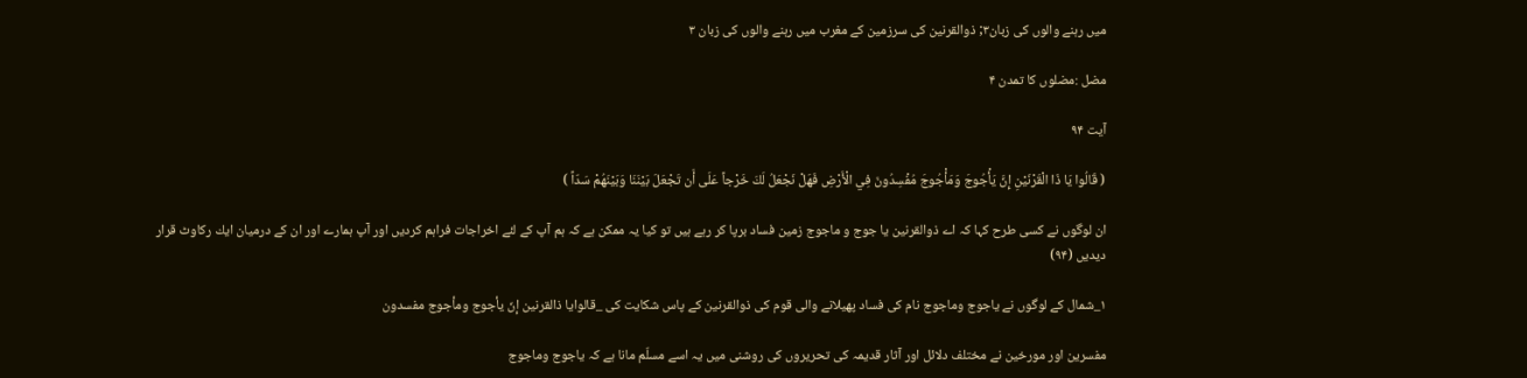ميں رہنے والوں كى زبان۳; ذوالقرنين كى سرزمين كے مغرب ميں رہنے والوں كى زبان ۳

مضل :مضلوں كا تمدن ۴

آیت ۹۴

( قَالُوا يَا ذَا الْقَرْنَيْنِ إِنَّ يَأْجُوجَ وَمَأْجُوجَ مُفْسِدُونَ فِي الْأَرْضِ فَهَلْ نَجْعَلُ لَكَ خَرْجاً عَلَى أَن تَجْعَلَ بَيْنَنَا وَبَيْنَهُمْ سَدّاً )

ان لوگوں نے كسى طرح كہا كہ اے ذوالقرنين يا جوج و ماجوج زمين فساد برپا كر رہے ہيں تو كيا يہ ممكن ہے كہ ہم آپ كے لئے اخراجات فراہم كرديں اور آپ ہمارے اور ان كے درميان ايك ركاوٹ قرار ديديں (۹۴)

۱_شمال كے لوگوں نے ياجوج وماجوج نام كى فساد پھيلانے والى قوم كى ذوالقرنين كے پاس شكايت كى _قالوايا ذالقرنين إنّ يأجوج ومأجوج مفسدون

مفسرين اور مورخين نے مختلف دلائل اور آثار قديمہ كى تحريروں كى روشنى ميں يہ اسے مسلّم مانا ہے كہ ياجوج وماجوج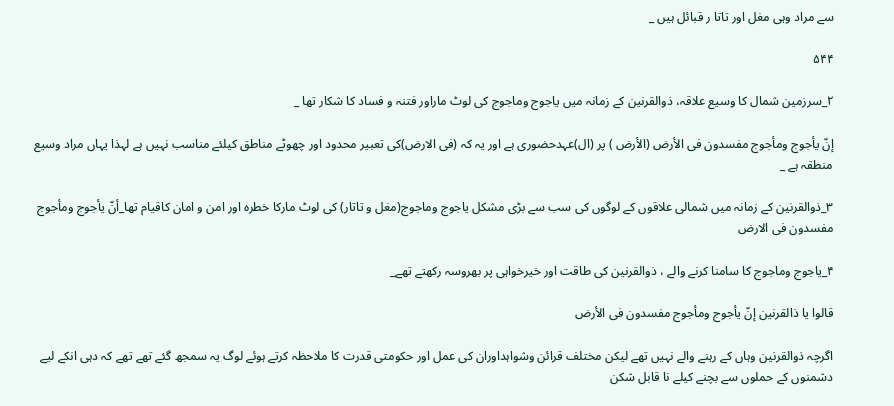سے مراد وہى مغل اور تاتا ر قبائل ہيں _

۵۴۴

۲_سرزمين شمال كا وسيع علاقہ، ذوالقرنين كے زمانہ ميں ياجوج وماجوج كى لوٹ ماراور فتنہ و فساد كا شكار تھا _

إنّ يأجوج ومأجوج مفسدون فى الأرض (الأرض ) پر (ال)عہدحضورى ہے اور يہ كہ (فى الارض)كى تعبير محدود اور چھوٹے مناطق كيلئے مناسب نہيں ہے لہذا يہاں مراد وسيع منطقہ ہے _

۳_ذوالقرنين كے زمانہ ميں شمالى علاقوں كے لوگوں كى سب سے بڑى مشكل ياجوج وماجوج(مغل و تاتار) كى لوٹ ماركا خطرہ اور امن و امان كاقيام تھا_أنّ يأجوج ومأجوج مفسدون فى الارض

۴_ياجوج وماجوج كا سامنا كرنے والے ، ذوالقرنين كى طاقت اور خيرخواہى پر بھروسہ ركھتے تھے_

قالوا يا ذالقرنين إنّ يأجوج ومأجوج مفسدون فى الأرض

اگرچہ ذوالقرنين وہاں كے رہنے والے نہيں تھے ليكن مختلف قرائن وشواہداوران كى عمل اور حكومتى قدرت كا ملاحظہ كرتے ہوئے لوگ يہ سمجھ گئے تھے تھے كہ دہى انكے ليے دشمنوں كے حملوں سے بچنے كيلے نا قابل شكن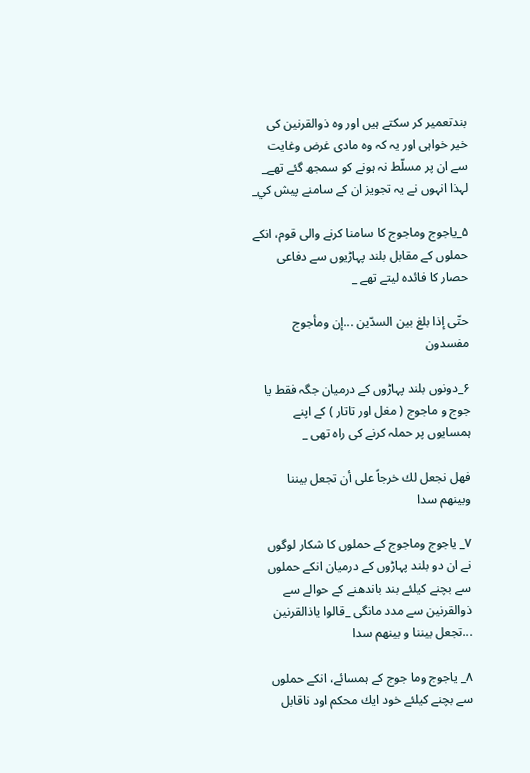بندتعمير كر سكتے ہيں اور وہ ذوالقرنين كى خير خواہى اور يہ كہ وہ مادى غرض وغايت سے ان پر مسلّط نہ ہونے كو سمجھ گئے تھے_ لہذا انہوں نے يہ تجويز ان كے سامنے پيش كي_

۵_ياجوج وماجوج كا سامنا كرنے والى قوم، انكے حملوں كے مقابل بلند پہاڑيوں سے دفاعى حصار كا فائدہ ليتے تھے _

حتّى إذا بلغ بين السدّين ...إن ومأجوج مفسدون

۶_دونوں بلند پہاڑوں كے درميان جگہ فقط يا جوج و ماجوج ( مغل اور تاتار ) كے اپنے ہمسايوں پر حملہ كرنے كى راہ تھى _

فهل نجعل لك خرجاً على أن تجعل بيننا وبينهم سدا

۷_ ياجوج وماجوج كے حملوں كا شكار لوگوں نے ان دو بلند پہاڑوں كے درميان انكے حملوں سے بچنے كيلئے بند باندھنے كے حوالے سے ذوالقرنين سے مدد مانگى _قالوا ياذالقرنين ...تجعل بيننا و بينهم سدا

۸_ ياجوج وما جوج كے ہمسائے، انكے حملوں سے بچنے كيلئے خود ايك محكم اود ناقابل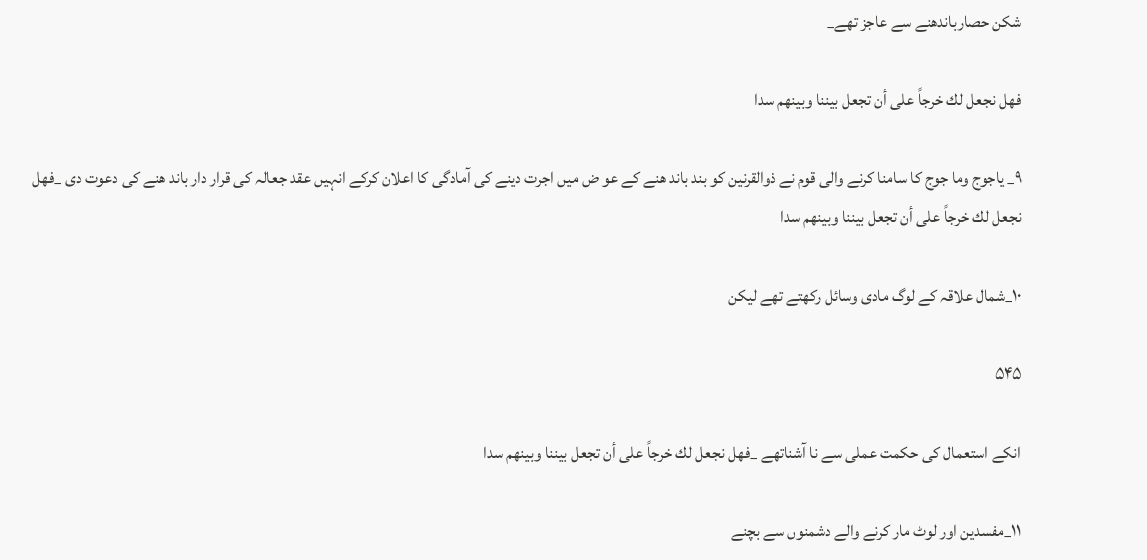شكن حصارباندھنے سے عاجز تھے_

فهل نجعل لك خرجاً على أن تجعل بيننا وبينهم سدا

۹_ ياجوج وما جوج كا سامنا كرنے والى قوم نے ذوالقرنين كو بند باند ھنے كے عو ض ميں اجرت دينے كى آمادگى كا اعلان كركے انہيں عقد جعالہ كى قرار دار باند ھنے كى دعوت دى _فهل نجعل لك خرجاً على أن تجعل بيننا وبينهم سدا

۱۰_شمال علاقہ كے لوگ مادى وسائل ركھتے تھے ليكن

۵۴۵

انكے استعمال كى حكمت عملى سے نا آشناتھے _فهل نجعل لك خرجاً على أن تجعل بيننا وبينهم سدا

۱۱_مفسدين اور لوٹ مار كرنے والے دشمنوں سے بچنے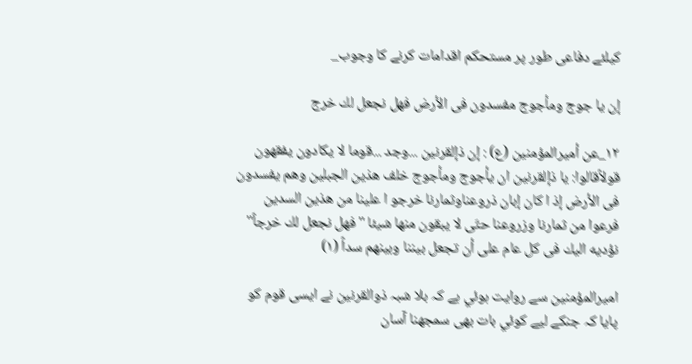كيلئے دفاعى طور پر مستحكم اقدامات كرنے كا وجوب_

إن يا جوج ومأجوج مفسدون فى الأرض فهل نجعل لك خرج

۱۲_عن أميرالمؤمنين (ع) : إن ذإلقرنين ...وجد ...قوما لا يكادون يفقهون قولاًقالوا: يا ذإلقرنين ان يأجوج ومأجوج خلف هذين الجبلين وهم يفسدون فى الأرض إذ ا كان إبان ذروعناوثمارنا خرجو ا علينا من هذين السدين فرعوا من ثمارنا وزروعنا حتّى لا يبقون منها شيئا ''فهل نجعل لك خرجاً'' نؤديه اليك فى كل عام على أن تجعل بيننا وبينهم سداً (۱)

اميرالمؤمنين سے روايت ہوئي ہے كہ بلا شبہ ذوالقرنين نے ايسى قوم كو پايا كہ جنكے ليے كوئي بات بھى سمجھنا آسان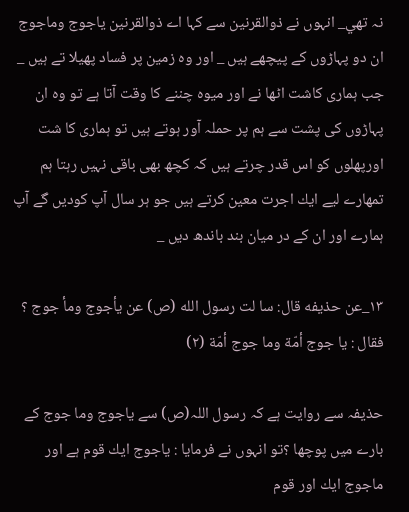نہ تھي_ انہوں نے ذوالقرنين سے كہا اے ذوالقرنين ياجوج وماجوج ان دو پہاڑوں كے پيچھے ہيں _ اور وہ زمين پر فساد پھيلا تے ہيں _ جب ہمارى كاشت اٹھا نے اور ميوہ چننے كا وقت آتا ہے تو وہ ان پہاڑوں كى پشت سے ہم پر حملہ آور ہوتے ہيں تو ہمارى كا شت اورپھلوں كو اس قدر چرتے ہيں كہ كچھ بھى باقى نہيں رہتا ہم تمھارے ليے ايك اجرت معين كرتے ہيں جو ہر سال آپ كوديں گے آپ ہمارے اور ان كے در ميان بند باندھ ديں _

۱۳_عن حذيفه قال: سا لت رسول الله (ص) عن يأجوج ومأ جوج ؟ فقال : يا جوج أمّة وما جوج أمّة (۲)

حذيفہ سے روايت ہے كہ رسول اللہ(ص) سے ياجوج وما جوج كے بارے ميں پوچھا ؟تو انہوں نے فرمايا : ياجوج ايك قوم ہے اور ماجوج ايك اور قوم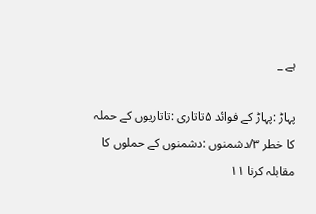ہے _

پہاڑ :پہاڑ كے فوائد ۵تاتارى :تاتاريوں كے حملہ كا خطر ۳/دشمنوں :دشمنوں كے حملوں كا مقابلہ كرنا ۱۱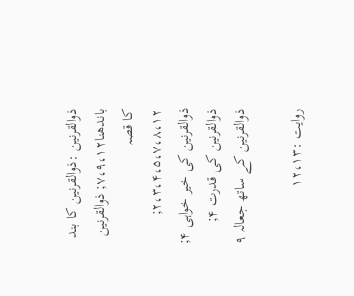ذوالقرنين :ذوالقرنين كا بند باندھنا۷،۹،۱۲; ذوالقرنين كا قصہ ۲،۳،۴،۵،۷،۸،۱۲; ذوالقرنين كى خير خواہى ۴; ذوالقرنين كى قدرت ۴; ذوالقرنين كے ساتھ جعالہ ۹

روايت :۱۲،۱۳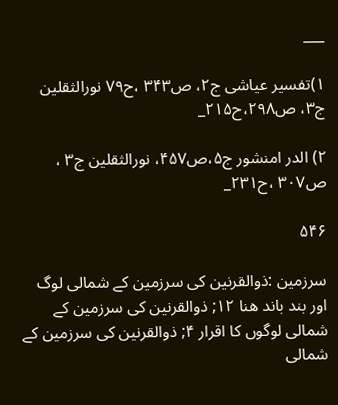___

۱)تفسير عياشى ج۲، ص۳۴۳ ،ح۷۹ نورالثقلين ج۳، ص۲۹۸،ح۲۱۵_

۲) الدر امنشور ج۵،ص۴۵۷، نورالثقلين ج۳ ، ص۳۰۷ ،ح۲۳۱_

۵۴۶

سرزمين :ذوالقرنين كى سرزمين كے شمالى لوگ اور بند باند ھنا ۱۲; ذوالقرنين كى سرزمين كے شمالى لوگوں كا اقرار ۴; ذوالقرنين كى سرزمين كے شمالى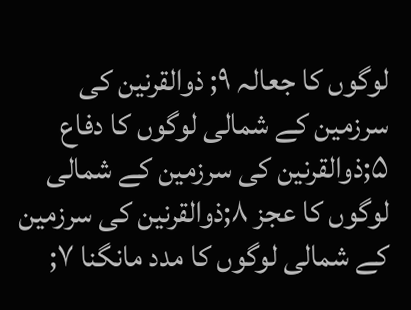لوگوں كا جعالہ ۹; ذوالقرنين كى سرزمين كے شمالى لوگوں كا دفاع ۵;ذوالقرنين كى سرزمين كے شمالى لوگوں كا عجز ۸;ذوالقرنين كى سرزمين كے شمالى لوگوں كا مدد مانگنا ۷;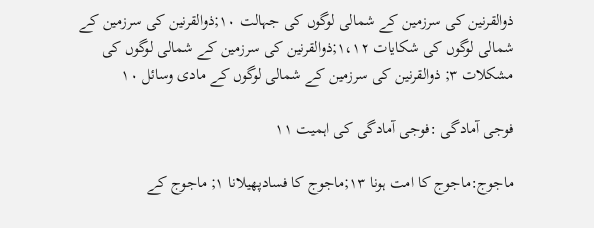ذوالقرنين كى سرزمين كے شمالى لوگوں كى جہالت ۱۰;ذوالقرنين كى سرزمين كے شمالى لوگوں كى شكايات ۱،۱۲;ذوالقرنين كى سرزمين كے شمالى لوگوں كى مشكلات ۳; ذوالقرنين كى سرزمين كے شمالى لوگوں كے مادى وسائل ۱۰

فوجى آمادگى :فوجى آمادگى كى اہميت ۱۱

ماجوج:ماجوج كا امت ہونا ۱۳;ماجوج كا فسادپھيلانا ۱; ماجوج كے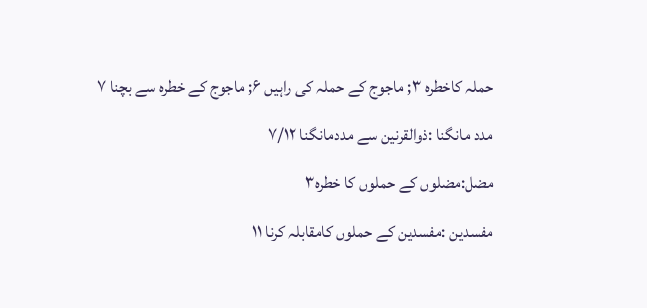حملہ كاخطرہ ۳; ماجوج كے حملہ كى راہيں ۶; ماجوج كے خطرہ سے بچنا ۷

مدد مانگنا :ذوالقرنين سے مددمانگنا ۷/۱۲

مضل:مضلوں كے حملوں كا خطرہ۳

مفسدين :مفسدين كے حملوں كامقابلہ كرنا ۱۱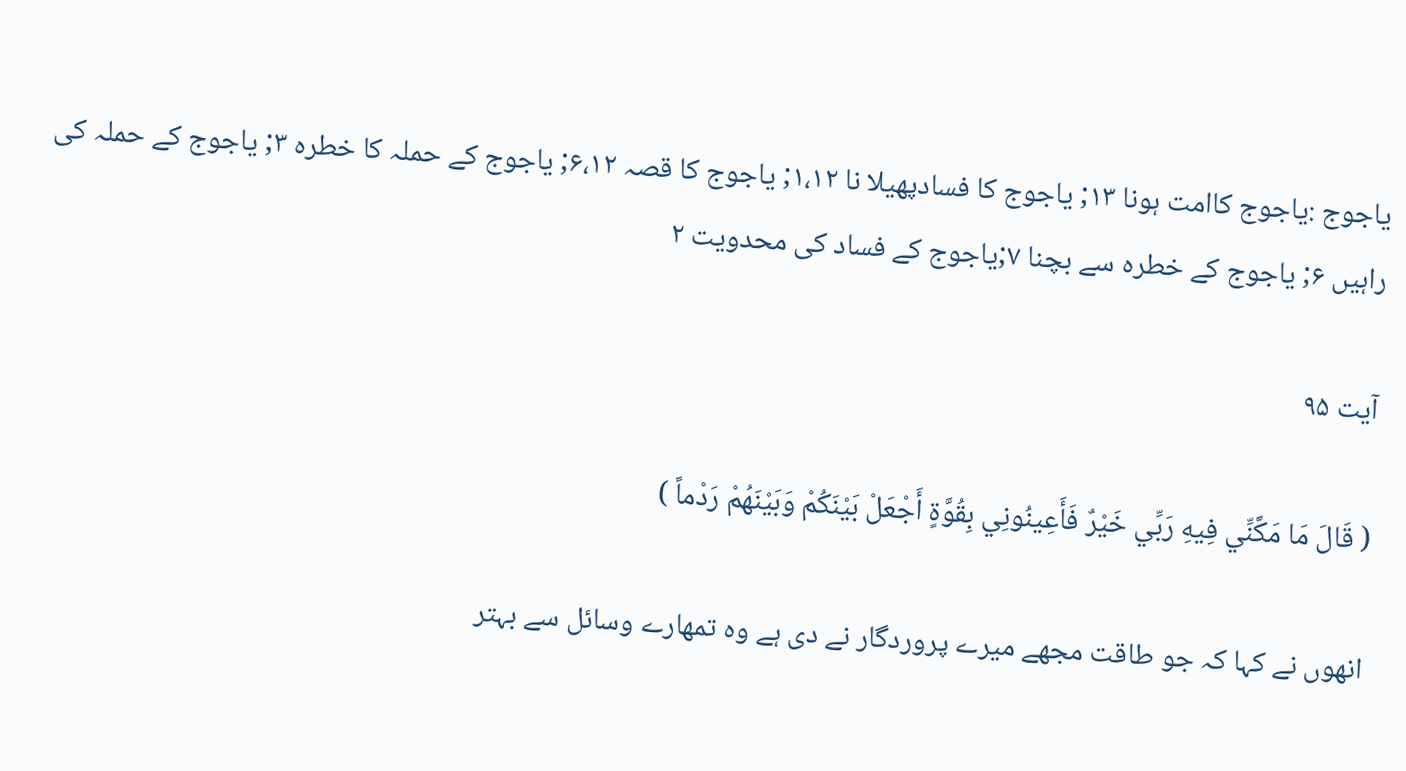ياجوج :ياجوج كاامت ہونا ۱۳; ياجوج كا فسادپھيلا نا ۱،۱۲; ياجوج كا قصہ ۶،۱۲; ياجوج كے حملہ كا خطرہ ۳; ياجوج كے حملہ كى راہيں ۶; ياجوج كے خطرہ سے بچنا ۷;ياجوج كے فساد كى محدويت ۲

آیت ۹۵

( قَالَ مَا مَكَّنِّي فِيهِ رَبِّي خَيْرٌ فَأَعِينُونِي بِقُوَّةٍ أَجْعَلْ بَيْنَكُمْ وَبَيْنَهُمْ رَدْماً )

انھوں نے كہا كہ جو طاقت مجھے ميرے پروردگار نے دى ہے وہ تمھارے وسائل سے بہتر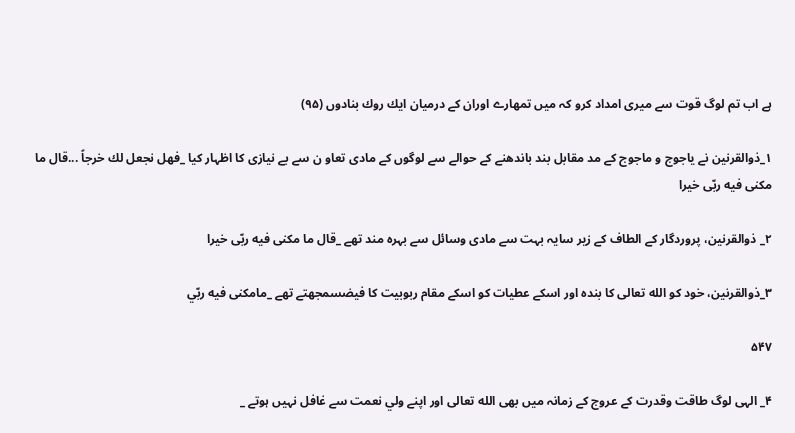ہے اب تم لوگ قوت سے ميرى امداد كرو كہ ميں تمھارے اوران كے درميان ايك روك بنادوں (۹۵)

۱_ذوالقرنين نے ياجوج و ماجوج كے مد مقابل بند باندھنے كے حوالے سے لوگوں كے مادى تعاو ن سے بے نيازى كا اظہار كيا _فهل نجعل لك خرجاً ...قال ما مكنى فيه ربّى خيرا

۲_ ذوالقرنين، پروردگار كے الطاف كے زير سايہ بہت سے مادى وسائل سے بہرہ مند تھے _قال ما مكنى فيه ربّى خيرا

۳_ذوالقرنين، خود كو الله تعالى كا بندہ اور اسكے عطيات كو اسكے مقام ربوبيت كا فيضسمجھتے تھے _مامكنى فيه ربّي

۵۴۷

۴_ الہى لوگ طاقت وقدرت كے عروج كے زمانہ ميں بھى الله تعالى اور اپنے ولي نعمت سے غافل نہيں ہوتے _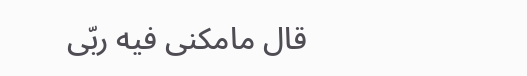قال مامكنى فيه ربّى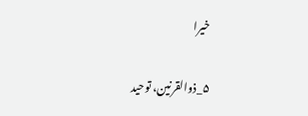خيرا

۵_ذوالقرنين، توحيد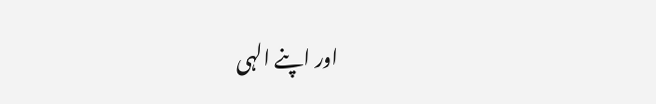اور اپنے الہى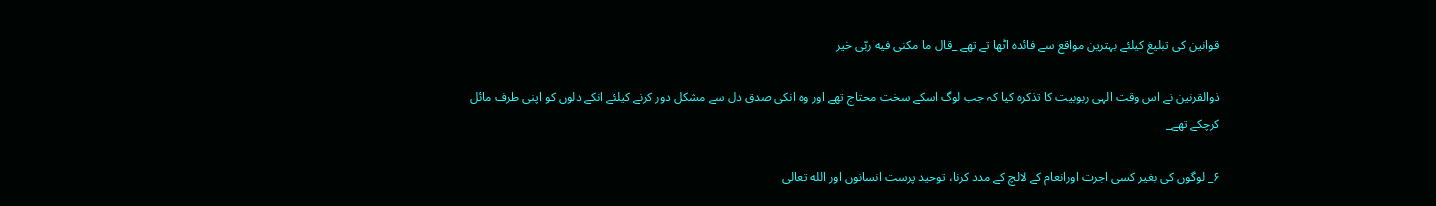قوانين كى تبليغ كيلئے بہترين مواقع سے فائدہ اٹھا تے تھے _قال ما مكنى فيه ربّى خير

ذوالقرنين نے اس وقت الہى ربوبيت كا تذكرہ كيا كہ جب لوگ اسكے سخت محتاج تھے اور وہ انكى صدق دل سے مشكل دور كرنے كيلئے انكے دلوں كو اپنى طرف مائل كرچكے تھے_

۶_ لوگوں كى بغير كسى اجرت اورانعام كے لالچ كے مدد كرنا، توحيد پرست انسانوں اور الله تعالى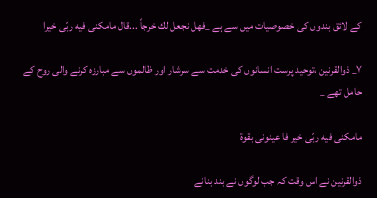كے لائق بندوں كى خصوصيات ميں سے ہے _فهل نجعل لك خرجاً ...قال مامكنى فيه ربّى خيرا

۷_ ذوالقرنين ،توحيد پرست انسانوں كى خدمت سے سرشار اور ظالموں سے مبارزہ كرنے والى روح كے حامل تھے _

مامكنى فيه ربّى خير فا عينونى بقوة

ذوالقرنين نے اس وقت كہ جب لوگوں نے بند بنانے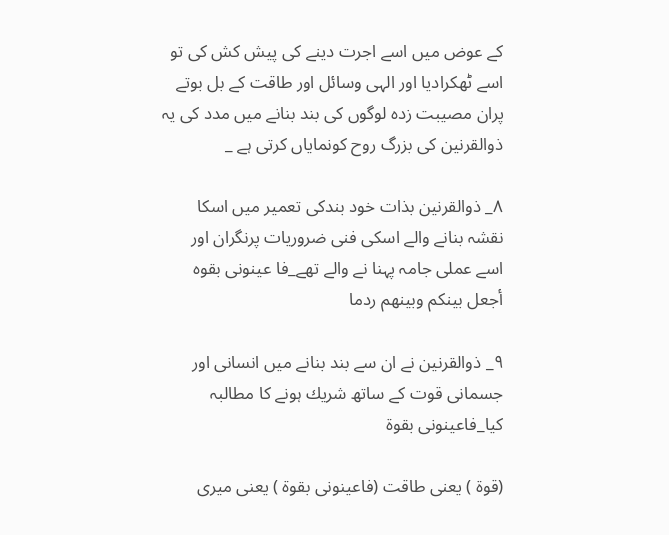كے عوض ميں اسے اجرت دينے كى پيش كش كى تو اسے ٹھكراديا اور الہى وسائل اور طاقت كے بل بوتے پران مصيبت زدہ لوگوں كى بند بنانے ميں مدد كى يہ ذوالقرنين كى بزرگ روح كونماياں كرتى ہے _

۸_ ذوالقرنين بذات خود بندكى تعمير ميں اسكا نقشہ بنانے والے اسكى فنى ضروريات پرنگران اور اسے عملى جامہ پہنا نے والے تھے_فا عينونى بقوه أجعل بينكم وبينهم ردما

۹_ ذوالقرنين نے ان سے بند بنانے ميں انسانى اور جسمانى قوت كے ساتھ شريك ہونے كا مطالبہ كيا_فاعينونى بقوة

(قوة ) يعنى طاقت (فاعينونى بقوة ) يعنى ميرى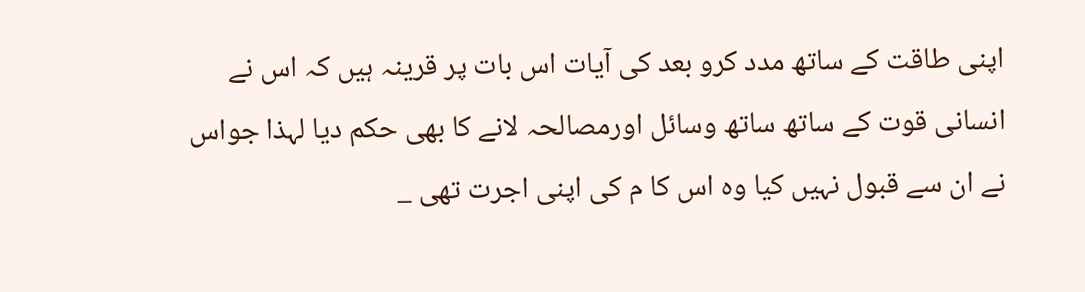اپنى طاقت كے ساتھ مدد كرو بعد كى آيات اس بات پر قرينہ ہيں كہ اس نے انسانى قوت كے ساتھ ساتھ وسائل اورمصالحہ لانے كا بھى حكم ديا لہذا جواس نے ان سے قبول نہيں كيا وہ اس كا م كى اپنى اجرت تھى _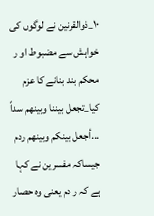۱۰_ذوالقرنين نے لوگوں كى خواہش سے مضبوط او ر محكم بند بنانے كا عزم كيا_تجعل بيننا وبينهم سداً ...أجعل بينكم وبينهم ردم جيساكہ مفسرين نے كہا ہے كہ ر دم يعنى وہ حصار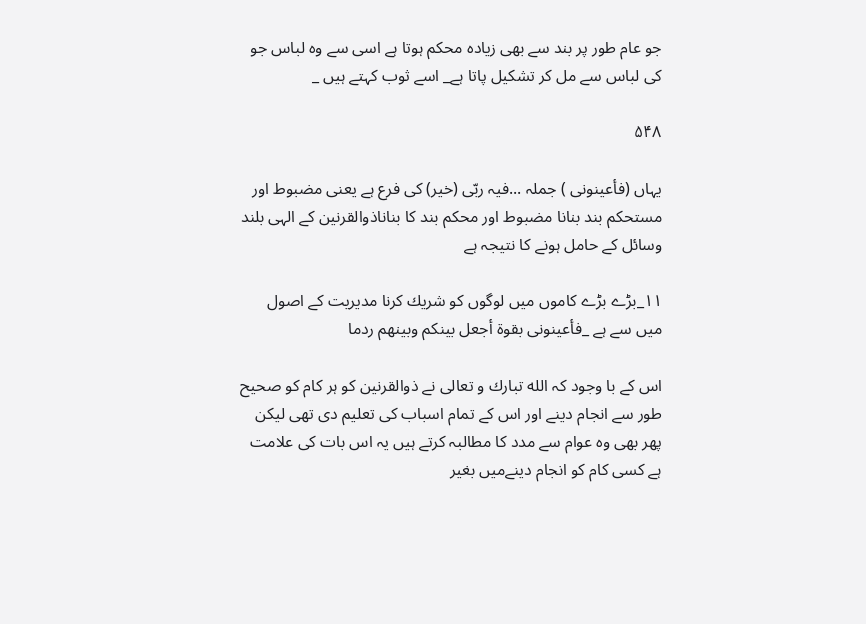جو عام طور پر بند سے بھى زيادہ محكم ہوتا ہے اسى سے وہ لباس جو كى لباس سے مل كر تشكيل پاتا ہے_ اسے ثوب كہتے ہيں _

۵۴۸

يہاں (فأعينونى ) جملہ ...فيہ ربّى (خير) كى فرع ہے يعنى مضبوط اور مستحكم بند بنانا مضبوط اور محكم بند كا بناناذوالقرنين كے الہى بلند وسائل كے حامل ہونے كا نتيجہ ہے

۱۱_بڑے بڑے كاموں ميں لوگوں كو شريك كرنا مديريت كے اصول ميں سے ہے _فأعينونى بقوة أجعل بينكم وبينهم ردما

اس كے با وجود كہ الله تبارك و تعالى نے ذوالقرنين كو ہر كام كو صحيح طور سے انجام دينے اور اس كے تمام اسباب كى تعليم دى تھى ليكن پھر بھى وہ عوام سے مدد كا مطالبہ كرتے ہيں يہ اس بات كى علامت ہے كسى كام كو انجام دينےميں بغير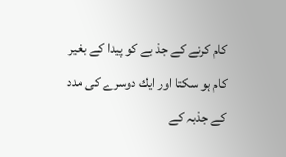كام كرنے كے جذ بے كو پيدا كے بغير كام ہو سكتا اور ايك دوسرے كى مدد كے جذبہ كے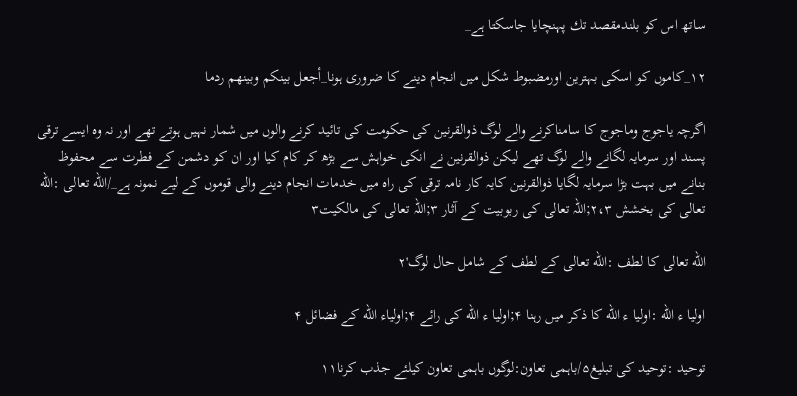ساتھ اس كو بلندمقصد تك پہنچايا جاسكتا ہے_

۱۲_كاموں كو اسكى بہترين اورمضبوط شكل ميں انجام دينے كا ضرورى ہونا_أجعل بينكم وبينهم ردما

اگرچہ ياجوج وماجوج كا سامناكرنے والے لوگ ذوالقرنين كى حكومت كى تائيد كرنے والوں ميں شمار نہيں ہوتے تھے اور نہ وہ ايسے ترقى پسند اور سرمايہ لگانے والے لوگ تھے ليكن ذوالقرنين نے انكى خواہش سے بڑھ كر كام كيا اور ان كو دشمن كے فطرت سے محفوظ بنانے ميں بہت بڑا سرمايہ لگايا ذوالقرنين كايہ كار نامہ ترقى كى راہ ميں خدمات انجام دينے والى قوموں كے ليے نمونہ ہے_/الله تعالى :الله تعالى كى بخشش ۲،۳;اللہ تعالى كى ربوبيت كے آثار ۳;اللہ تعالى كى مالكيت۳

الله تعالى كا لطف :الله تعالى كے لطف كے شامل حال لوگ'۲

اوليا ء الله :اوليا ء الله كا ذكر ميں رہنا ۴;اوليا ء الله كى رائے ۴;اولياء الله كے فضائل ۴

توحيد :توحيد كى تبليغ۵/باہمى تعاون:لوگوں باہمى تعاون كيلئے جذب كرنا۱۱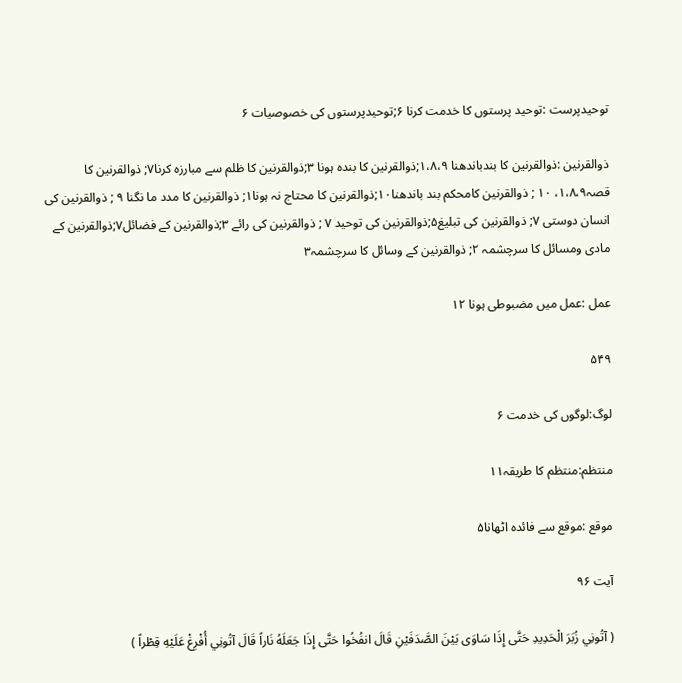توحيدپرست :توحيد پرستوں كا خدمت كرنا ۶;توحيدپرستوں كى خصوصيات ۶

ذوالقرنين :ذوالقرنين كا بندباندھنا ۱،۸،۹;ذوالقرنين كا بندہ ہونا ۳;ذوالقرنين كا ظلم سے مبارزہ كرنا۷; ذوالقرنين كا قصہ۱،۸،۹، ۱۰ ; ذوالقرنين كامحكم بند باندھنا۱۰;ذوالقرنين كا محتاج نہ ہونا۱; ذوالقرنين كا مدد ما نگنا ۹ ; ذوالقرنين كى انسان دوستى ۷; ذوالقرنين كى تبليغ۵;ذوالقرنين كى توحيد ۷ ; ذوالقرنين كى رائے ۳;ذوالقرنين كے فضائل۷;ذوالقرنين كے مادى ومسائل كا سرچشمہ ۲; ذوالقرنين كے وسائل كا سرچشمہ۳

عمل :عمل ميں مضبوطى ہونا ۱۲

۵۴۹

لوگ:لوگوں كى خدمت ۶

منتظم:منتظم كا طريقہ۱۱

موقع :موقع سے فائدہ اٹھانا۵

آیت ۹۶

( آتُونِي زُبَرَ الْحَدِيدِ حَتَّى إِذَا سَاوَى بَيْنَ الصَّدَفَيْنِ قَالَ انفُخُوا حَتَّى إِذَا جَعَلَهُ نَاراً قَالَ آتُونِي أُفْرِغْ عَلَيْهِ قِطْراً )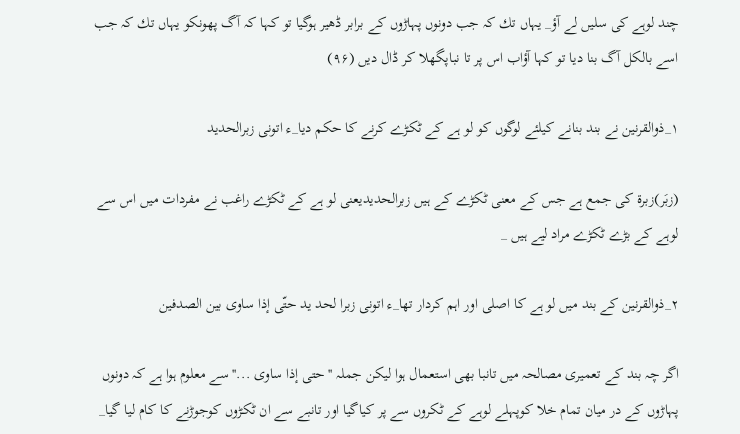چند لوہے كى سليں لے آؤ_ يہاں تك كہ جب دونوں پہاڑوں كے برابر ڈھير ہوگيا تو كہا كہ آگ پھونكو يہاں تك كہ جب اسے بالكل آگ بنا ديا تو كہا آؤاب اس پر تا نباپگھلا كر ڈال ديں (۹۶)

۱_ذوالقرنين نے بند بنانے كيلئے لوگوں كو لو ہے كے ٹكڑے كرنے كا حكم ديا_ء اتونى زبرالحديد

(زبَر)زبرة كى جمع ہے جس كے معنى ٹكڑے كے ہيں زبرالحديديعنى لو ہے كے ٹكڑے راغب نے مفردات ميں اس سے لوہے كے بڑے ٹكڑے مراد ليے ہيں _

۲_ذوالقرنين كے بند ميں لو ہے كا اصلى اور اہم كردار تھا_ء اتونى زبرا لحد يد حتّى إذا ساوى بين الصدفين

اگر چہ بند كے تعميرى مصالحہ ميں تانبا بھى استعمال ہوا ليكن جملہ ''حتى إذا ساوى ...''سے معلوم ہوا ہے كہ دونوں پہاڑوں كے در ميان تمام خلا كوپہلے لوہے كے ٹكروں سے پر كياگيا اور تانبے سے ان ٹكڑوں كوجوڑنے كا كام ليا گيا_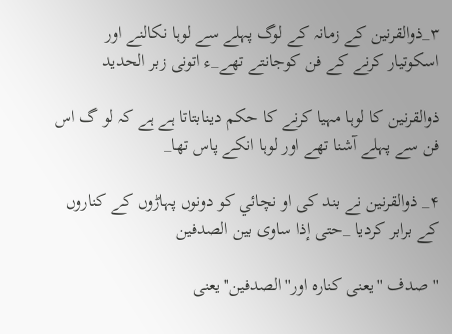۳_ذوالقرنين كے زمانہ كے لوگ پہلے سے لوہا نكالنے اور اسكوتيار كرنے كے فن كوجانتے تھے_ء اتونى زبر الحديد

ذوالقرنين كا لوہا مہيا كرنے كا حكم دينابتاتا ہے ہے كہ لو گ اس فن سے پہلے آشنا تھے اور لوہا انكے پاس تھا_

۴_ ذوالقرنين نے بند كى او نچائي كو دونوں پہاڑوں كے كناروں كے برابر كرديا _حتى إذا ساوى بين الصدفين

''صدف ''يعنى كنارہ اور''الصدفين''يعنى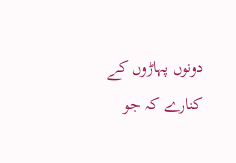دونوں پہاڑوں كے كنارے كہ جو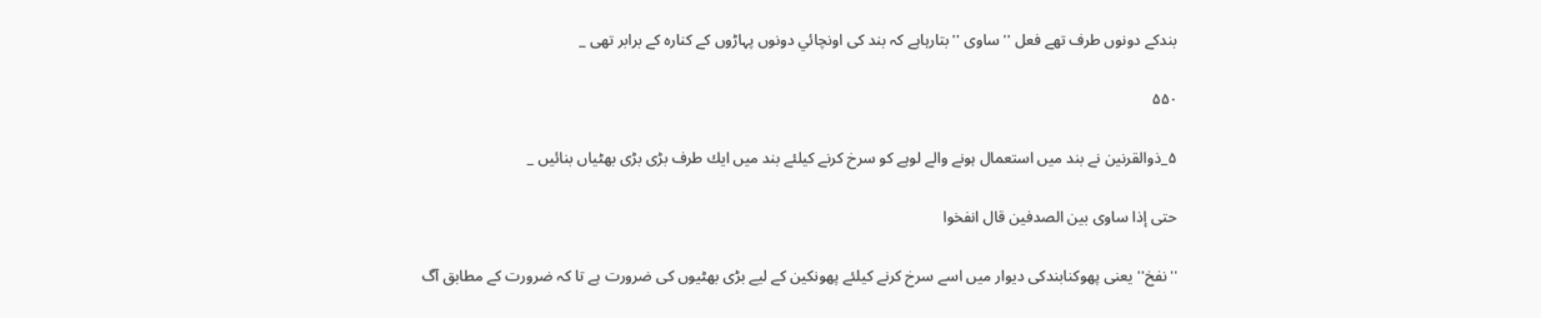بندكے دونوں طرف تھے فعل ''ساوى ''بتارہاہے كہ بند كى اونچائي دونوں پہاڑوں كے كنارہ كے برابر تھى _

۵۵۰

۵_ذوالقرنين نے بند ميں استعمال ہونے والے لوہے كو سرخ كرنے كيلئے بند ميں ايك طرف بڑى بڑى بھٹياں بنائيں _

حتى إذا ساوى بين الصدفين قال انفخوا

''نفخ'' يعنى پھوكنابندكى ديوار ميں اسے سرخ كرنے كيلئے پھونكين كے ليے بڑى بھٹيوں كى ضرورت ہے تا كہ ضرورت كے مطابق آگ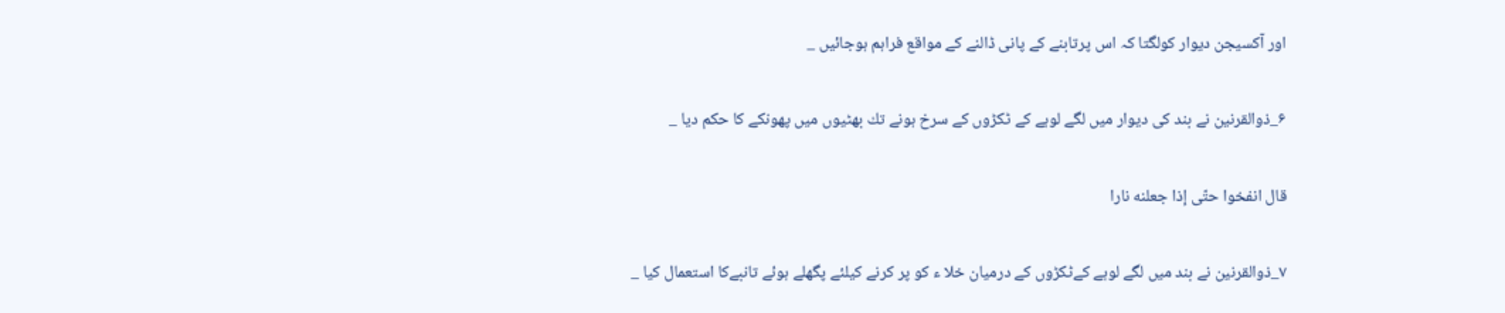اور آكسيجن ديوار كولگتا كہ اس پرتابنے كے پانى ڈالنے كے مواقع فراہم ہوجائيں _

۶_ذوالقرنين نے بند كى ديوار ميں لگے لوہے كے ٹكڑوں كے سرخ ہونے تك بھٹيوں ميں پھونكے كا حكم ديا _

قال انفخوا حتّى إذا جعلنه نارا

۷_ذوالقرنين نے بند ميں لگے لوہے كےٹكڑوں كے درميان خلا ء كو پر كرنے كيلئے پگھلے ہوئے تانبےكا استعمال كيا _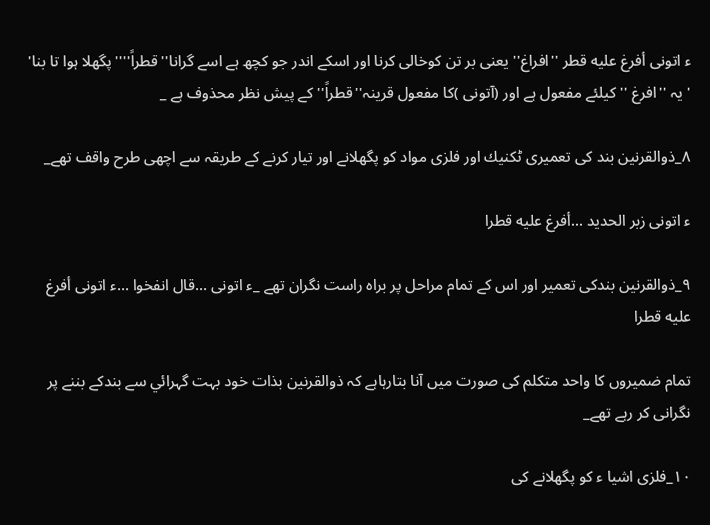ء اتونى أفرغ عليه قطر ''افراغ'' يعنى بر تن كوخالى كرنا اور اسكے اندر جو كچھ ہے اسے گرانا''قطراً''''پگھلا ہوا تا بنا' ' يہ ''افرغ ''كيلئے مفعول ہے اور (آتونى )كا مفعول قرينہ''قطراً''كے پيش نظر محذوف ہے _

۸_ذوالقرنين بند كى تعميرى ٹكنيك اور فلزى مواد كو پگھلانے اور تيار كرنے كے طريقہ سے اچھى طرح واقف تھے_

ء اتونى زبر الحديد ...أفرغ عليه قطرا

۹_ذوالقرنين بندكى تعمير اور اس كے تمام مراحل پر براہ راست نگران تھے _ء اتونى ...قال انفخوا ...ء اتونى أفرغ عليه قطرا

تمام ضميروں كا واحد متكلم كى صورت ميں آنا بتارہاہے كہ ذوالقرنين بذات خود بہت گہرائي سے بندكے بننے پر نگرانى كر رہے تھے_

۱۰_فلزى اشيا ء كو پگھلانے كى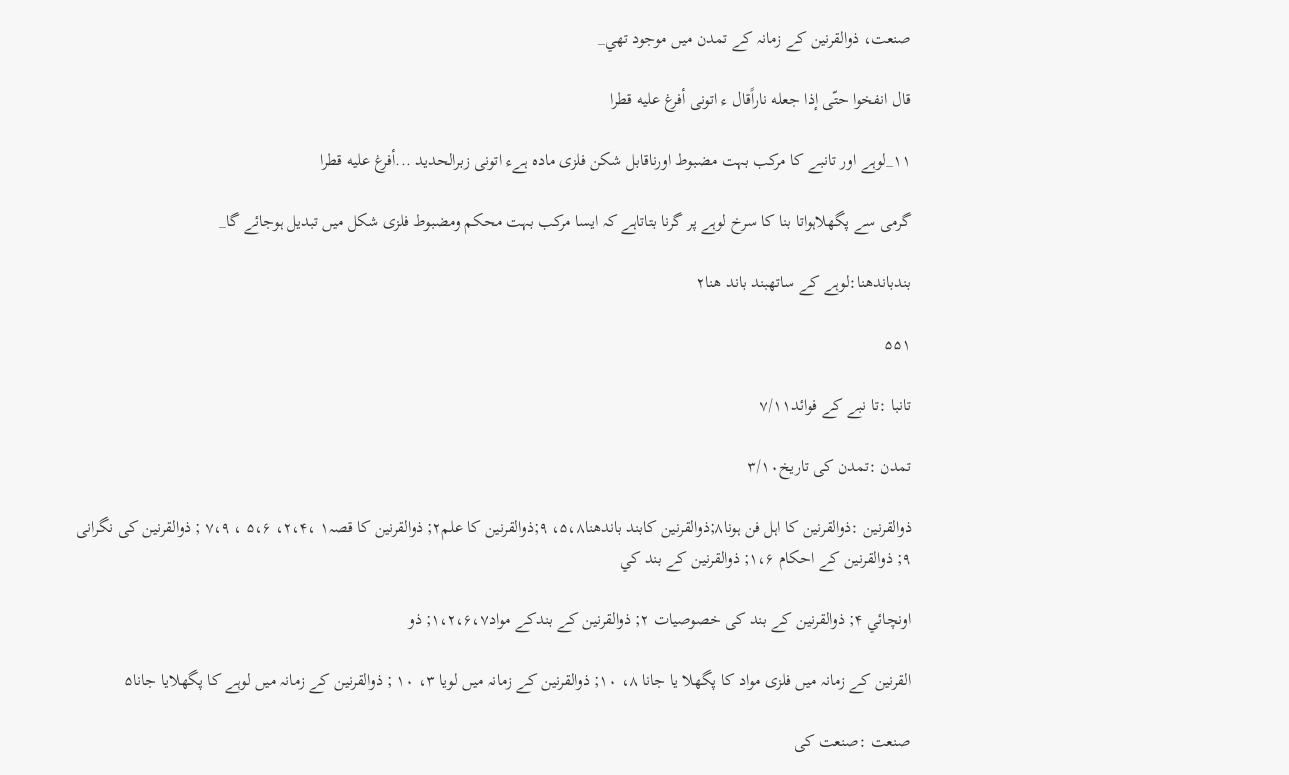صنعت، ذوالقرنين كے زمانہ كے تمدن ميں موجود تھي_

قال انفخوا حتّى إذا جعله ناراًقال ء اتونى أفرغ عليه قطرا

۱۱_لوہے اور تانبے كا مركب بہت مضبوط اورناقابل شكن فلزى مادہ ہےء اتونى زبرالحديد ...أفرغ عليه قطرا

گرمى سے پگھلاہواتا بنا كا سرخ لوہے پر گرنا بتاتاہے كہ ايسا مركب بہت محكم ومضبوط فلزى شكل ميں تبديل ہوجائے گا_

بندباندھنا:لوہے كے ساتھبند باند ھنا۲

۵۵۱

تانبا :تا نبے كے فوائد۷/۱۱

تمدن :تمدن كى تاريخ۳/۱۰

ذوالقرنين :ذوالقرنين كا اہل فن ہونا۸;ذوالقرنين كابند باندھنا۵،۸، ۹;ذوالقرنين كا علم۲; ذوالقرنين كا قصہ۱ ،۲،۴، ۵،۶ ، ۷،۹ ; ذوالقرنين كى نگرانى ۹; ذوالقرنين كے احكام ۱،۶; ذوالقرنين كے بند كي

اونچائي ۴; ذوالقرنين كے بند كى خصوصيات ۲; ذوالقرنين كے بندكے مواد۱،۲،۶،۷; ذو

القرنين كے زمانہ ميں فلزى مواد كا پگھلا يا جانا ۸، ۱۰; ذوالقرنين كے زمانہ ميں لويا ۳، ۱۰ ; ذوالقرنين كے زمانہ ميں لوہے كا پگھلايا جانا۵

صنعت :صنعت كى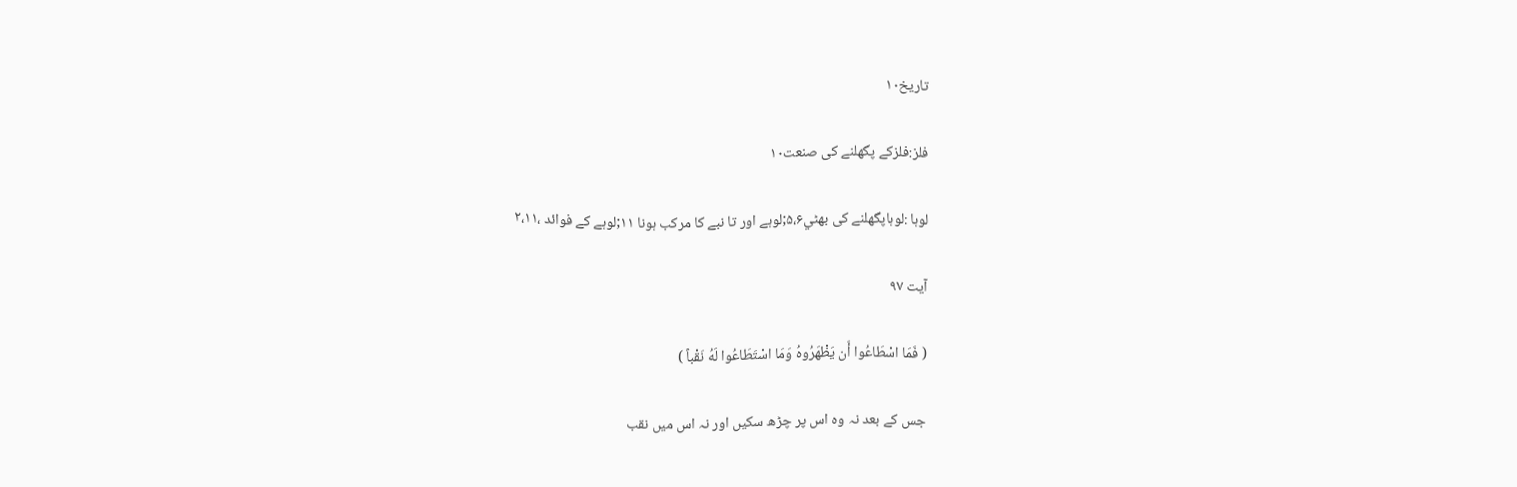تاريخ۱۰

فلز:فلزكے پگھلنے كى صنعت۱۰

لوہا :لوہاپگھلنے كى بھٹي۵،۶;لوہے اور تا نبے كا مركب ہونا ۱۱;لوہے كے فوائد ،۲،۱۱

آیت ۹۷

( فَمَا اسْطَاعُوا أَن يَظْهَرُوهُ وَمَا اسْتَطَاعُوا لَهُ نَقْباً )

جس كے بعد نہ وہ اس پر چڑھ سكيں اور نہ اس ميں نقب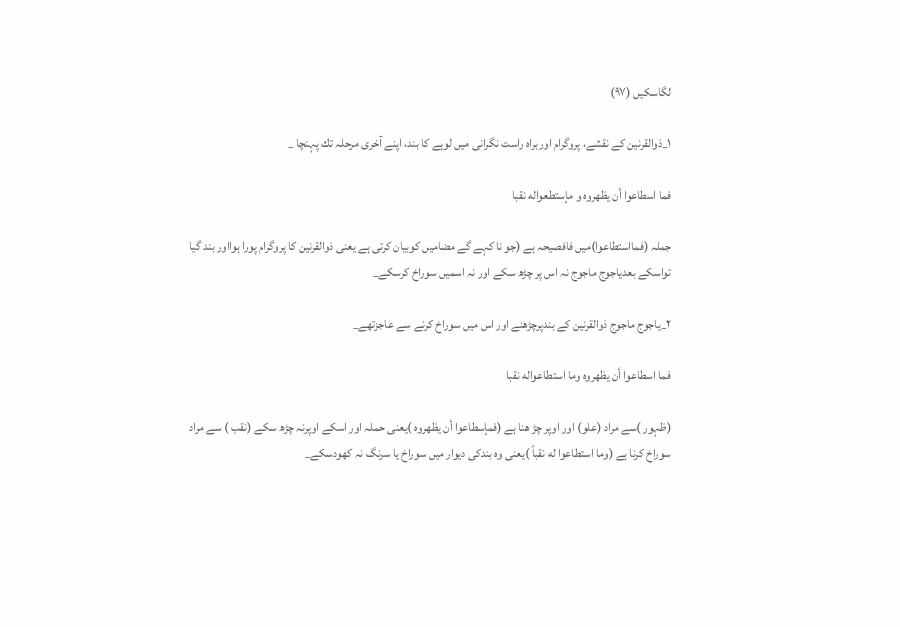لگاسكيں (۹۷)

۱_ذوالقرنين كے نقشے، پروگرام اوربراہ راست نگرانى ميں لوہے كا بند، اپنے آخرى مرحلہ تك پہنچا _

فما اسطاعوا أن يظهروه و مإستطعواله نقبا

جملہ (فمااستطاعوا)ميں فافصيحہ ہے (جو نا كہے گے مضاميں كوبيان كرتى ہے يعنى ذوالقرنين كا پروگرام پورا ہوااور بند گيا تواسكے بعدياجوج ماجوج نہ اس پر چڑھ سكے اور نہ اسميں سوراخ كرسكے_

۲_ياجوج ماجوج ذوالقرنين كے بندپرچڑھنے اور اس ميں سوراخ كرنے سے عاجزتھے_

فما اسطاعوا أن يظهروه وما استطاعواله نقبا

(ظہور )سے مراد (علو) اور اوپر چڑ ھنا ہے (فمإسطاعوا أن يظهروه )يعنى حملہ اور اسكے اوپرنہ چڑھ سكے (نقب ) سے مراد سوراخ كرنا ہے (وما استطاعوا له نقباً )يعنى وہ بندكى ديوار ميں سوراخ يا سرنگ نہ كھودسكے_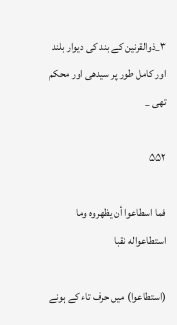۳_ذوالقرنين كے بند كى ديوار بلند اور كامل طور پر سيدھى اور محكم تھى _

۵۵۲

فما اسطاعوا أن يظهروه وما استطاعواله نقبا

(استطاعوا) ميں حرف تاء كے ہونے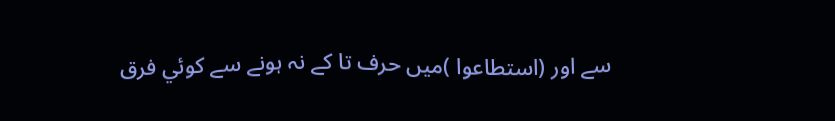سے اور (استطاعوا )ميں حرف تا كے نہ ہونے سے كوئي فرق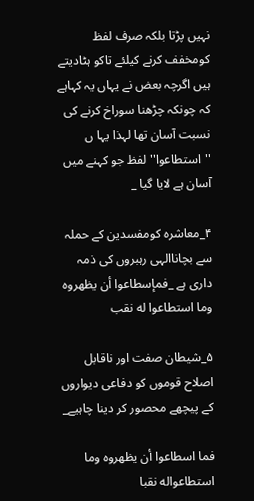نہيں پڑتا بلكہ صرف لفظ كومخفف كرنے كيلئے تاكو ہٹاديتے ہيں اگرچہ بعض نے يہاں يہ كہاہے كہ چونكہ چڑھنا سوراخ كرنے كى نسبت آسان تھا لہذا يہا ں ''استطاعوا'' لفظ جو كہنے ميں آسان ہے لايا گيا _

۴_معاشرہ كومفسدين كے حملہ سے بچاناالہى رہبروں كى ذمہ دارى ہے _فمإسطاعوا أن يظهروه وما استطاعوا له نقب

۵_شيطان صفت اور ناقابل اصلاح قوموں كو دفاعى ديواروں كے پيچھے محصور كر دينا چاہيے_

فما اسطاعوا أن يظهروه وما استطاعواله نقبا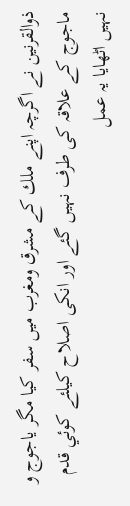ذوالقرنين نے اگرچہ اپنے ملك كے مشرق ومغرب ميں سفر كيا مگر ياجوج و ماجوج كے علاقہ كى طرف نہيں گئے اور انكى اصلاح كيلئے كوئي قدم نہيں اٹھايا يہ عمل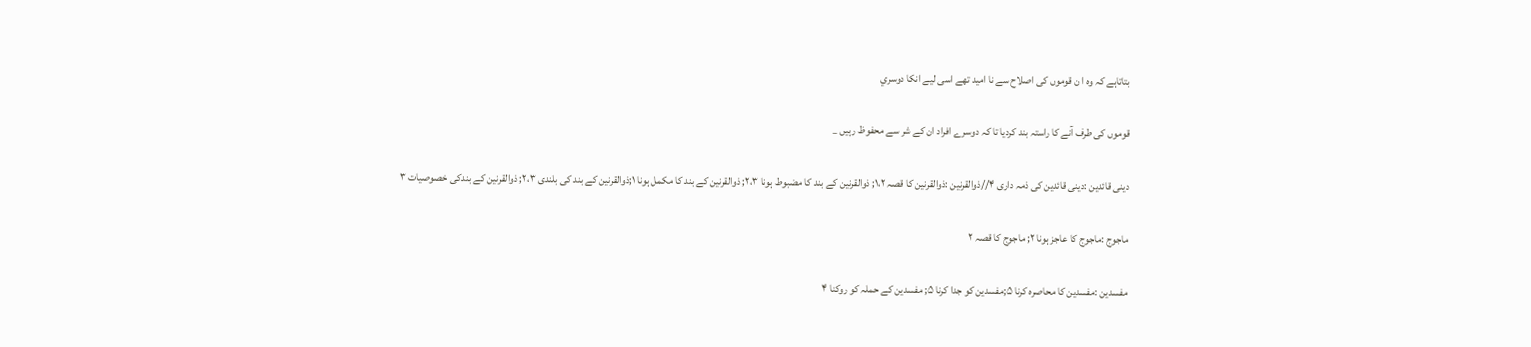بتاتاہے كہ وہ ا ن قوموں كى اصلاح سے نا اميد تھے اسى ليے انكا دوسري

قوموں كى طرف آنے كا راستہ بند كرديا تا كہ دوسرے افراد ان كے شر سے محفوظ رہيں _

دينى قائدين :دينى قائدين كى ذمہ دارى ۴//ذوالقرنين :ذوالقرنين كا قصہ ۱،۲; ذوالقرنين كے بند كا مضبوط ہونا ۲،۳; ذوالقرنين كے بند كا مكمل ہونا ۱;ذوالقرنين كے بند كى بلندى ۲،۳; ذوالقرنين كے بندكى خصوصيات ۳

ماجوج :ماجوج كا عاجز ہونا ۲; ماجوج كا قصہ ۲

مفسدين :مفسدين كا محاصرہ كرنا ۵;مفسدين كو جدا كرنا ۵; مفسدين كے حملہ كو روكنا ۴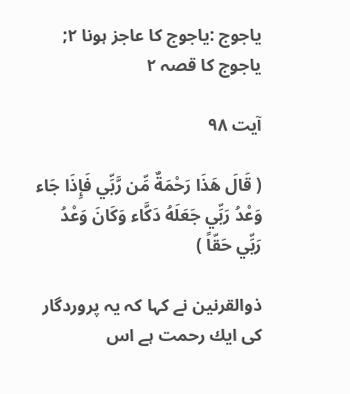ياجوج :ياجوج كا عاجز ہونا ۲; ياجوج كا قصہ ۲

آیت ۹۸

( قَالَ هَذَا رَحْمَةٌ مِّن رَّبِّي فَإِذَا جَاء وَعْدُ رَبِّي جَعَلَهُ دَكَّاء وَكَانَ وَعْدُ رَبِّي حَقّاً )

ذوالقرنين نے كہا كہ يہ پروردگار كى ايك رحمت ہے اس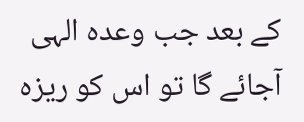كے بعد جب وعدہ الہى آجائے گا تو اس كو ريزہ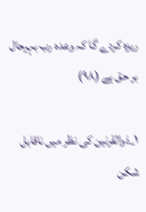ريزہ كردے گا كہ وعدہ رب بہرحال بر حق ہے (۹۸)

۱_ذوالقرنين كى نظر ميں ناقابل شكن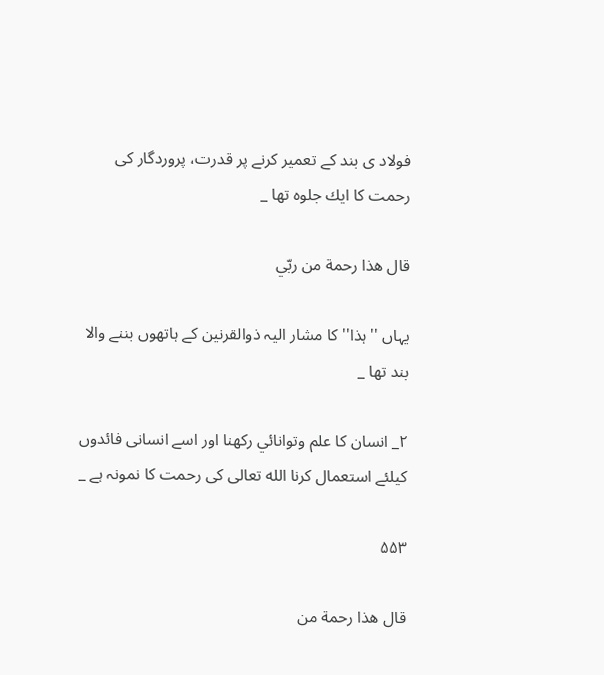فولاد ى بند كے تعمير كرنے پر قدرت، پروردگار كى رحمت كا ايك جلوہ تھا _

قال هذا رحمة من ربّي

يہاں ''ہذا'' كا مشار اليہ ذوالقرنين كے ہاتھوں بننے والا بند تھا _

۲_ انسان كا علم وتوانائي ركھنا اور اسے انسانى فائدوں كيلئے استعمال كرنا الله تعالى كى رحمت كا نمونہ ہے _

۵۵۳

قال هذا رحمة من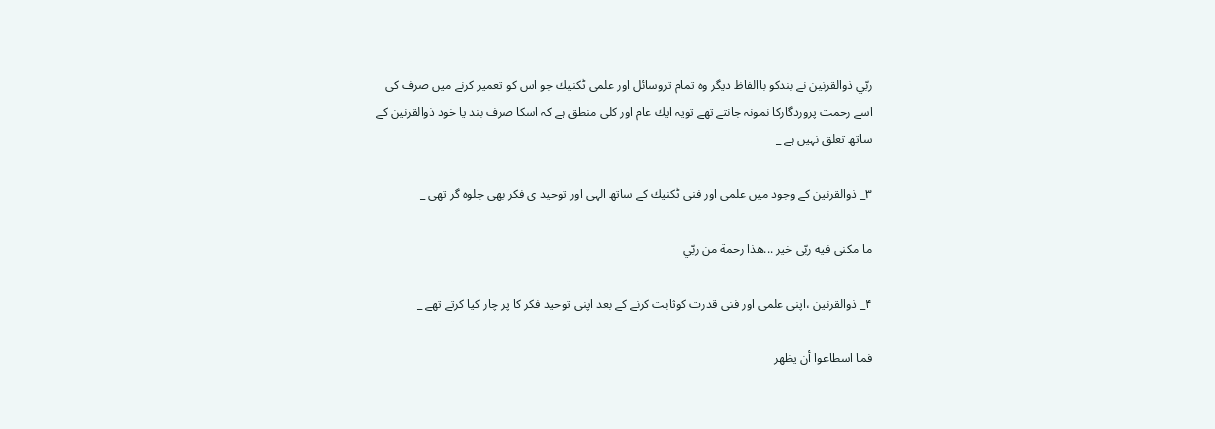ربّي ذوالقرنين نے بندكو باالفاظ ديگر وہ تمام تروسائل اور علمى ٹكنيك جو اس كو تعمير كرنے ميں صرف كى اسے رحمت پروردگاركا نمونہ جانتے تھے تويہ ايك عام اور كلى منطق ہے كہ اسكا صرف بند يا خود ذوالقرنين كے ساتھ تعلق نہيں ہے _

۳_ ذوالقرنين كے وجود ميں علمى اور فنى ٹكنيك كے ساتھ الہى اور توحيد ى فكر بھى جلوہ گر تھى _

ما مكنى فيه ربّى خير ...هذا رحمة من ربّي

۴_ ذوالقرنين ،اپنى علمى اور فنى قدرت كوثابت كرنے كے بعد اپنى توحيد فكر كا پر چار كيا كرتے تھے _

فما اسطاعوا أن يظهر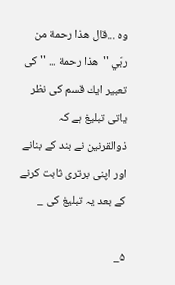وه ...قال هذا رحمة من ربّي ''هذا رحمة ... '' كى تعبير ايك قسم كى نظر ياتى تبليغ ہے كہ ذوالقرنين نے بند كے بنانے اور اپنى برترى ثابت كرنے كے بعد يہ تبليغ كى _

۵_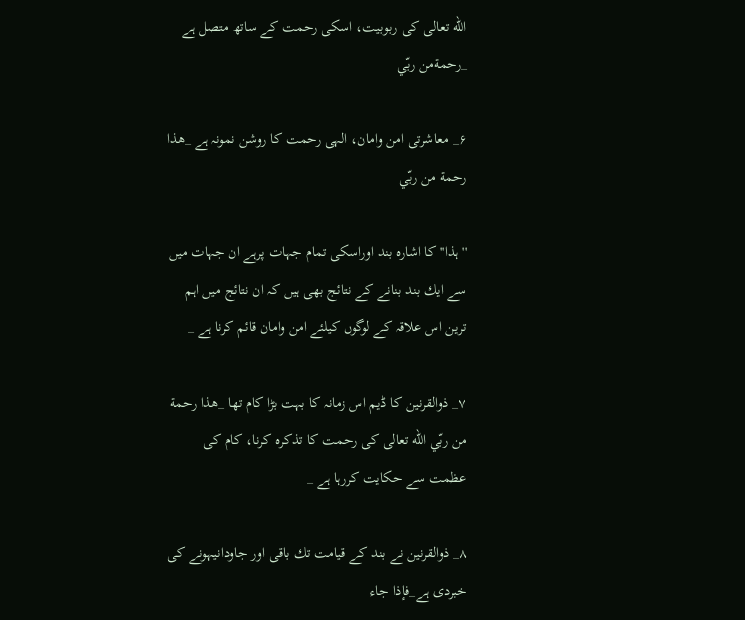الله تعالى كى ربوبيت، اسكى رحمت كے ساتھ متصل ہے _رحمةمن ربّي

۶_ معاشرتى امن وامان، الہى رحمت كا روشن نمونہ ہے _هذا رحمة من ربّي

''ہذا'' كا اشارہ بند اوراسكى تمام جہات پرہے ان جہات ميں سے ايك بند بنانے كے نتائج بھى ہيں كہ ان نتائج ميں اہم ترين اس علاقہ كے لوگوں كيلئے امن وامان قائم كرنا ہے _

۷_ ذوالقرنين كا ڈيم اس زمانہ كا بہت بڑا كام تھا _هذا رحمة من ربّي الله تعالى كى رحمت كا تذكرہ كرنا، كام كى عظمت سے حكايت كررہا ہے _

۸_ ذوالقرنين نے بند كے قيامت تك باقى اور جاودانيہونے كى خبردى ہے_فإذا جاء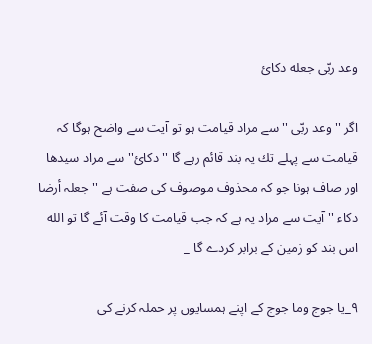وعد ربّى جعله دكائ

اگر '' وعد ربّى '' سے مراد قيامت ہو تو آيت سے واضح ہوگا كہ قيامت سے پہلے تك يہ بند قائم رہے گا '' دكائ'' سے مراد سيدھا اور صاف ہونا جو كہ محذوف موصوف كى صفت ہے '' جعلہ أرضا دكاء '' آيت سے مراد يہ ہے كہ جب قيامت كا وقت آئے گا تو الله اس بند كو زمين كے برابر كردے گا _

۹_يا جوج وما جوج كے اپنے ہمسايوں پر حملہ كرنے كى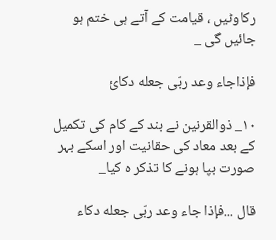ركاوٹيں ، قيامت كے آتے ہى ختم ہو جائيں گى _

فإذاجاء وعد ربّى جعله دكائ

۱۰_ ذوالقرنين نے بند كے كام كى تكميل كے بعد معاد كى حقانيت اور اسكے بہر صورت بپا ہونے كا تذكر ہ كيا_

قال ...فإذا جاء وعد ربّى جعله دكاء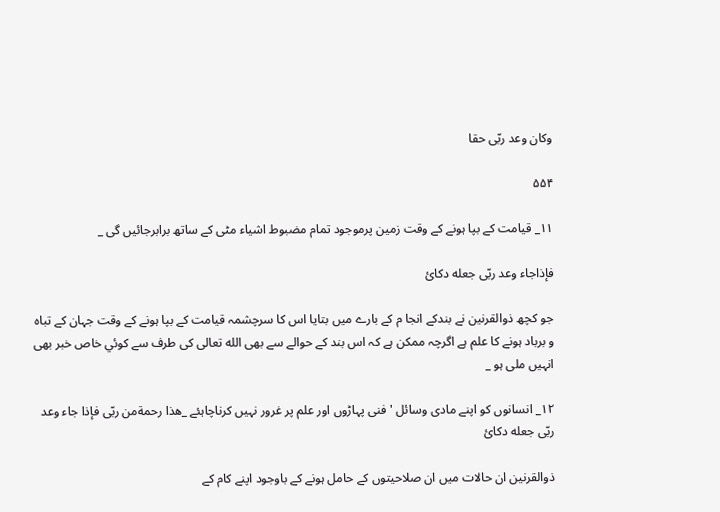وكان وعد ربّى حقا

۵۵۴

۱۱_ قيامت كے بپا ہونے كے وقت زمين پرموجود تمام مضبوط اشياء مٹى كے ساتھ برابرجائيں گى _

فإذاجاء وعد ربّى جعله دكائ

جو كچھ ذوالقرنين نے بندكے انجا م كے بارے ميں بتايا اس كا سرچشمہ قيامت كے بپا ہونے كے وقت جہان كے تباہ و برباد ہونے كا علم ہے اگرچہ ممكن ہے كہ اس بند كے حوالے سے بھى الله تعالى كى طرف سے كوئي خاص خبر بھى انہيں ملى ہو _

۱۲_ انسانوں كو اپنے مادى وسائل ' فنى پہاڑوں اور علم پر غرور نہيں كرناچاہئے _هذا رحمةمن ربّى فإذا جاء وعد ربّى جعله دكائ

ذوالقرنين ان حالات ميں ان صلاحيتوں كے حامل ہونے كے باوجود اپنے كام كے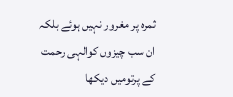ثمرہ پر مغرور نہيں ہوئے بلكہ ان سب چيزوں كوالہى رحمت كے پرتوميں ديكھا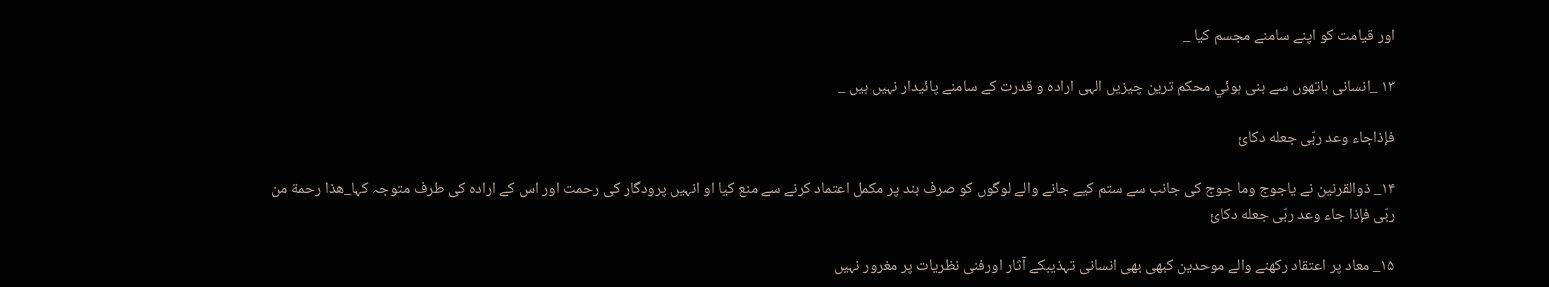اور قيامت كو اپنے سامنے مجسم كيا _

۱۳ _انسانى ہاتھوں سے بنى ہوئي محكم ترين چيزيں الہى ارادہ و قدرت كے سامنے پائيدار نہيں ہيں _

فإذاجاء وعد ربّى جعله دكائ

۱۴_ ذوالقرنين نے ياجوج وما جوج كى جانب سے ستم كيے جانے والے لوگوں كو صرف بند پر مكمل اعتماد كرنے سے منع كيا او انہيں پرودگار كى رحمت اور اس كے ارادہ كى طرف متوجہ كہا_هذا رحمة من ربّى فإذا جاء وعد ربّى جعله دكائ

۱۵_ معاد پر اعتقاد ركھنے والے موحدين كبھى بھى انسانى تہذيبكے آثار اورفنى نظريات پر مغرور نہيں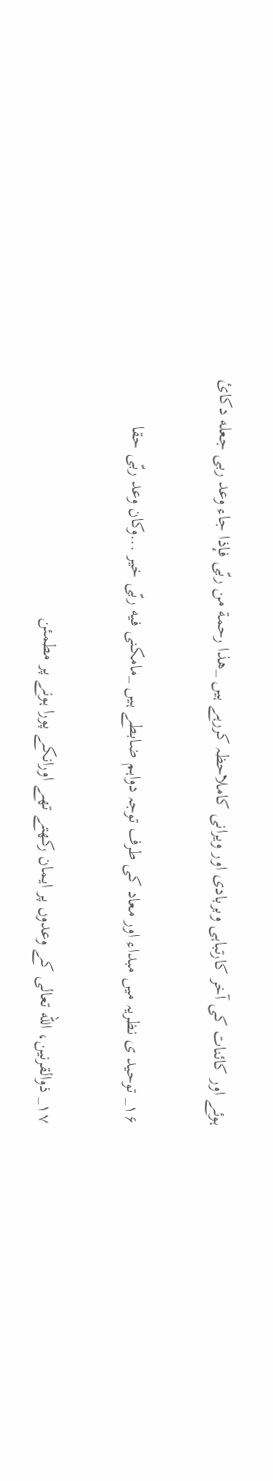ہوئے اور كائنات كى آخر كارتباہى وبربادى اور ويرانى كاملاحظہ كررہے ہيں _هذا رحمة من ربّى فإذا جاء وعد ربى جعله دكائ

۱۶_ توحيد ى نظريہ ميں مبداء اور معاد كى طرف توجہ دواہم ضابطے ہيں _مامكنى فيه ربّى خير ...وكان وعد ربّى حقا

۱۷_ ذوالقرنين، الله تعالى كے وعدوں پر ايمان ركھتے تھے اورانكے پورا ہونے پر مطمئن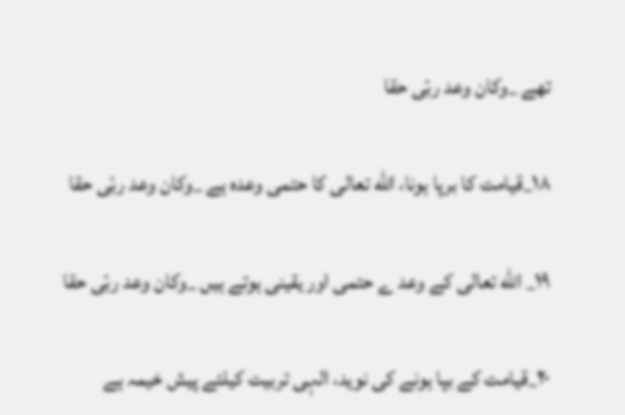تھے _وكان وعد ربّى حقا

۱۸_قيامت كا برپا ہونا، الله تعالى كا حتمى وعدہ ہے _وكان وعد ربّى حقا

۱۹_ الله تعالى كے وعد ے حتمى اور يقينى ہوتے ہيں _وكان وعد ربّى حقا

۲۰_قيامت كے بپا ہونے كى نويد، الہى تربيت كيلئے پيش خيمہ ہے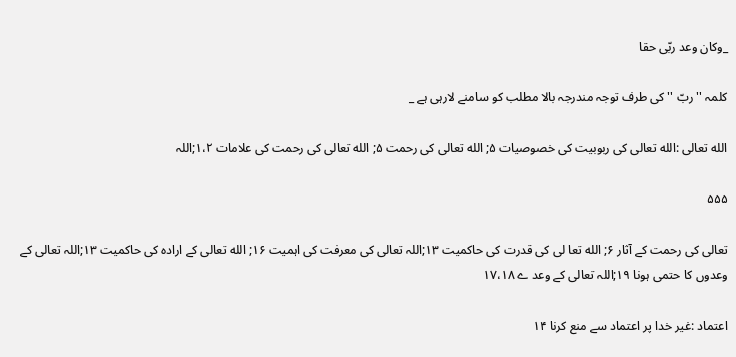_وكان وعد ربّى حقا

كلمہ ''ربّ ''كى طرف توجہ مندرجہ بالا مطلب كو سامنے لارہى ہے _

الله تعالى :الله تعالى كى ربوبيت كى خصوصيات ۵; الله تعالى كى رحمت ۵; الله تعالى كى رحمت كى علامات ۱،۲;اللہ

۵۵۵

تعالى كى رحمت كے آثار ۶; الله تعا لى كى قدرت كى حاكميت ۱۳;اللہ تعالى كى معرفت كى اہميت ۱۶; الله تعالى كے ارادہ كى حاكميت ۱۳;اللہ تعالى كے وعدوں كا حتمى ہونا ۱۹;اللہ تعالى كے وعد ے ۱۷،۱۸

اعتماد :غير خدا پر اعتماد سے منع كرنا ۱۴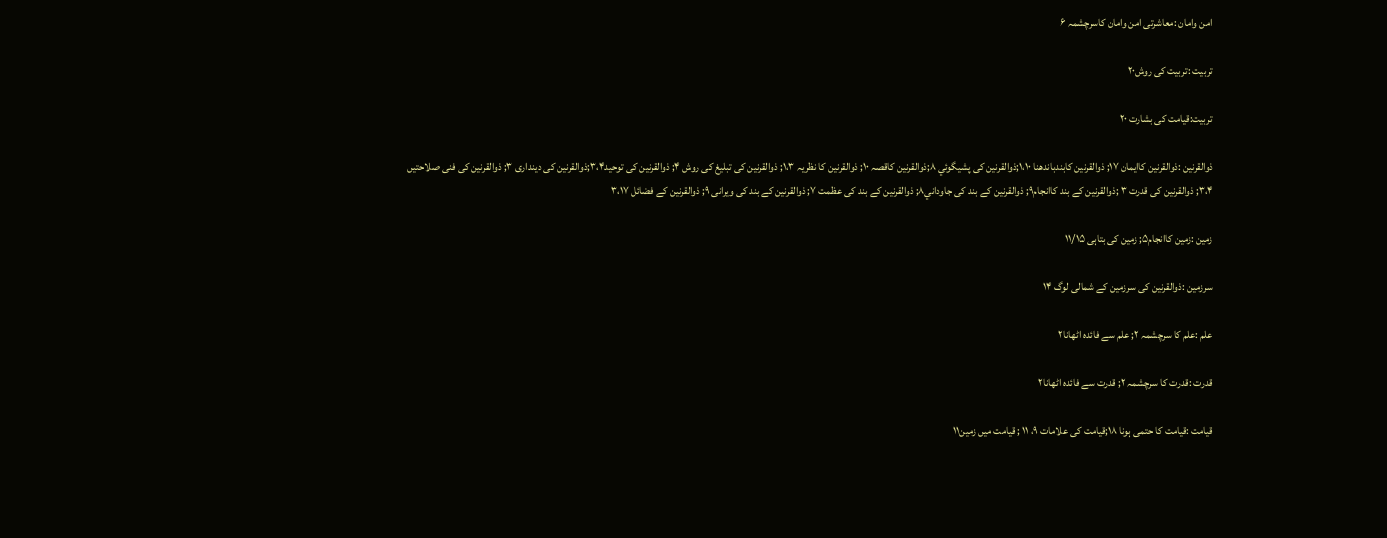امن وامان :معاشرتى امن وامان كاسرچشمہ ۶

تربيت :تربيت كى روش۲۰

تربيت:قيامت كى بشارت ۲۰

ذوالقرنين :ذوالقرنين كاايمان ۱۷; ذوالقرنين كابندباندھنا ۱،۱۰;ذوالقرنين كى پشيگوئي ۸;ذوالقرنين كاقصہ ۱۰; ذوالقرنين كا نظريہ ۱،۳; ذوالقرنين كى تبليغ كى روش ۴; ذوالقرنين كى توحيد۳،۴;ذوالقرنين كى ديندارى ۳; ذوالقرنين كى فنى صلاحتيں ۳،۴; ذوالقرنين كى قدرت ۳ ;ذوالقرنين كے بند كاانجام۹; ذوالقرنين كے بند كى جاوداني۸; ذوالقرنين كے بند كى عظمت ۷; ذوالقرنين كے بند كى ويرانى ۹; ذوالقرنين كے فضائل ۳،۱۷

زمين :زمين كاانجام۵; زمين كى بتاہى ۱۱/۱۵

سرزمين :ذوالقرنين كى سرزمين كے شمالى لوگ ۱۴

علم :علم كا سرچشمہ ۲; علم سے فائدہ اٹھانا۲

قدرت :قدرت كا سرچشمہ ۲; قدرت سے فائدہ اٹھانا۲

قيامت :قيامت كا حتمى ہونا ۱۸;قيامت كى علامات ۹، ۱۱ ; قيامت ميں زمين۱۱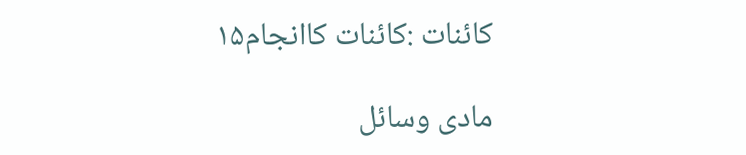كائنات :كائنات كاانجام۱۵

مادى وسائل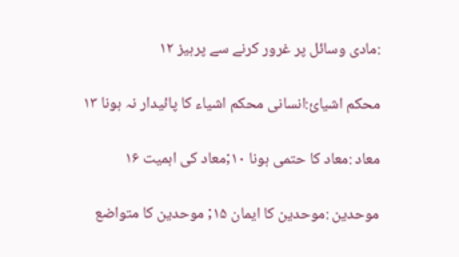:مادى وسائل پر غرور كرنے سے پرہيز ۱۲

محكم اشيائ:انسانى محكم اشياء كا پائيدار نہ ہونا ۱۳

معاد :معاد كا حتمى ہونا ۱۰;معاد كى اہميت ۱۶

موحدين :موحدين كا ايمان ۱۵; موحدين كا متواضع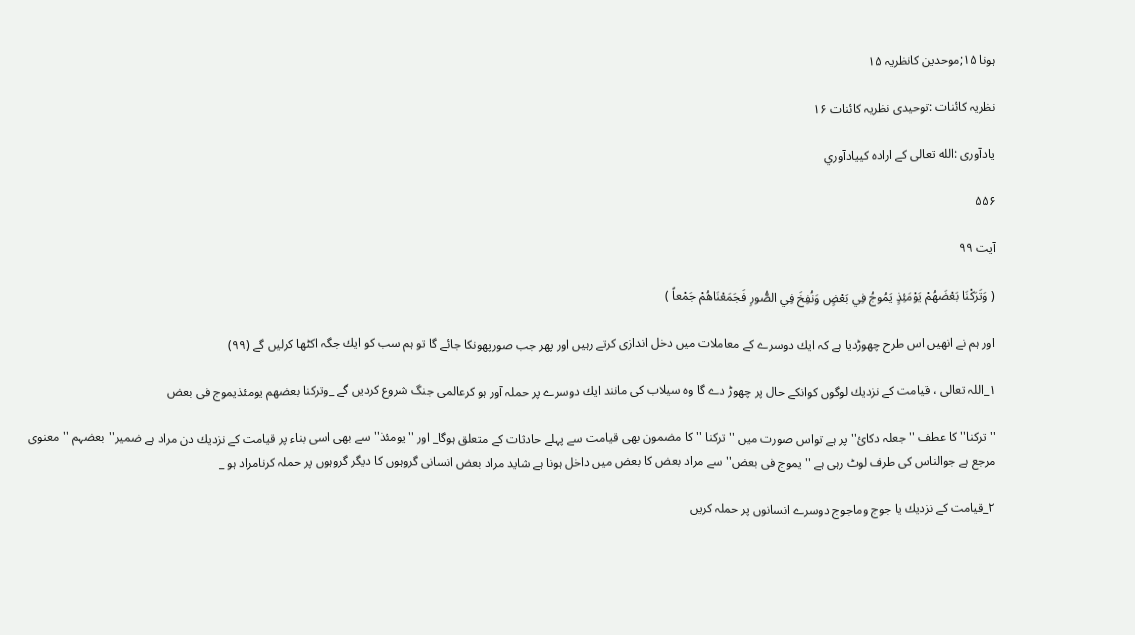ہونا ۱۵;موحدين كانظريہ ۱۵

نظريہ كائنات :توحيدى نظريہ كائنات ۱۶

يادآورى :الله تعالى كے ارادہ كييادآوري

۵۵۶

آیت ۹۹

( وَتَرَكْنَا بَعْضَهُمْ يَوْمَئِذٍ يَمُوجُ فِي بَعْضٍ وَنُفِخَ فِي الصُّورِ فَجَمَعْنَاهُمْ جَمْعاً )

اور ہم نے انھيں اس طرح چھوڑديا ہے كہ ايك دوسرے كے معاملات ميں دخل اندازى كرتے رہيں اور پھر جب صورپھونكا جائے گا تو ہم سب كو ايك جگہ اكٹھا كرليں گے (۹۹)

۱_اللہ تعالى ، قيامت كے نزديك لوگوں كوانكے حال پر چھوڑ دے گا وہ سيلاب كى مانند ايك دوسرے پر حملہ آور ہو كرعالمى جنگ شروع كرديں گے _وتركنا بعضهم يومئذيموج فى بعض

''تركنا'' كا عطف '' جعلہ دكائ'' پر ہے تواس صورت ميں ''تركنا '' كا مضمون بھى قيامت سے پہلے حادثات كے متعلق ہوگا_ اور ''يومئذ'' سے بھى اسى بناء پر قيامت كے نزديك دن مراد ہے ضمير''بعضہم '' معنوى مرجع ہے جوالناس كى طرف لوٹ رہى ہے ''يموج فى بعض'' سے مراد بعض كا بعض ميں داخل ہونا ہے شايد مراد بعض انسانى گروہوں كا ديگر گروہوں پر حملہ كرنامراد ہو _

۲_قيامت كے نزديك يا جوج وماجوج دوسرے انسانوں پر حملہ كريں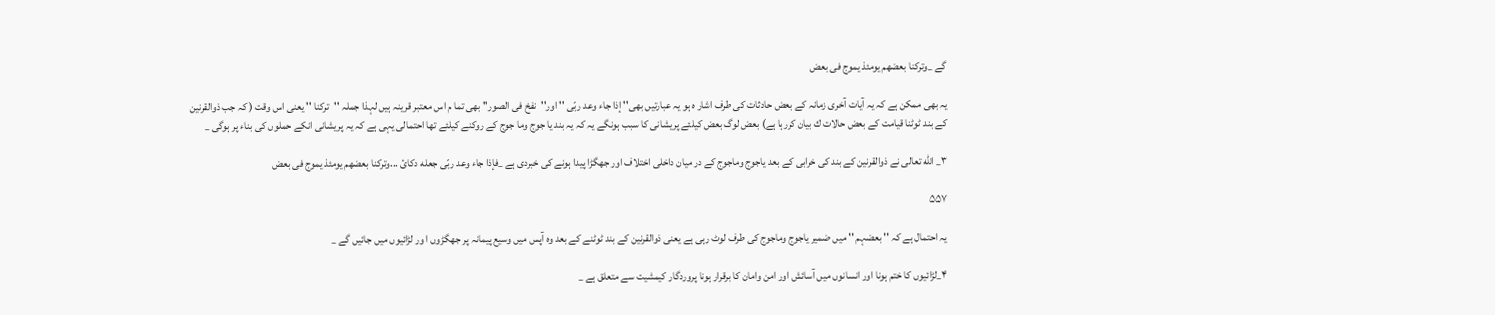گے _وتركنا بعضهم يومئذ يموج فى بعض

يہ بھى ممكن ہے كہ يہ آيات آخرى زمانہ كے بعض حادثات كى طرف اشار ہ ہو يہ عبارتيں بھى'' إذا جاء وعد ربّى '' اور''نفخ فى الصور'' بھى تما م اس معتبر قرينہ ہيں لہذا جملہ ''تركنا '' يعنى اس وقت ( كہ جب ذوالقرنين كے بند ٹوٹنا قيامت كے بعض حالات ك بيان كررہا ہے) بعض لوگ بعض كيلئے پريشانى كا سبب ہونگے يہ كہ يہ بند يا جوج وما جوج كے روكنے كيلئے تھا احتمالى يہى ہے كہ يہ پريشانى انكے حملوں كى بناء پر ہوگى _

۳_ الله تعالى نے ذوالقرنين كے بند كى خرابى كے بعد ياجوج وماجوج كے در ميان داخلى اختلاف اور جھگڑا پيدا ہونے كى خبردى ہے _فإذا جاء وعد ربّى جعله دكائ ...وتركنا بعضهم يومئذ يموج فى بعض

۵۵۷

يہ احتمال ہے كہ '' بعضہم '' ميں ضمير ياجوج وماجوج كى طرف لوٹ رہى ہے يعنى ذوالقرنين كے بند ٹوٹنے كے بعد وہ آپس ميں وسيع پيمانہ پر جھگڑوں ا ور لڑائيوں ميں جائيں گے _

۴_لڑائيوں كا ختم ہونا اور انسانوں ميں آسائش اور امن وامان كا برقرار ہونا پروردگار كيمشيت سے متعلق ہے _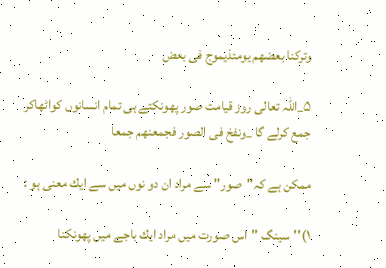وتركنا بعضهم يومئذيموج فى بعض

۵_اللہ تعالى روز قيامت صور پھونكتے ہى تمام انسانوں كواٹھاكر جمع كرلے گا _ونفخ فى الصور فجمعنهم جمعا

ممكن ہے كہ''صور'' سے مراد ان دو نوں ميں سے ايك معنى ہو :

۱)''سينگ ''اس صورت ميں مراد ايك باجے ميں پھونكنا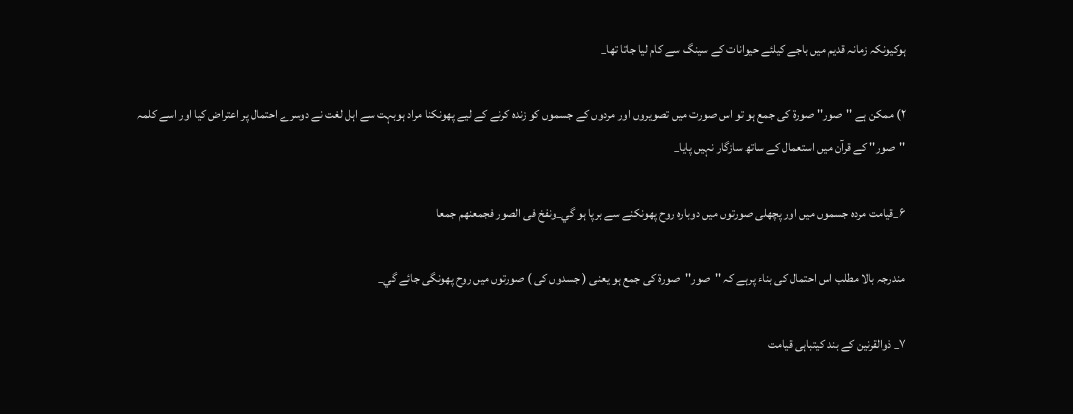ہوكيونكہ زمانہ قديم ميں باجے كيلئے حيوانات كے سينگ سے كام ليا جاتا تھا_

۲) ممكن ہے ''صور'' صورة كى جمع ہو تو اس صورت ميں تصويروں اور مردوں كے جسموں كو زندہ كرنے كے ليے پھونكنا مراد ہوبہت سے اہل لغت نے دوسرے احتمال پر اعتراض كيا اور اسے كلمہ ''صور'' كے قرآن ميں استعمال كے ساتھ سازگار نہيں پايا_

۶_قيامت مردہ جسموں ميں اور پچھلى صورتوں ميں دوبارہ روح پھونكنے سے برپا ہو گي_ونفخ فى الصور فجمعنهم جمعا

مندرجہ بالا مطلب اس احتمال كى بناء پرہے كہ ''صور''صورة كى جمع ہو يعنى ( جسدوں كى ) صورتوں ميں روح پھونگى جائے گي_

۷_ ذوالقرنين كے بند كيتباہى قيامت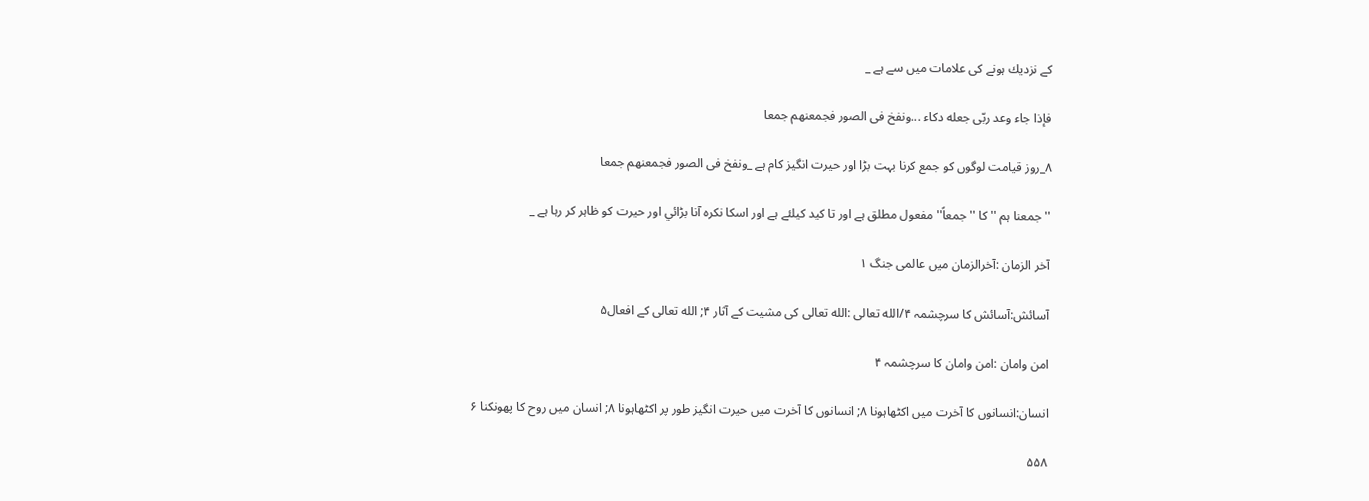كے نزديك ہونے كى علامات ميں سے ہے _

فإذا جاء وعد ربّى جعله دكاء ...ونفخ فى الصور فجمعنهم جمعا

۸_روز قيامت لوگوں كو جمع كرنا بہت بڑا اور حيرت انگيز كام ہے _ونفخ فى الصور فجمعنهم جمعا

''جمعنا ہم '' كا ''جمعاً'' مفعول مطلق ہے اور تا كيد كيلئے ہے اور اسكا نكرہ آنا بڑائي اور حيرت كو ظاہر كر رہا ہے _

آخر الزمان :آخرالزمان ميں عالمى جنگ ۱

آسائش:آسائش كا سرچشمہ ۴/الله تعالى :الله تعالى كى مشيت كے آثار ۴; الله تعالى كے افعال۵

امن وامان :امن وامان كا سرچشمہ ۴

انسان:انسانوں كا آخرت ميں اكٹھاہونا ۸; انسانوں كا آخرت ميں حيرت انگيز طور پر اكٹھاہونا ۸; انسان ميں روح كا پھونكنا ۶

۵۵۸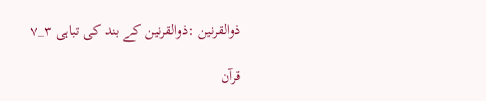ذوالقرنين :ذوالقرنين كے بند كى تباہى ۳_۷

قرآن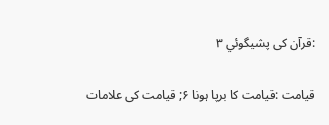:قرآن كى پشيگوئي ۳

قيامت :قيامت كا برپا ہونا ۶; قيامت كى علامات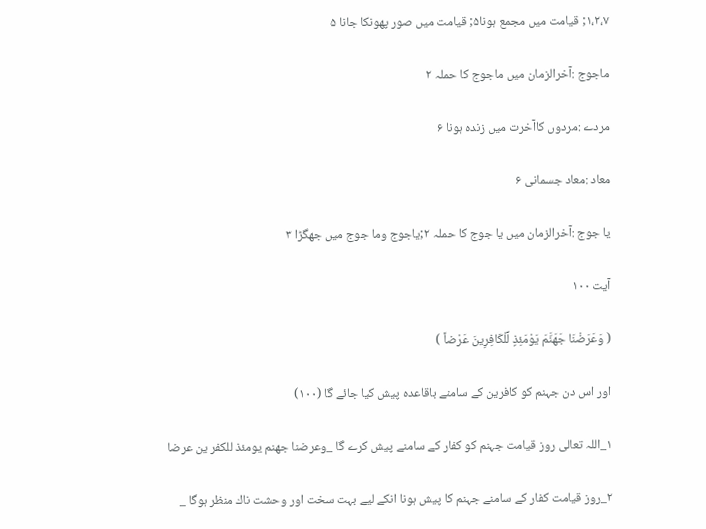۱،۲،۷; قيامت ميں مجمع ہونا۵; قيامت ميں صور پھونكا جانا ۵

ماجوج :آخرالزمان ميں ماجوج كا حملہ ۲

مردے :مردوں كاآخرت ميں زندہ ہونا ۶

معاد :معاد جسمانى ۶

يا جوج :آخرالزمان ميں يا جوج كا حملہ ۲;ياجوج وما جوج ميں جھگڑا ۳

آیت ۱۰۰

( وَعَرَضْنَا جَهَنَّمَ يَوْمَئِذٍ لِّلْكَافِرِينَ عَرْضاً )

اور اس دن جہنم كو كافرين كے سامنے باقاعدہ پيش كيا جائے گا (۱۰۰)

۱_اللہ تعالى روز قيامت جہنم كو كفار كے سامنے پيش كرے گا _وعرضنا جهنم يومئذ للكفر ين عرضا

۲_روز قيامت كفار كے سامنے جہنم كا پيش ہونا انكے ليے بہت سخت اور وحشت ناك منظر ہوگا _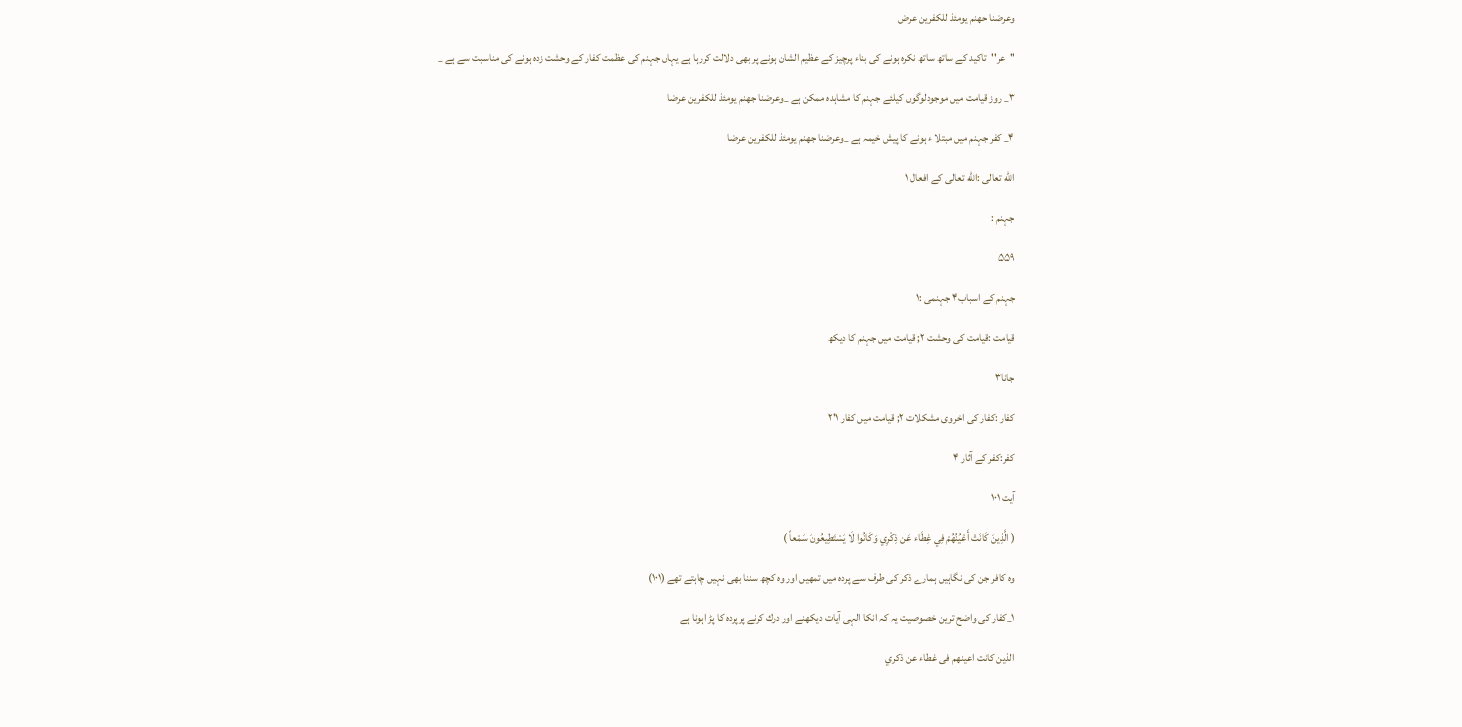وعرضنا حهنم يومئذ للكفرين عرض

''عر''تاكيد كے ساتھ ساتھ نكرہ ہونے كى بناء پرچيز كے عظيم الشان ہونے پر بھى دلالت كررہا ہے يہاں جہنم كى عظمت كفار كے وحشت زدہ ہونے كى مناسبت سے ہے _

۳_ روز قيامت ميں موجودلوگوں كيلئے جہنم كا مشاہدہ ممكن ہے _وعرضنا جهنم يومئذ للكفرين عرضا

۴_ كفر جہنم ميں مبتلا ء ہونے كا پيش خيمہ ہے _وعرضنا جهنم يومئذ للكفرين عرضا

الله تعالى :الله تعالى كے افعال ۱

جہنم :

۵۵۹

جہنم كے اسباب۴ جہنمى :۱

قيامت :قيامت كى وحشت ۲; قيامت ميں جہنم كا ديكھ

جانا۳

كفار :كفار كى اخروى مشكلات ۲; قيامت ميں كفار ۱'۲

كفر:كفر كے آثار ۴

آیت ۱۰۱

( الَّذِينَ كَانَتْ أَعْيُنُهُمْ فِي غِطَاء عَن ذِكْرِي وَكَانُوا لَا يَسْتَطِيعُونَ سَمْعاً )

وہ كافر جن كى نگاہيں ہمارے ذكر كى طرف سے پردہ ميں تمھيں اور وہ كچھ سننا بھى نہيں چاہتے تھے (۱۰۱)

۱_كفار كى واضح ترين خصوصيت يہ كہ انكا الہى آيات ديكھنے اور درك كرنے پرپردہ كا پڑ اہونا ہے

الذين كانت اعينهم فى غطاء عن ذكري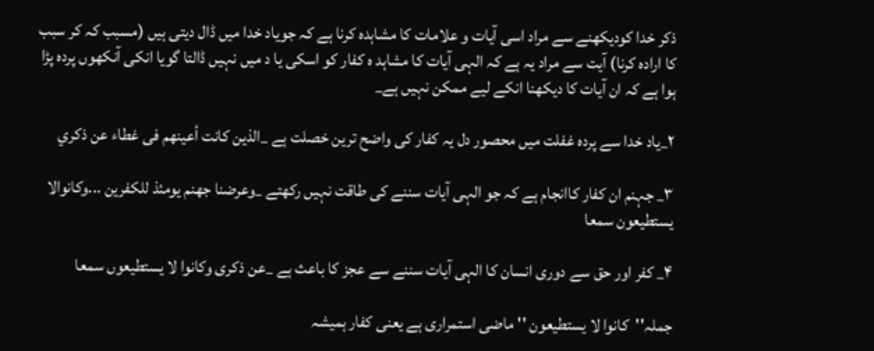ذكر خدا كوديكھنے سے مراد اسى آيات و علامات كا مشاہدہ كرنا ہے كہ جوياد خدا ميں ڈال ديتى ہيں (مسبب كہ كر سبب كا ارادہ كرنا) آيت سے مراد يہ ہے كہ الہى آيات كا مشاہد ہ كفار كو اسكى يا د ميں نہيں ڈالتا گويا انكى آنكھوں پردہ پڑا ہوا ہے كہ ان آيات كا ديكھنا انكے ليے ممكن نہيں ہے_

۲_ياد خدا سے پردہ غفلت ميں محصور دل يہ كفار كى واضح ترين خصلت ہے _الذين كانت أعينهم فى غطاء عن ذكري

۳_ جہنم ان كفار كاانجام ہے كہ جو الہى آيات سننے كى طاقت نہيں ركھتے _وعرضنا جهنم يومئذ للكفرين ...وكانوالا يستطيعون سمعا

۴_ كفر اور حق سے دورى انسان كا الہى آيات سننے سے عجز كا باعث ہے _عن ذكرى وكانوا لا يستطيعوں سمعا

جملہ''كانوا لا يستطيعون '' ماضى استمرارى ہے يعنى كفار ہميشہ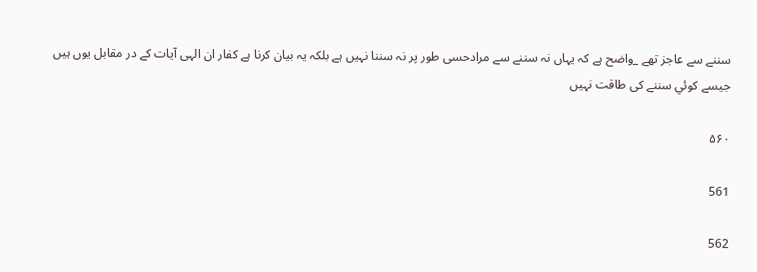سننے سے عاجز تھے _واضح ہے كہ يہاں نہ سننے سے مرادحسى طور پر نہ سننا نہيں ہے بلكہ يہ بيان كرنا ہے كفار ان الہى آيات كے در مقابل يوں ہيں جيسے كوئي سننے كى طاقت نہيں

۵۶۰

561

562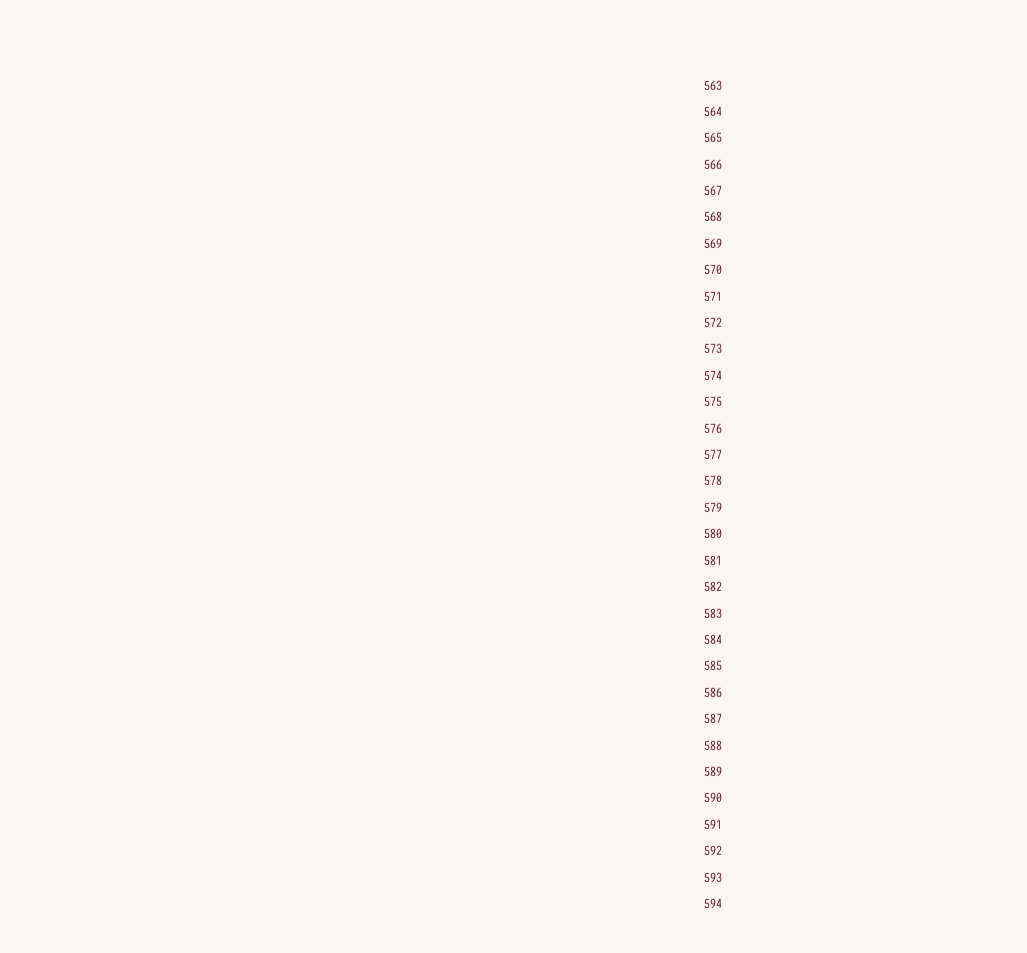563

564

565

566

567

568

569

570

571

572

573

574

575

576

577

578

579

580

581

582

583

584

585

586

587

588

589

590

591

592

593

594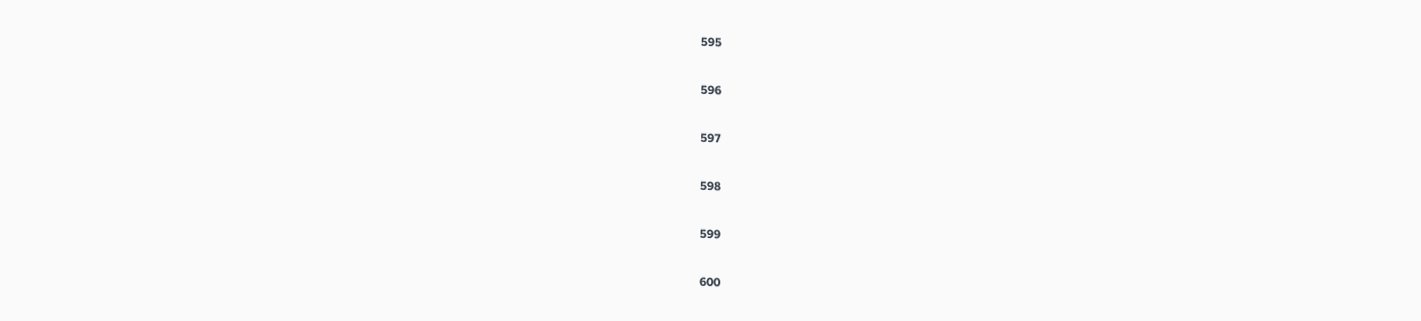595

596

597

598

599

600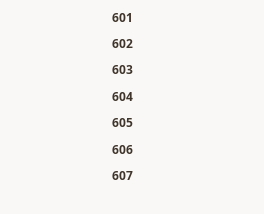601

602

603

604

605

606

607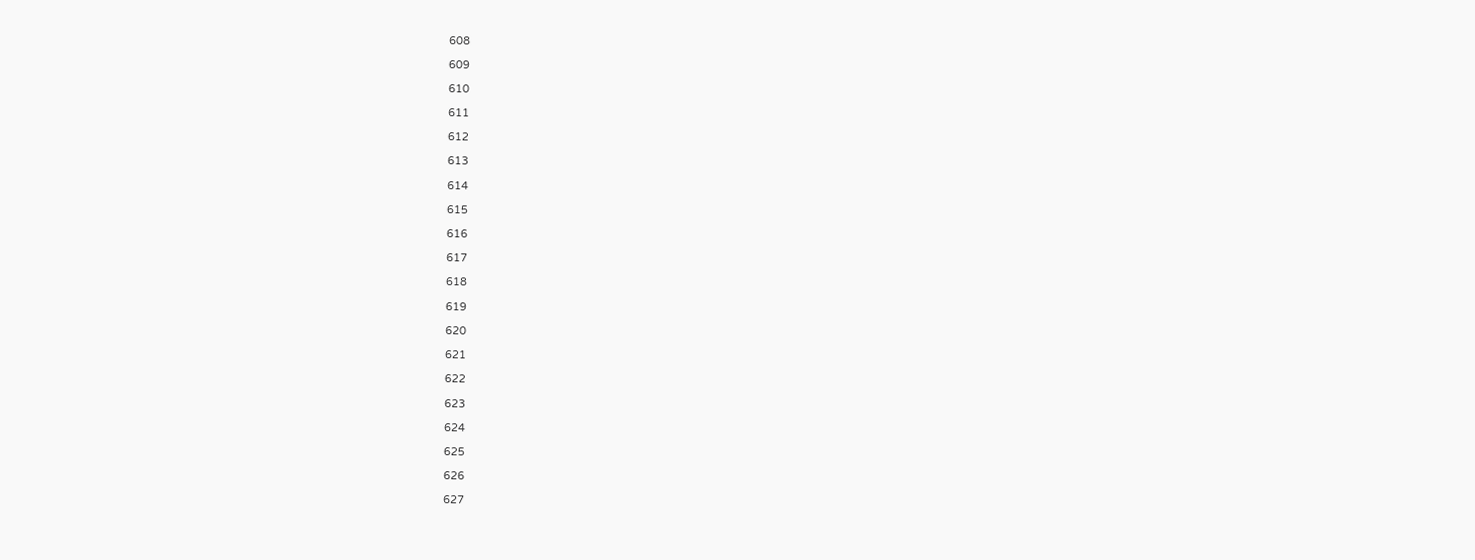608

609

610

611

612

613

614

615

616

617

618

619

620

621

622

623

624

625

626

627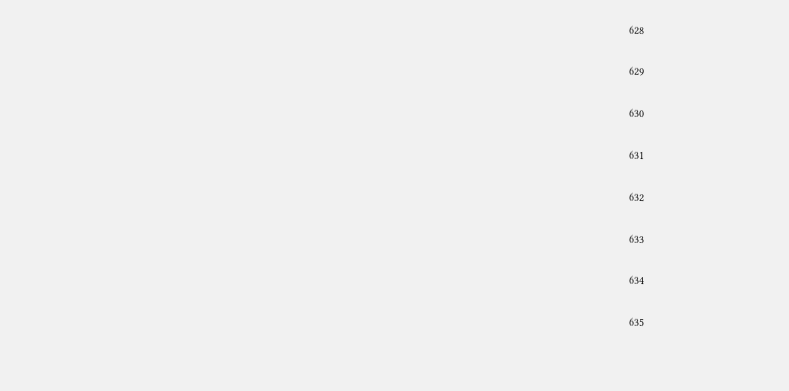628

629

630

631

632

633

634

635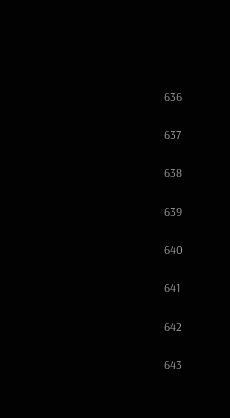636

637

638

639

640

641

642

643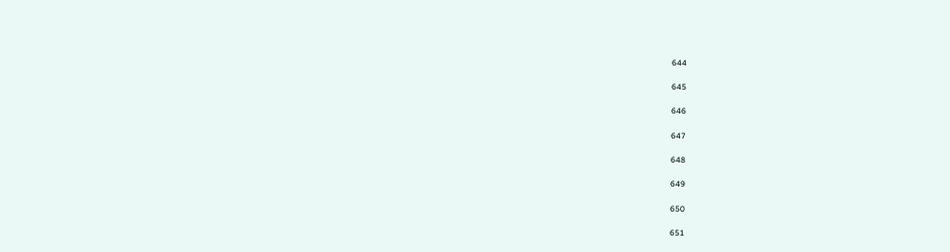644

645

646

647

648

649

650

651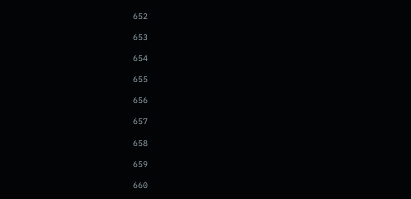652

653

654

655

656

657

658

659

660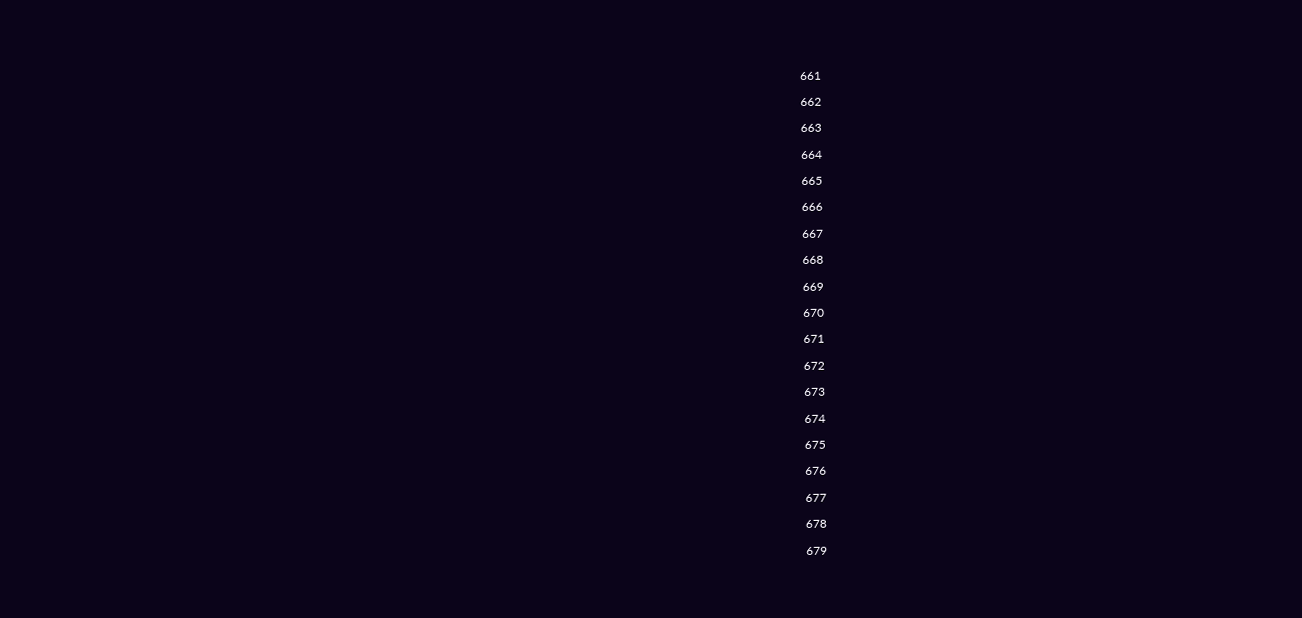661

662

663

664

665

666

667

668

669

670

671

672

673

674

675

676

677

678

679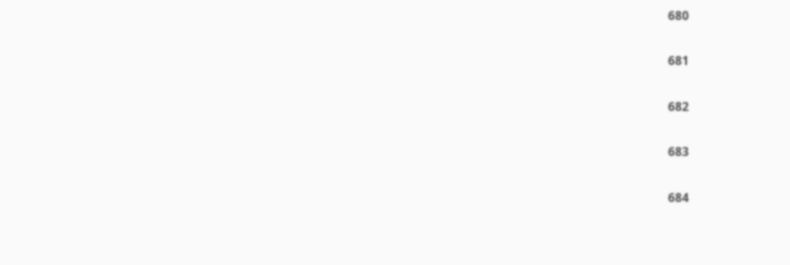680

681

682

683

684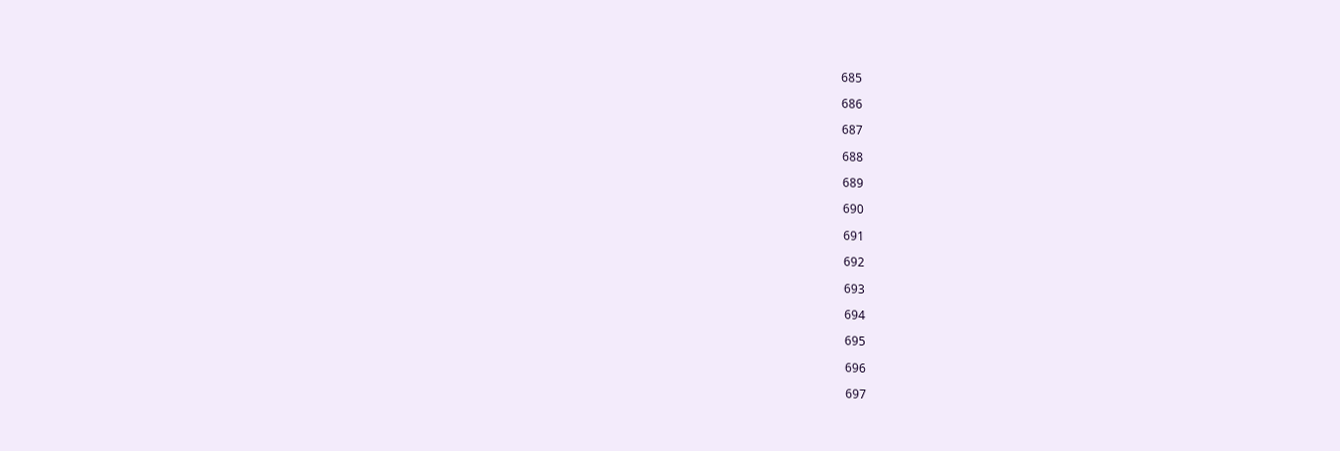685

686

687

688

689

690

691

692

693

694

695

696

697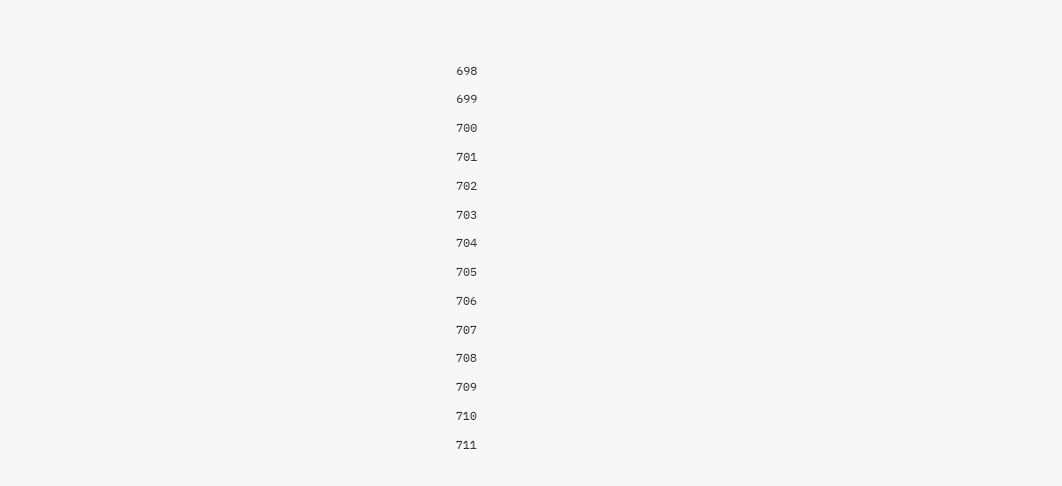698

699

700

701

702

703

704

705

706

707

708

709

710

711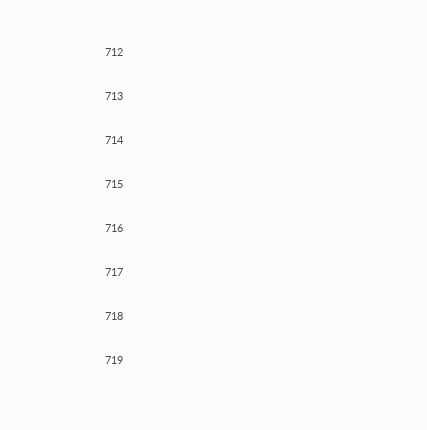712

713

714

715

716

717

718

719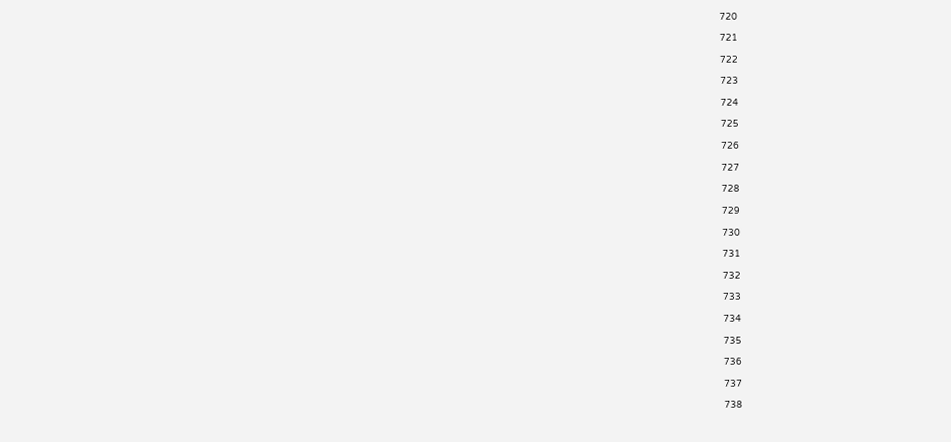720

721

722

723

724

725

726

727

728

729

730

731

732

733

734

735

736

737

738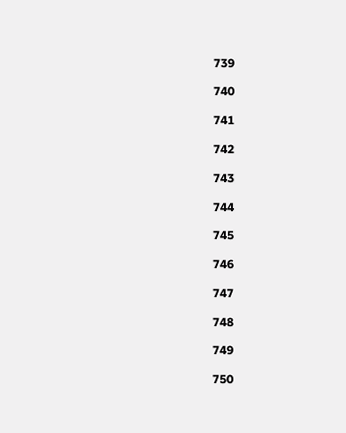739

740

741

742

743

744

745

746

747

748

749

750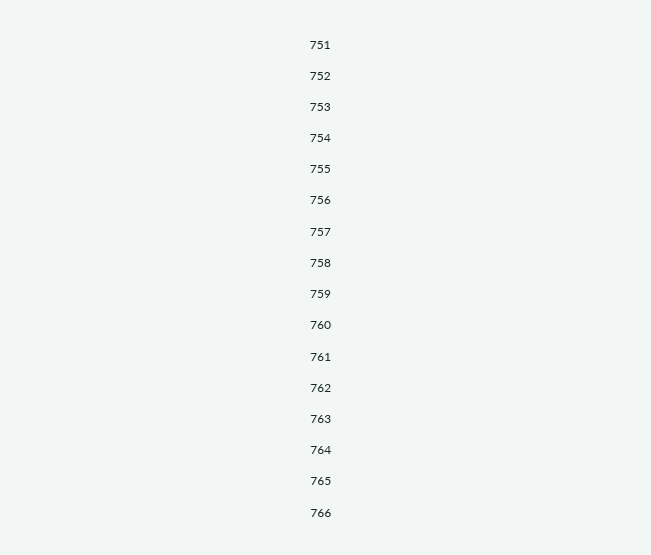751

752

753

754

755

756

757

758

759

760

761

762

763

764

765

766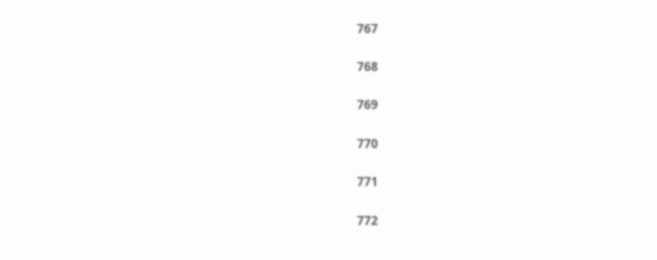767

768

769

770

771

772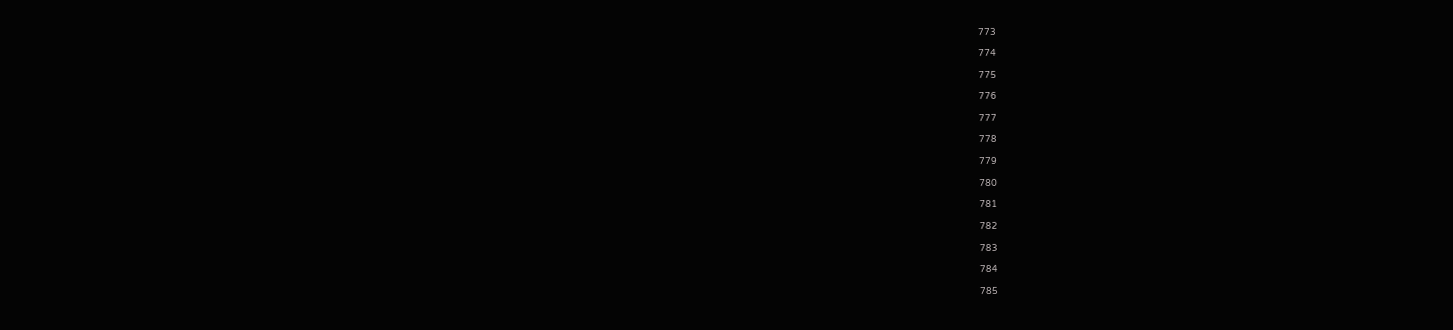773

774

775

776

777

778

779

780

781

782

783

784

785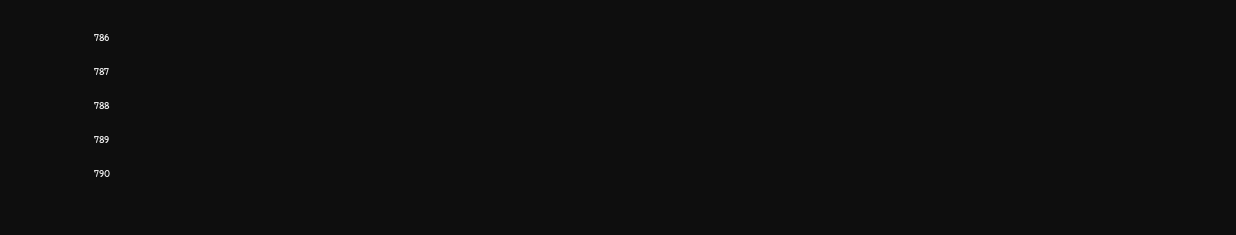786

787

788

789

790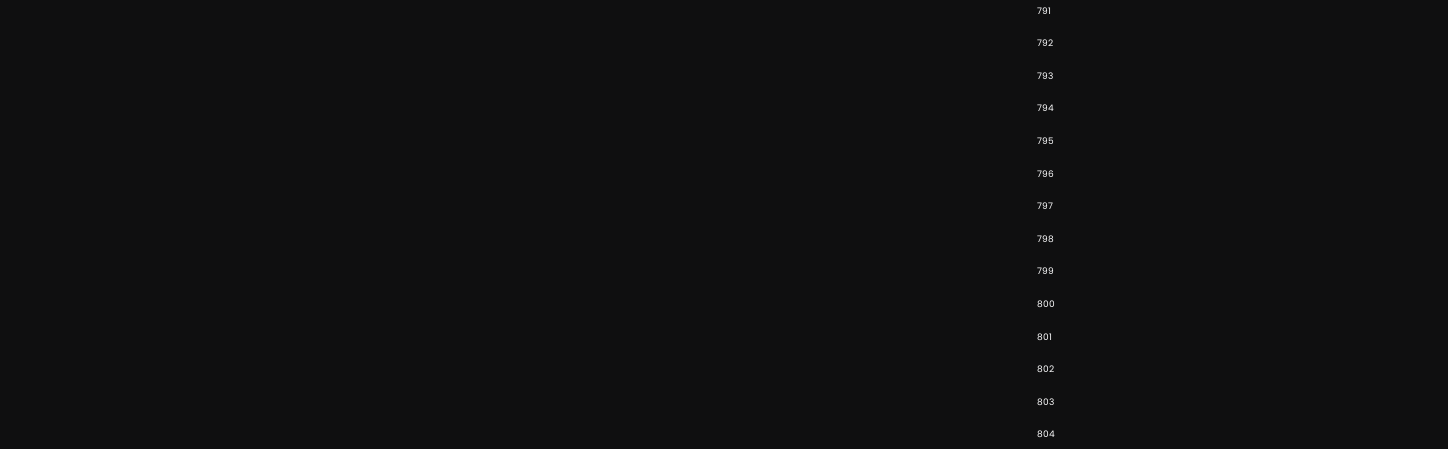791

792

793

794

795

796

797

798

799

800

801

802

803

804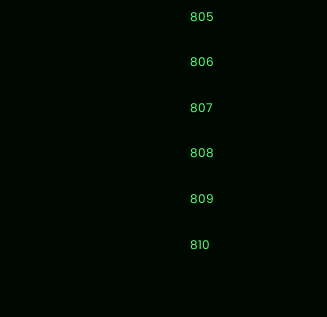805

806

807

808

809

810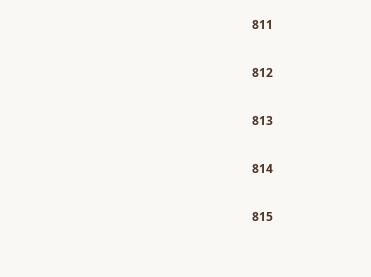811

812

813

814

815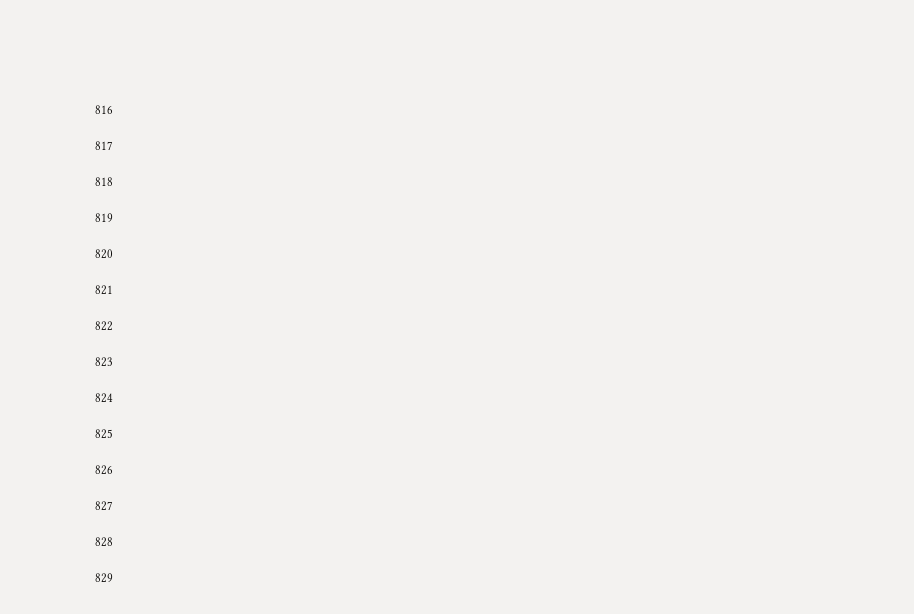816

817

818

819

820

821

822

823

824

825

826

827

828

829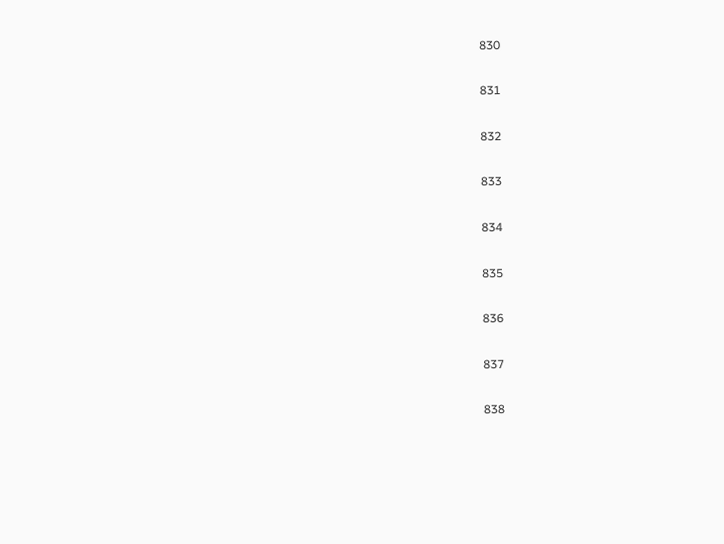830

831

832

833

834

835

836

837

838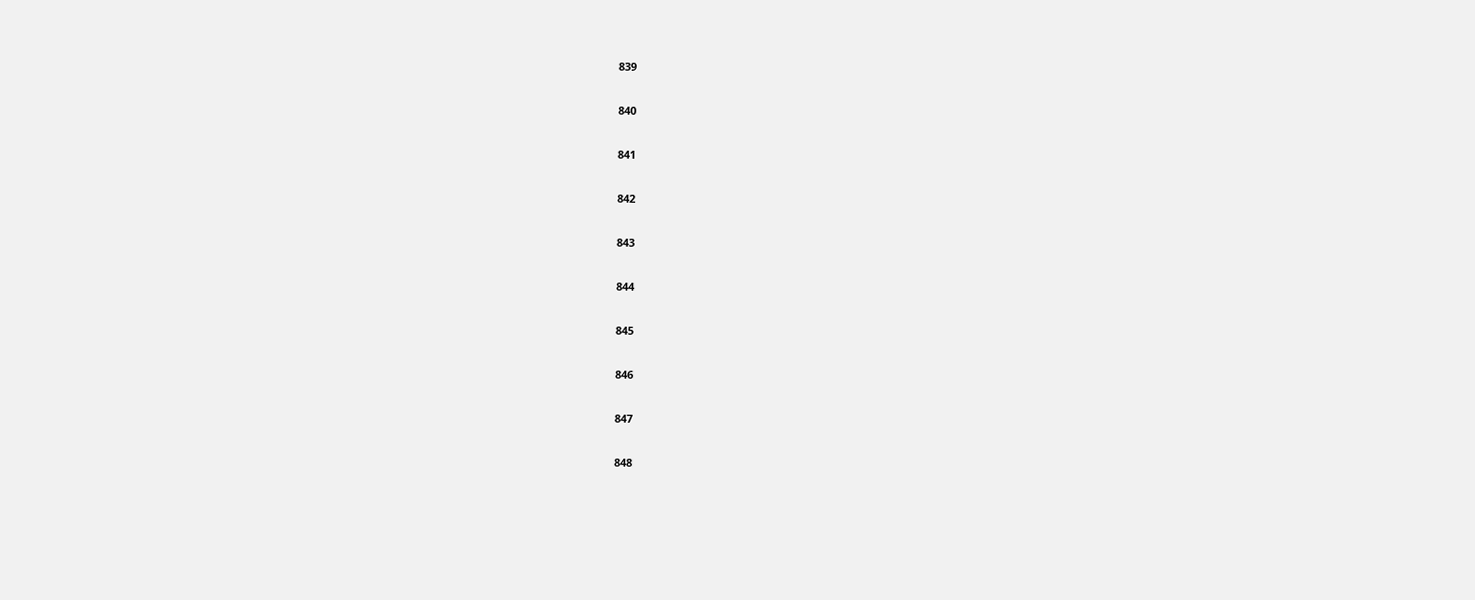839

840

841

842

843

844

845

846

847

848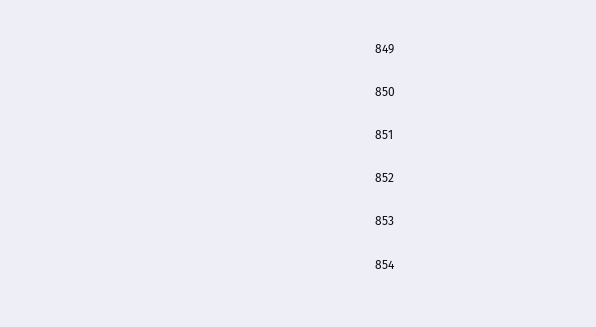849

850

851

852

853

854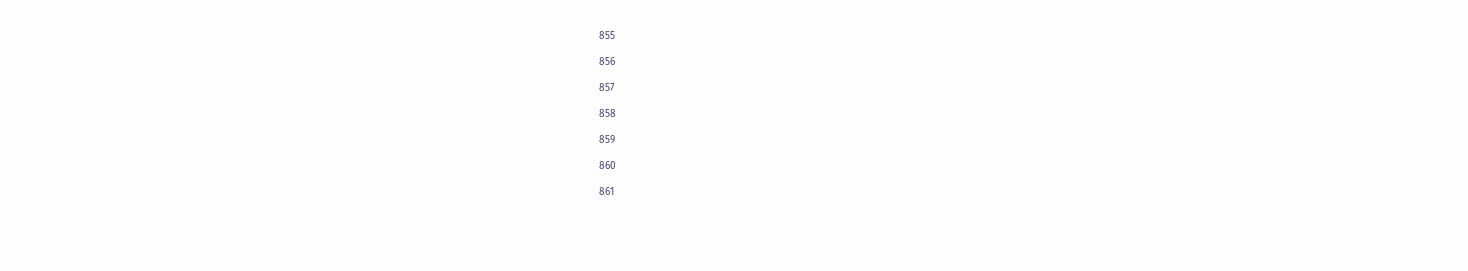855

856

857

858

859

860

861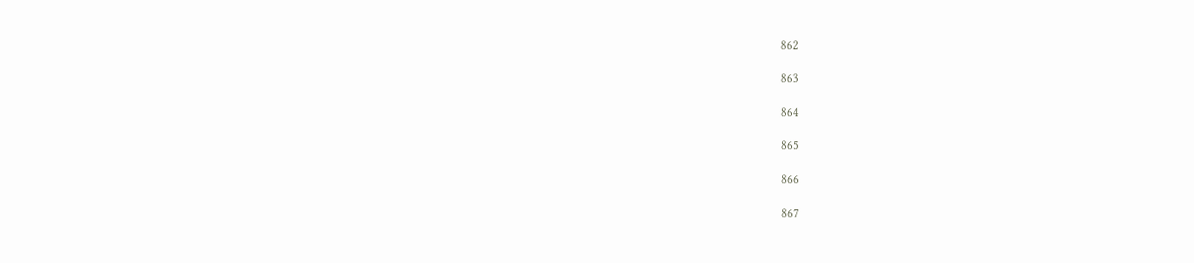862

863

864

865

866

867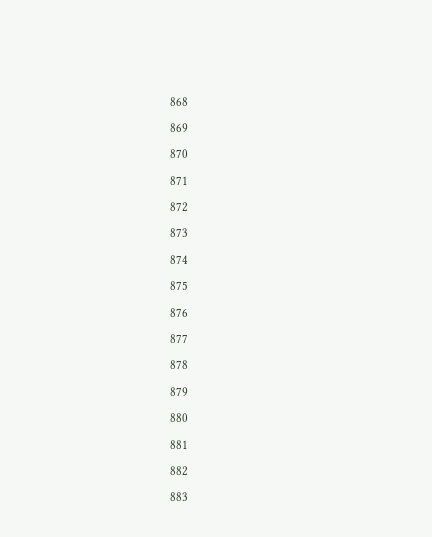868

869

870

871

872

873

874

875

876

877

878

879

880

881

882

883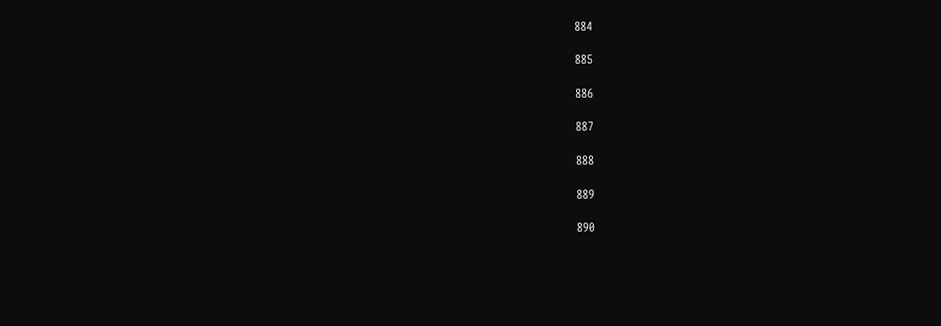884

885

886

887

888

889

890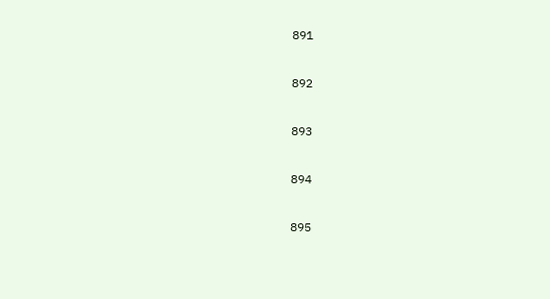891

892

893

894

895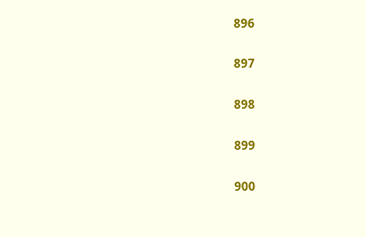896

897

898

899

900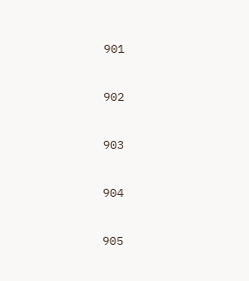901

902

903

904

905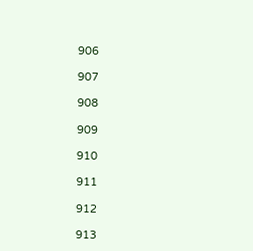906

907

908

909

910

911

912

913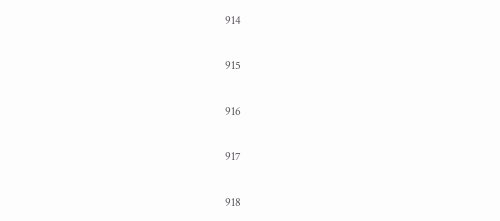914

915

916

917

918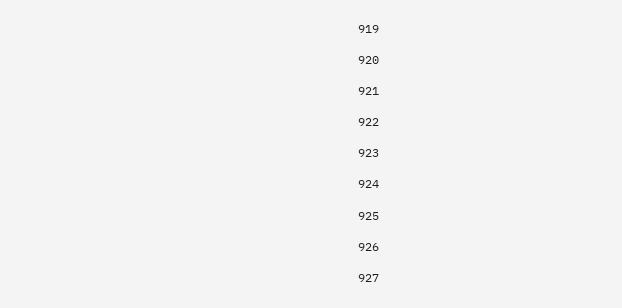919

920

921

922

923

924

925

926

927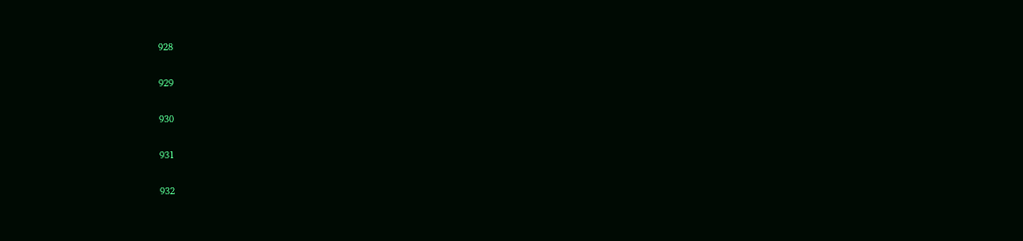928

929

930

931

932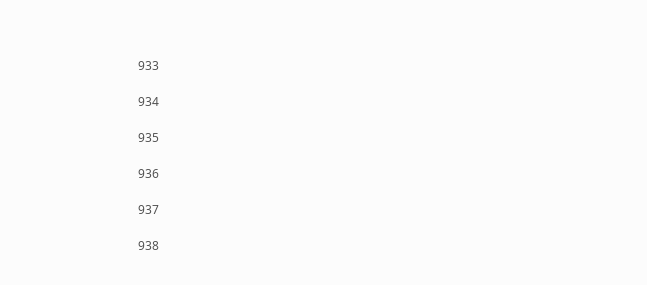933

934

935

936

937

938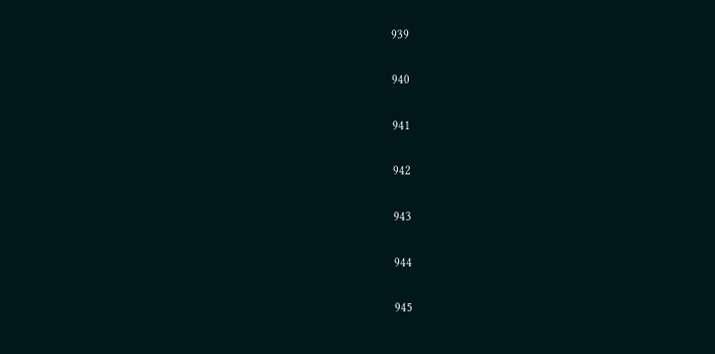939

940

941

942

943

944

945